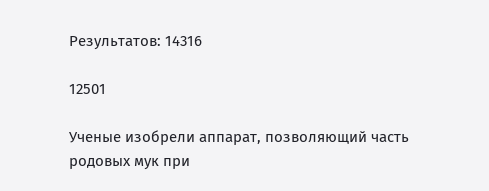Результатов: 14316

12501

Ученые изобрели аппарат, позволяющий часть родовых мук при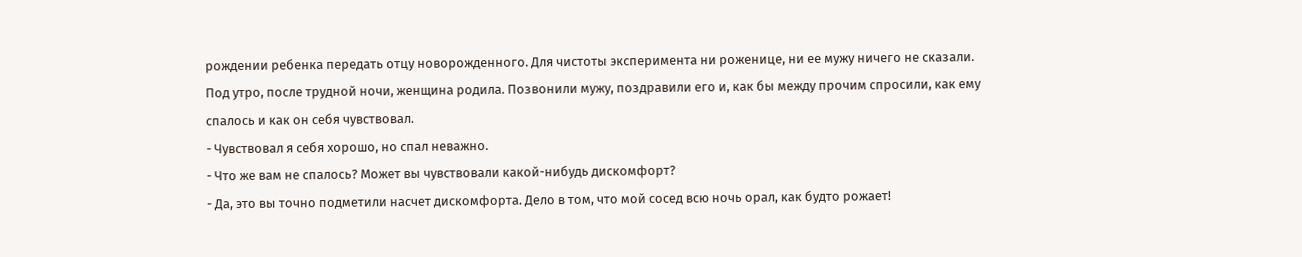рождении ребенка передать отцу новорожденного. Для чистоты эксперимента ни роженице, ни ее мужу ничего не сказали. Под утро, после трудной ночи, женщина родила. Позвонили мужу, поздравили его и, как бы между прочим спросили, как ему спалось и как он себя чувствовал.
- Чувствовал я себя хорошо, но спал неважно.
- Что же вам не спалось? Может вы чувствовали какой-нибудь дискомфорт?
- Да, это вы точно подметили насчет дискомфорта. Дело в том, что мой сосед всю ночь орал, как будто рожает!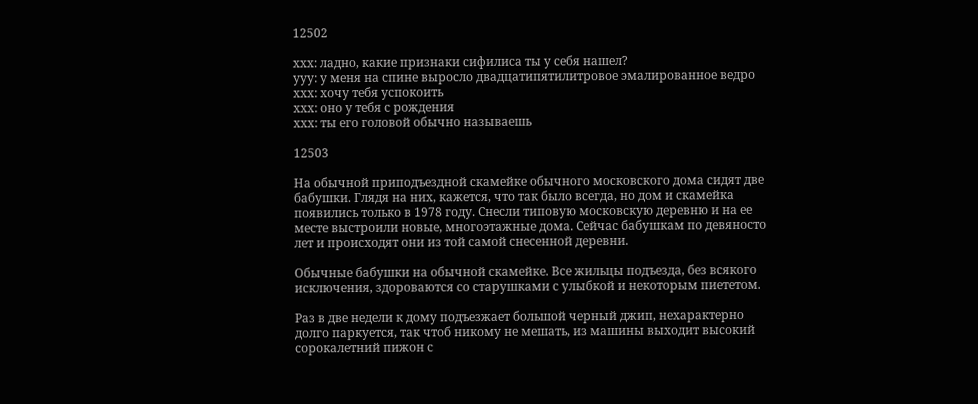12502

ххх: ладно, какие признаки сифилиса ты у себя нашел?
ууу: у меня на спине выросло двадцатипятилитровое эмалированное ведро
ххх: хочу тебя успокоить
ххх: оно у тебя с рождения
ххх: ты его головой обычно называешь

12503

На обычной приподъездной скамейке обычного московского дома сидят две
бабушки. Глядя на них, кажется, что так было всегда, но дом и скамейка
появились только в 1978 году. Снесли типовую московскую деревню и на ее
месте выстроили новые, многоэтажные дома. Сейчас бабушкам по девяносто
лет и происходят они из той самой снесенной деревни.

Обычные бабушки на обычной скамейке. Все жильцы подъезда, без всякого
исключения, здороваются со старушками с улыбкой и некоторым пиететом.

Раз в две недели к дому подъезжает большой черный джип, нехарактерно
долго паркуется, так чтоб никому не мешать, из машины выходит высокий
сорокалетний пижон с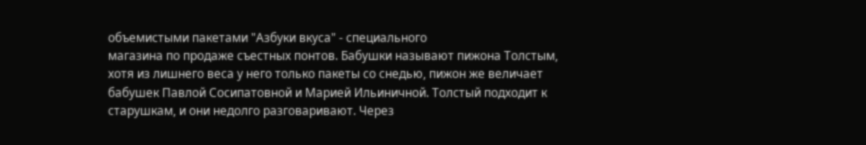объемистыми пакетами "Азбуки вкуса" - специального
магазина по продаже съестных понтов. Бабушки называют пижона Толстым,
хотя из лишнего веса у него только пакеты со снедью, пижон же величает
бабушек Павлой Сосипатовной и Марией Ильиничной. Толстый подходит к
старушкам, и они недолго разговаривают. Через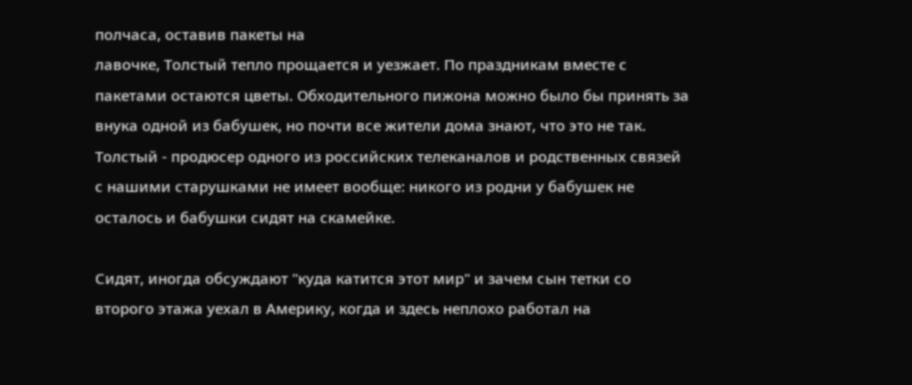полчаса, оставив пакеты на
лавочке, Толстый тепло прощается и уезжает. По праздникам вместе с
пакетами остаются цветы. Обходительного пижона можно было бы принять за
внука одной из бабушек, но почти все жители дома знают, что это не так.
Толстый - продюсер одного из российских телеканалов и родственных связей
с нашими старушками не имеет вообще: никого из родни у бабушек не
осталось и бабушки сидят на скамейке.

Сидят, иногда обсуждают "куда катится этот мир" и зачем сын тетки со
второго этажа уехал в Америку, когда и здесь неплохо работал на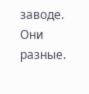заводе.
Они разные.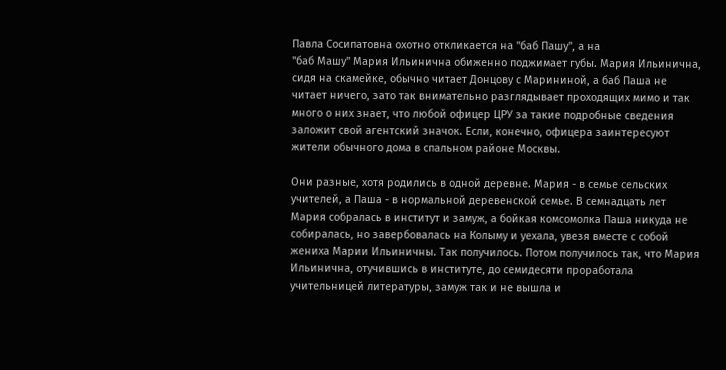Павла Сосипатовна охотно откликается на "баб Пашу", а на
"баб Машу" Мария Ильинична обиженно поджимает губы. Мария Ильинична,
сидя на скамейке, обычно читает Донцову с Марининой, а баб Паша не
читает ничего, зато так внимательно разглядывает проходящих мимо и так
много о них знает, что любой офицер ЦРУ за такие подробные сведения
заложит свой агентский значок. Если, конечно, офицера заинтересуют
жители обычного дома в спальном районе Москвы.

Они разные, хотя родились в одной деревне. Мария - в семье сельских
учителей, а Паша - в нормальной деревенской семье. В семнадцать лет
Мария собралась в институт и замуж, а бойкая комсомолка Паша никуда не
собиралась, но завербовалась на Колыму и уехала, увезя вместе с собой
жениха Марии Ильиничны. Так получилось. Потом получилось так, что Мария
Ильинична, отучившись в институте, до семидесяти проработала
учительницей литературы, замуж так и не вышла и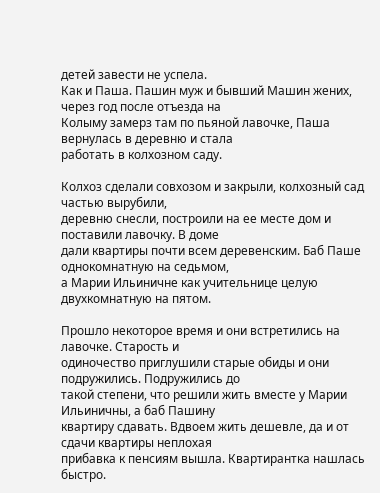детей завести не успела.
Как и Паша. Пашин муж и бывший Машин жених, через год после отъезда на
Колыму замерз там по пьяной лавочке, Паша вернулась в деревню и стала
работать в колхозном саду.

Колхоз сделали совхозом и закрыли, колхозный сад частью вырубили,
деревню снесли, построили на ее месте дом и поставили лавочку. В доме
дали квартиры почти всем деревенским. Баб Паше однокомнатную на седьмом,
а Марии Ильиничне как учительнице целую двухкомнатную на пятом.

Прошло некоторое время и они встретились на лавочке. Старость и
одиночество приглушили старые обиды и они подружились. Подружились до
такой степени, что решили жить вместе у Марии Ильиничны, а баб Пашину
квартиру сдавать. Вдвоем жить дешевле, да и от сдачи квартиры неплохая
прибавка к пенсиям вышла. Квартирантка нашлась быстро.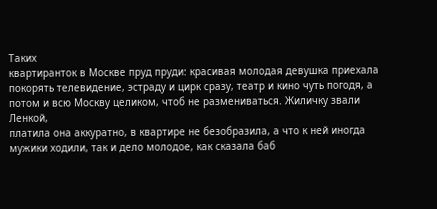Таких
квартиранток в Москве пруд пруди: красивая молодая девушка приехала
покорять телевидение, эстраду и цирк сразу, театр и кино чуть погодя, а
потом и всю Москву целиком, чтоб не размениваться. Жиличку звали Ленкой,
платила она аккуратно, в квартире не безобразила, а что к ней иногда
мужики ходили, так и дело молодое, как сказала баб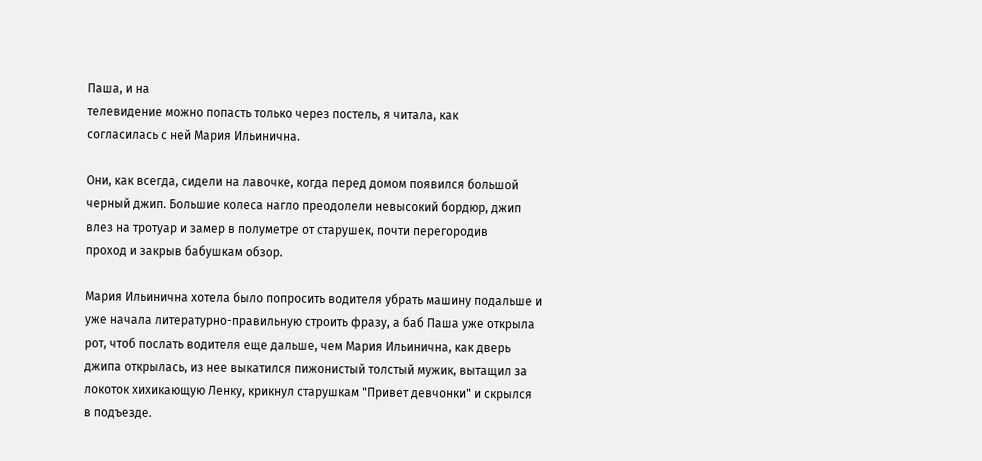Паша, и на
телевидение можно попасть только через постель, я читала, как
согласилась с ней Мария Ильинична.

Они, как всегда, сидели на лавочке, когда перед домом появился большой
черный джип. Большие колеса нагло преодолели невысокий бордюр, джип
влез на тротуар и замер в полуметре от старушек, почти перегородив
проход и закрыв бабушкам обзор.

Мария Ильинична хотела было попросить водителя убрать машину подальше и
уже начала литературно-правильную строить фразу, а баб Паша уже открыла
рот, чтоб послать водителя еще дальше, чем Мария Ильинична, как дверь
джипа открылась, из нее выкатился пижонистый толстый мужик, вытащил за
локоток хихикающую Ленку, крикнул старушкам "Привет девчонки" и скрылся
в подъезде.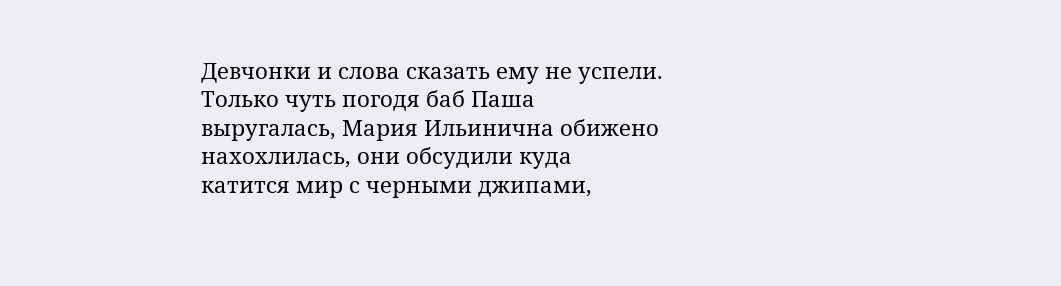Девчонки и слова сказать ему не успели. Только чуть погодя баб Паша
выругалась, Мария Ильинична обижено нахохлилась, они обсудили куда
катится мир с черными джипами,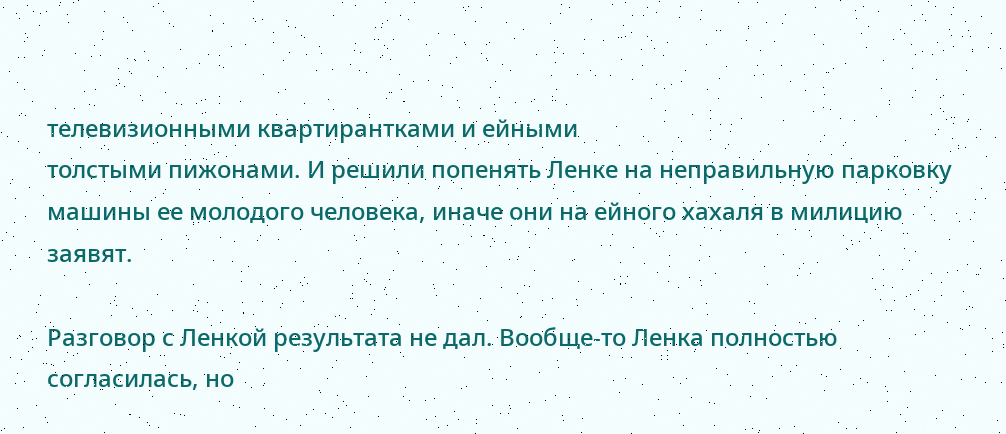телевизионными квартирантками и ейными
толстыми пижонами. И решили попенять Ленке на неправильную парковку
машины ее молодого человека, иначе они на ейного хахаля в милицию
заявят.

Разговор с Ленкой результата не дал. Вообще-то Ленка полностью
согласилась, но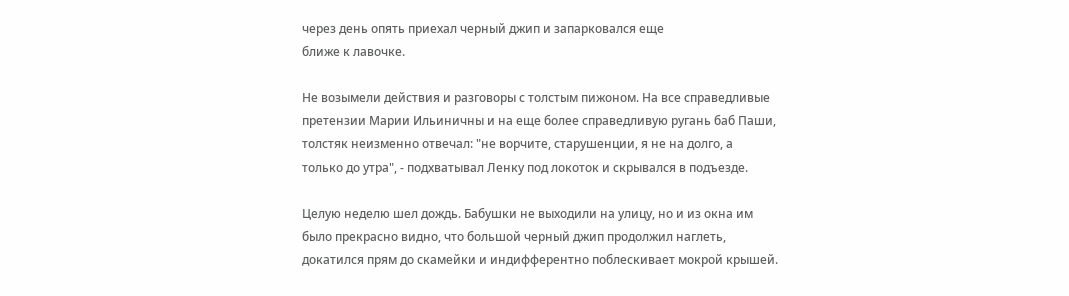через день опять приехал черный джип и запарковался еще
ближе к лавочке.

Не возымели действия и разговоры с толстым пижоном. На все справедливые
претензии Марии Ильиничны и на еще более справедливую ругань баб Паши,
толстяк неизменно отвечал: "не ворчите, старушенции, я не на долго, а
только до утра", - подхватывал Ленку под локоток и скрывался в подъезде.

Целую неделю шел дождь. Бабушки не выходили на улицу, но и из окна им
было прекрасно видно, что большой черный джип продолжил наглеть,
докатился прям до скамейки и индифферентно поблескивает мокрой крышей.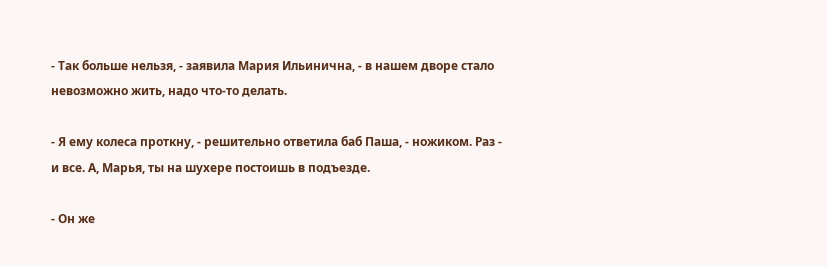- Так больше нельзя, - заявила Мария Ильинична, - в нашем дворе стало
невозможно жить, надо что-то делать.

- Я ему колеса проткну, - решительно ответила баб Паша, - ножиком. Раз -
и все. А, Марья, ты на шухере постоишь в подъезде.

- Он же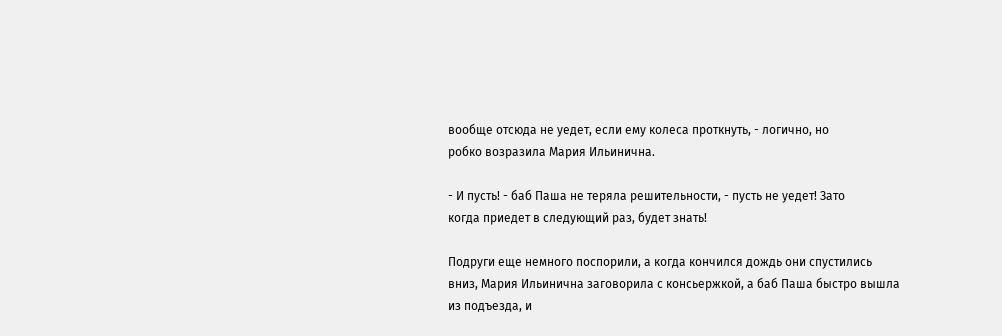вообще отсюда не уедет, если ему колеса проткнуть, - логично, но
робко возразила Мария Ильинична.

- И пусть! - баб Паша не теряла решительности, - пусть не уедет! Зато
когда приедет в следующий раз, будет знать!

Подруги еще немного поспорили, а когда кончился дождь они спустились
вниз, Мария Ильинична заговорила с консьержкой, а баб Паша быстро вышла
из подъезда, и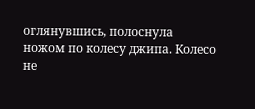оглянувшись, полоснула ножом по колесу джипа. Колесо не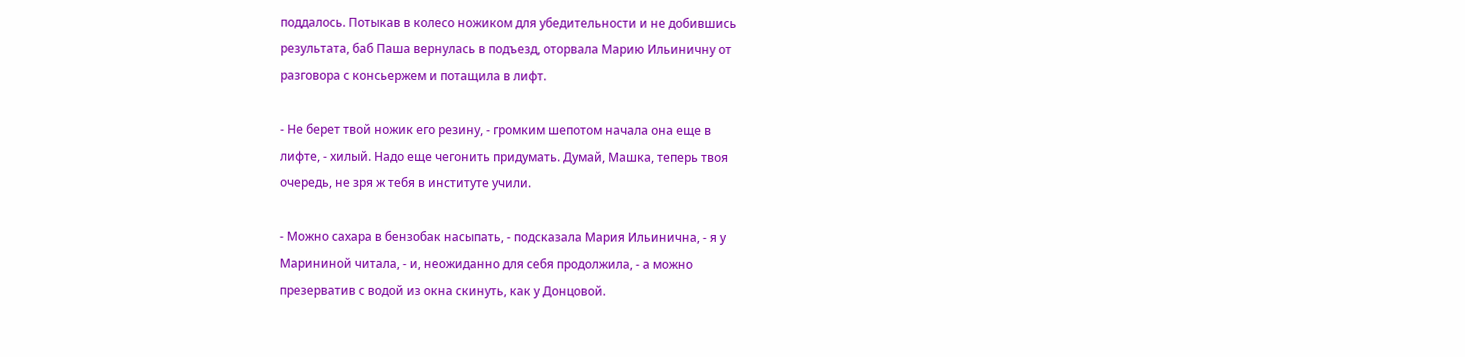поддалось. Потыкав в колесо ножиком для убедительности и не добившись
результата, баб Паша вернулась в подъезд, оторвала Марию Ильиничну от
разговора с консьержем и потащила в лифт.

- Не берет твой ножик его резину, - громким шепотом начала она еще в
лифте, - хилый. Надо еще чегонить придумать. Думай, Машка, теперь твоя
очередь, не зря ж тебя в институте учили.

- Можно сахара в бензобак насыпать, - подсказала Мария Ильинична, - я у
Марининой читала, - и, неожиданно для себя продолжила, - а можно
презерватив с водой из окна скинуть, как у Донцовой.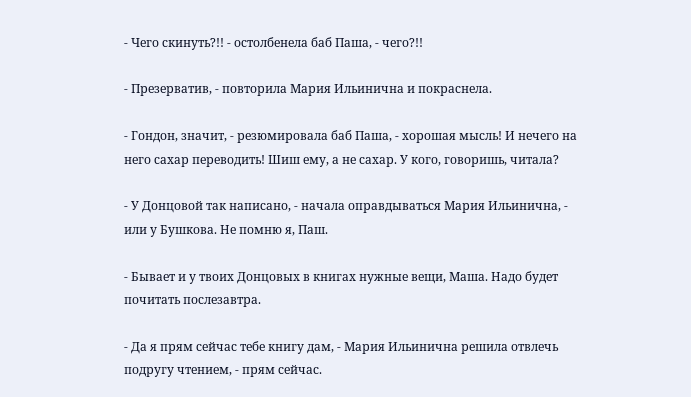- Чего скинуть?!! - остолбенела баб Паша, - чего?!!

- Презерватив, - повторила Мария Ильинична и покраснела.

- Гондон, значит, - резюмировала баб Паша, - хорошая мысль! И нечего на
него сахар переводить! Шиш ему, а не сахар. У кого, говоришь, читала?

- У Донцовой так написано, - начала оправдываться Мария Ильинична, -
или у Бушкова. Не помню я, Паш.

- Бывает и у твоих Донцовых в книгах нужные вещи, Маша. Надо будет
почитать послезавтра.

- Да я прям сейчас тебе книгу дам, - Мария Ильинична решила отвлечь
подругу чтением, - прям сейчас.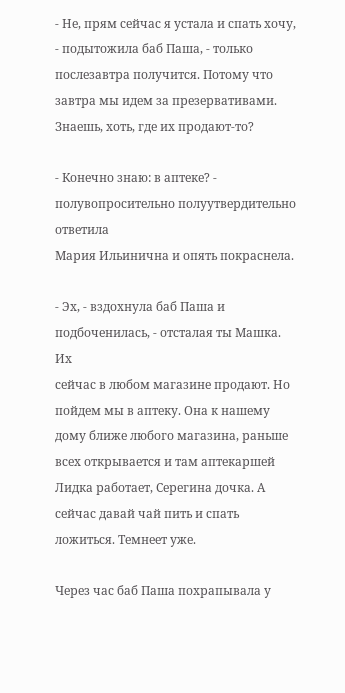- Не, прям сейчас я устала и спать хочу, - подытожила баб Паша, - только
послезавтра получится. Потому что завтра мы идем за презервативами.
Знаешь, хоть, где их продают-то?

- Конечно знаю: в аптеке? - полувопросительно полуутвердительно ответила
Мария Ильинична и опять покраснела.

- Эх, - вздохнула баб Паша и подбоченилась, - отсталая ты Машка. Их
сейчас в любом магазине продают. Но пойдем мы в аптеку. Она к нашему
дому ближе любого магазина, раньше всех открывается и там аптекаршей
Лидка работает, Серегина дочка. А сейчас давай чай пить и спать
ложиться. Темнеет уже.

Через час баб Паша похрапывала у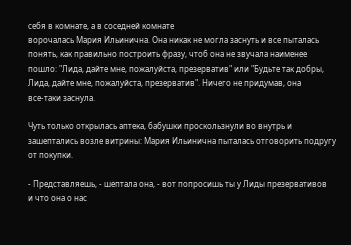себя в комнате, а в соседней комнате
ворочалась Мария Ильинична. Она никак не могла заснуть и все пыталась
понять, как правильно построить фразу, чтоб она не звучала наименее
пошло: "Лида, дайте мне, пожалуйста, презерватив" или "Будьте так добры,
Лида, дайте мне, пожалуйста, презерватив". Ничего не придумав, она
все-таки заснула.

Чуть только открылась аптека, бабушки проскользнули во внутрь и
зашептались возле витрины: Мария Ильинична пыталась отговорить подругу
от покупки.

- Представляешь, - шептала она, - вот попросишь ты у Лиды презервативов
и что она о нас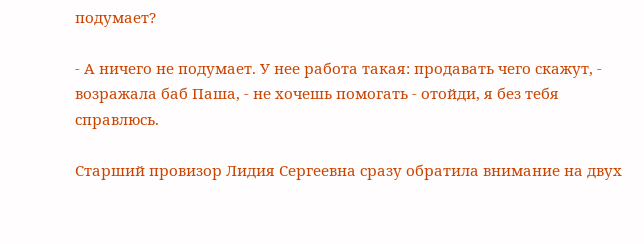подумает?

- А ничего не подумает. У нее работа такая: продавать чего скажут, -
возражала баб Паша, - не хочешь помогать - отойди, я без тебя справлюсь.

Старший провизор Лидия Сергеевна сразу обратила внимание на двух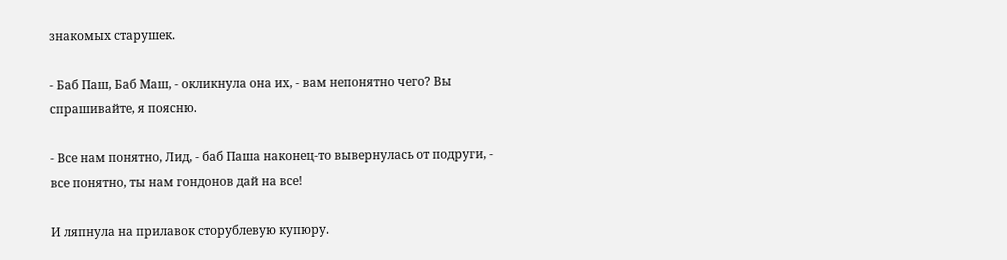знакомых старушек.

- Баб Паш, Баб Маш, - окликнула она их, - вам непонятно чего? Вы
спрашивайте, я поясню.

- Все нам понятно, Лид, - баб Паша наконец-то вывернулась от подруги, -
все понятно, ты нам гондонов дай на все!

И ляпнула на прилавок сторублевую купюру.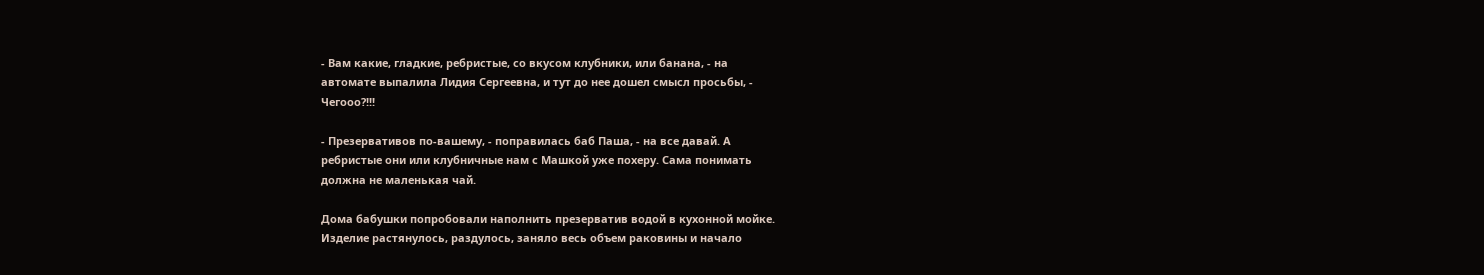- Вам какие, гладкие, ребристые, со вкусом клубники, или банана, - на
автомате выпалила Лидия Сергеевна, и тут до нее дошел смысл просьбы, -
Чегооо?!!!

- Презервативов по-вашему, - поправилась баб Паша, - на все давай. А
ребристые они или клубничные нам с Машкой уже похеру. Сама понимать
должна не маленькая чай.

Дома бабушки попробовали наполнить презерватив водой в кухонной мойке.
Изделие растянулось, раздулось, заняло весь объем раковины и начало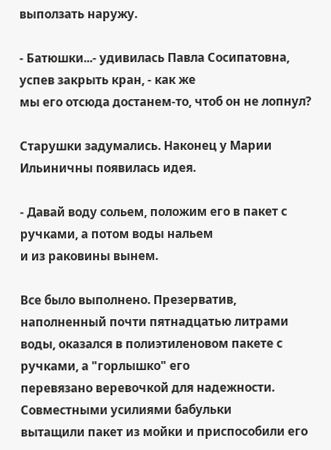выползать наружу.

- Батюшки...- удивилась Павла Сосипатовна, успев закрыть кран, - как же
мы его отсюда достанем-то, чтоб он не лопнул?

Старушки задумались. Наконец у Марии Ильиничны появилась идея.

- Давай воду сольем, положим его в пакет с ручками, а потом воды нальем
и из раковины вынем.

Все было выполнено. Презерватив, наполненный почти пятнадцатью литрами
воды, оказался в полиэтиленовом пакете с ручками, а "горлышко" его
перевязано веревочкой для надежности. Совместными усилиями бабульки
вытащили пакет из мойки и приспособили его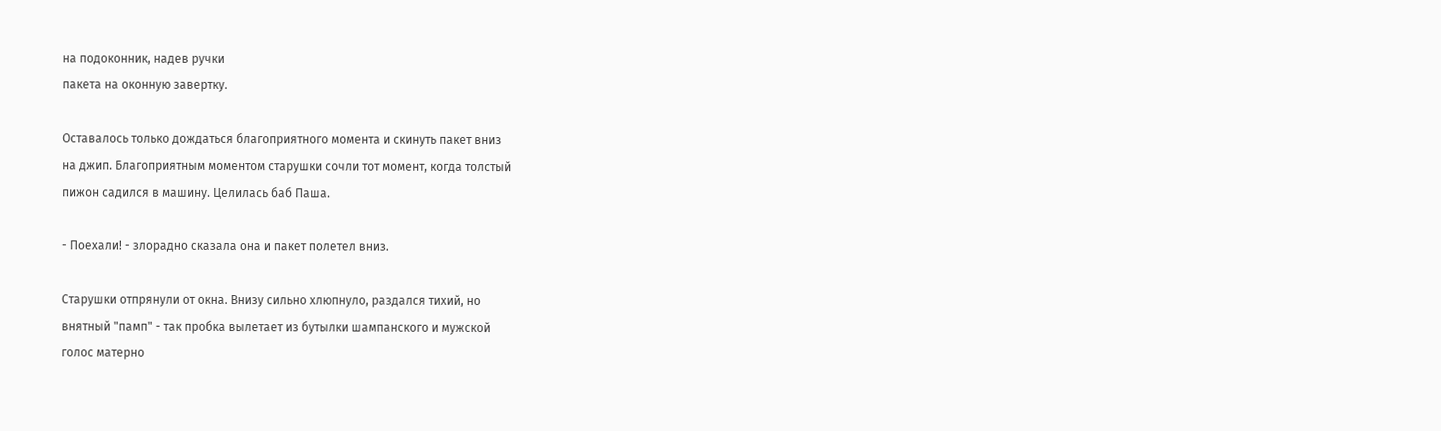на подоконник, надев ручки
пакета на оконную завертку.

Оставалось только дождаться благоприятного момента и скинуть пакет вниз
на джип. Благоприятным моментом старушки сочли тот момент, когда толстый
пижон садился в машину. Целилась баб Паша.

- Поехали! - злорадно сказала она и пакет полетел вниз.

Старушки отпрянули от окна. Внизу сильно хлюпнуло, раздался тихий, но
внятный "памп" - так пробка вылетает из бутылки шампанского и мужской
голос матерно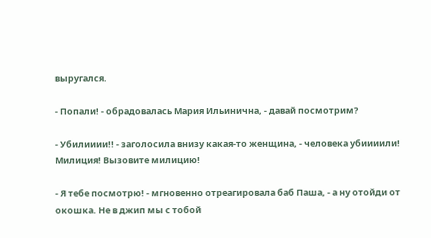выругался.

- Попали! - обрадовалась Мария Ильинична, - давай посмотрим?

- Убилииии!! - заголосила внизу какая-то женщина, - человека убиииили!
Милиция! Вызовите милицию!

- Я тебе посмотрю! - мгновенно отреагировала баб Паша, - а ну отойди от
окошка. Не в джип мы с тобой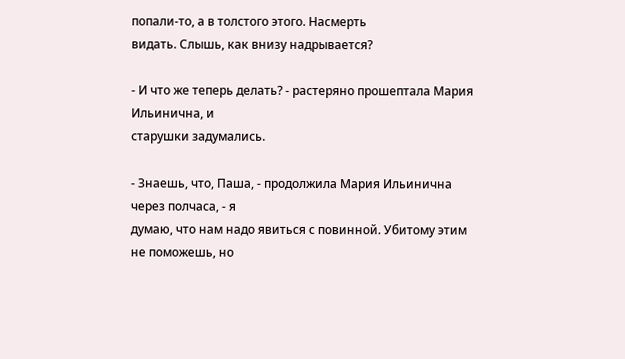попали-то, а в толстого этого. Насмерть
видать. Слышь, как внизу надрывается?

- И что же теперь делать? - растеряно прошептала Мария Ильинична, и
старушки задумались.

- Знаешь, что, Паша, - продолжила Мария Ильинична через полчаса, - я
думаю, что нам надо явиться с повинной. Убитому этим не поможешь, но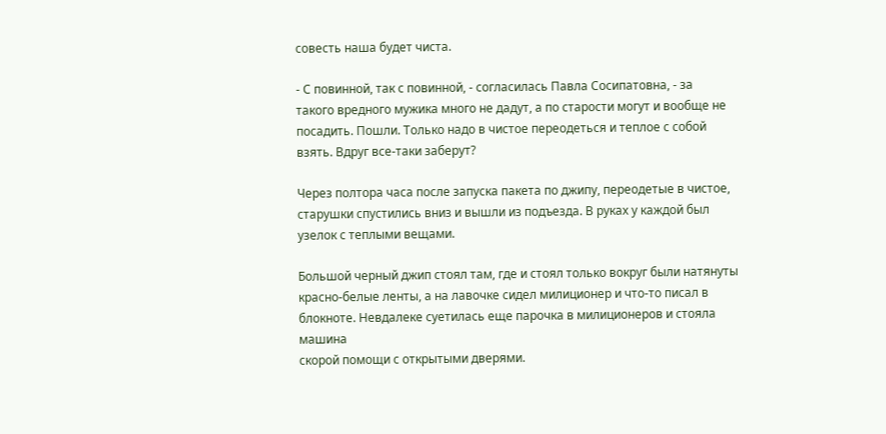совесть наша будет чиста.

- С повинной, так с повинной, - согласилась Павла Сосипатовна, - за
такого вредного мужика много не дадут, а по старости могут и вообще не
посадить. Пошли. Только надо в чистое переодеться и теплое с собой
взять. Вдруг все-таки заберут?

Через полтора часа после запуска пакета по джипу, переодетые в чистое,
старушки спустились вниз и вышли из подъезда. В руках у каждой был
узелок с теплыми вещами.

Большой черный джип стоял там, где и стоял только вокруг были натянуты
красно-белые ленты, а на лавочке сидел милиционер и что-то писал в
блокноте. Невдалеке суетилась еще парочка в милиционеров и стояла машина
скорой помощи с открытыми дверями.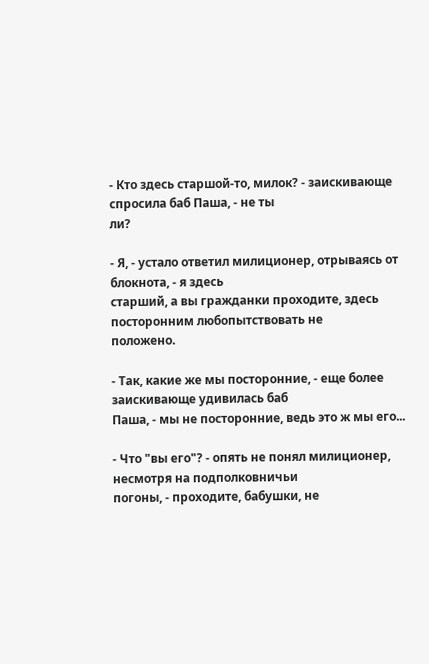- Кто здесь старшой-то, милок? - заискивающе спросила баб Паша, - не ты
ли?

- Я, - устало ответил милиционер, отрываясь от блокнота, - я здесь
старший, а вы гражданки проходите, здесь посторонним любопытствовать не
положено.

- Так, какие же мы посторонние, - еще более заискивающе удивилась баб
Паша, - мы не посторонние, ведь это ж мы его...

- Что "вы его"? - опять не понял милиционер, несмотря на подполковничьи
погоны, - проходите, бабушки, не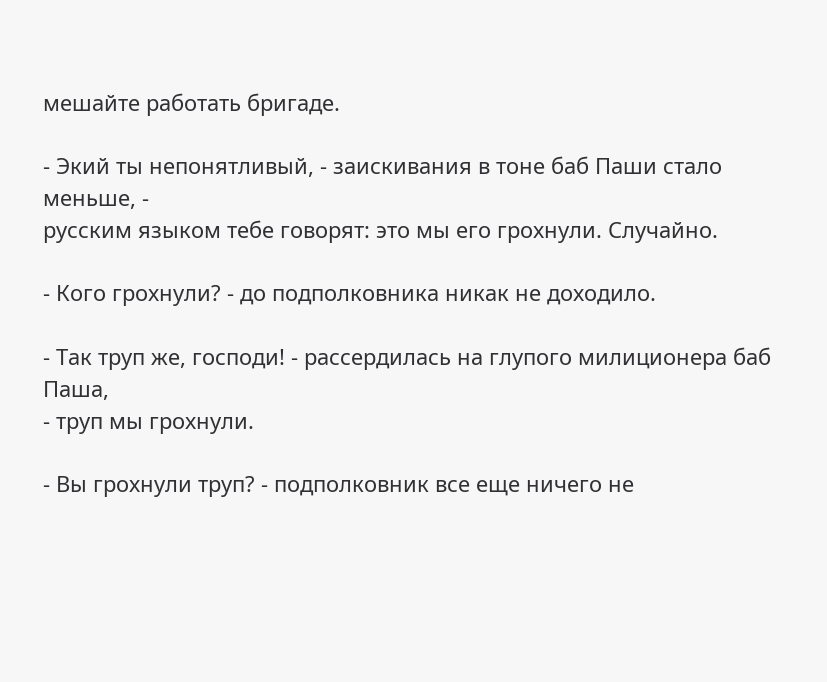мешайте работать бригаде.

- Экий ты непонятливый, - заискивания в тоне баб Паши стало меньше, -
русским языком тебе говорят: это мы его грохнули. Случайно.

- Кого грохнули? - до подполковника никак не доходило.

- Так труп же, господи! - рассердилась на глупого милиционера баб Паша,
- труп мы грохнули.

- Вы грохнули труп? - подполковник все еще ничего не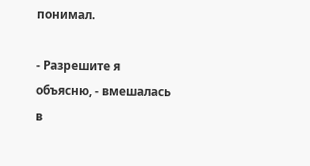понимал.

- Разрешите я объясню, - вмешалась в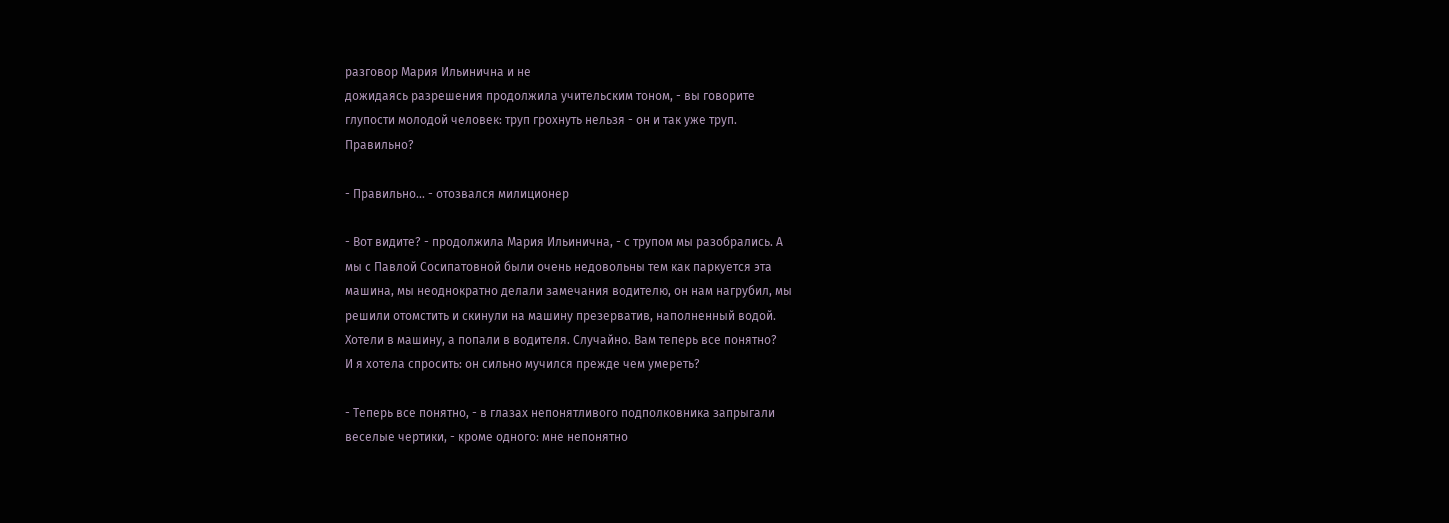разговор Мария Ильинична и не
дожидаясь разрешения продолжила учительским тоном, - вы говорите
глупости молодой человек: труп грохнуть нельзя - он и так уже труп.
Правильно?

- Правильно... - отозвался милиционер

- Вот видите? - продолжила Мария Ильинична, - с трупом мы разобрались. А
мы с Павлой Сосипатовной были очень недовольны тем как паркуется эта
машина, мы неоднократно делали замечания водителю, он нам нагрубил, мы
решили отомстить и скинули на машину презерватив, наполненный водой.
Хотели в машину, а попали в водителя. Случайно. Вам теперь все понятно?
И я хотела спросить: он сильно мучился прежде чем умереть?

- Теперь все понятно, - в глазах непонятливого подполковника запрыгали
веселые чертики, - кроме одного: мне непонятно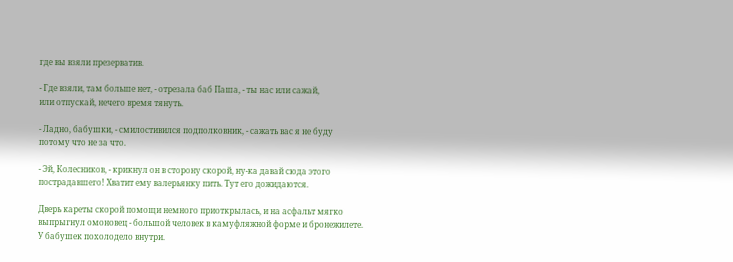где вы взяли презерватив.

- Где взяли, там больше нет, - отрезала баб Паша, - ты нас или сажай,
или отпускай, нечего время тянуть.

- Ладно, бабушки, - смилостивился подполковник, - сажать вас я не буду
потому что не за что.

- Эй, Колесников, - крикнул он в сторону скорой, ну-ка давай сюда этого
пострадавшего! Хватит ему валерьянку пить. Тут его дожидаются.

Дверь кареты скорой помощи немного приоткрылась, и на асфальт мягко
выпрыгнул омоновец - большой человек в камуфляжной форме и бронежилете.
У бабушек похолодело внутри.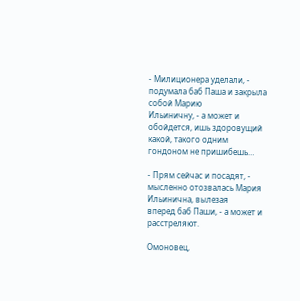- Милиционера уделали, - подумала баб Паша и закрыла собой Марию
Ильиничну, - а может и обойдется, ишь здоровущий какой, такого одним
гондоном не пришибешь…

- Прям сейчас и посадят, - мысленно отозвалась Мария Ильинична, вылезая
вперед баб Паши, - а может и расстреляют.

Омоновец,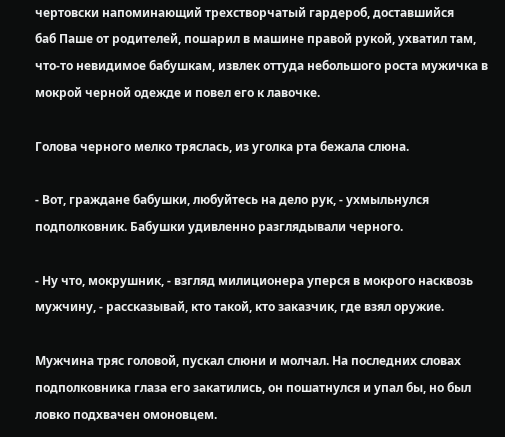чертовски напоминающий трехстворчатый гардероб, доставшийся
баб Паше от родителей, пошарил в машине правой рукой, ухватил там,
что-то невидимое бабушкам, извлек оттуда небольшого роста мужичка в
мокрой черной одежде и повел его к лавочке.

Голова черного мелко тряслась, из уголка рта бежала слюна.

- Вот, граждане бабушки, любуйтесь на дело рук, - ухмыльнулся
подполковник. Бабушки удивленно разглядывали черного.

- Ну что, мокрушник, - взгляд милиционера уперся в мокрого насквозь
мужчину, - рассказывай, кто такой, кто заказчик, где взял оружие.

Мужчина тряс головой, пускал слюни и молчал. На последних словах
подполковника глаза его закатились, он пошатнулся и упал бы, но был
ловко подхвачен омоновцем.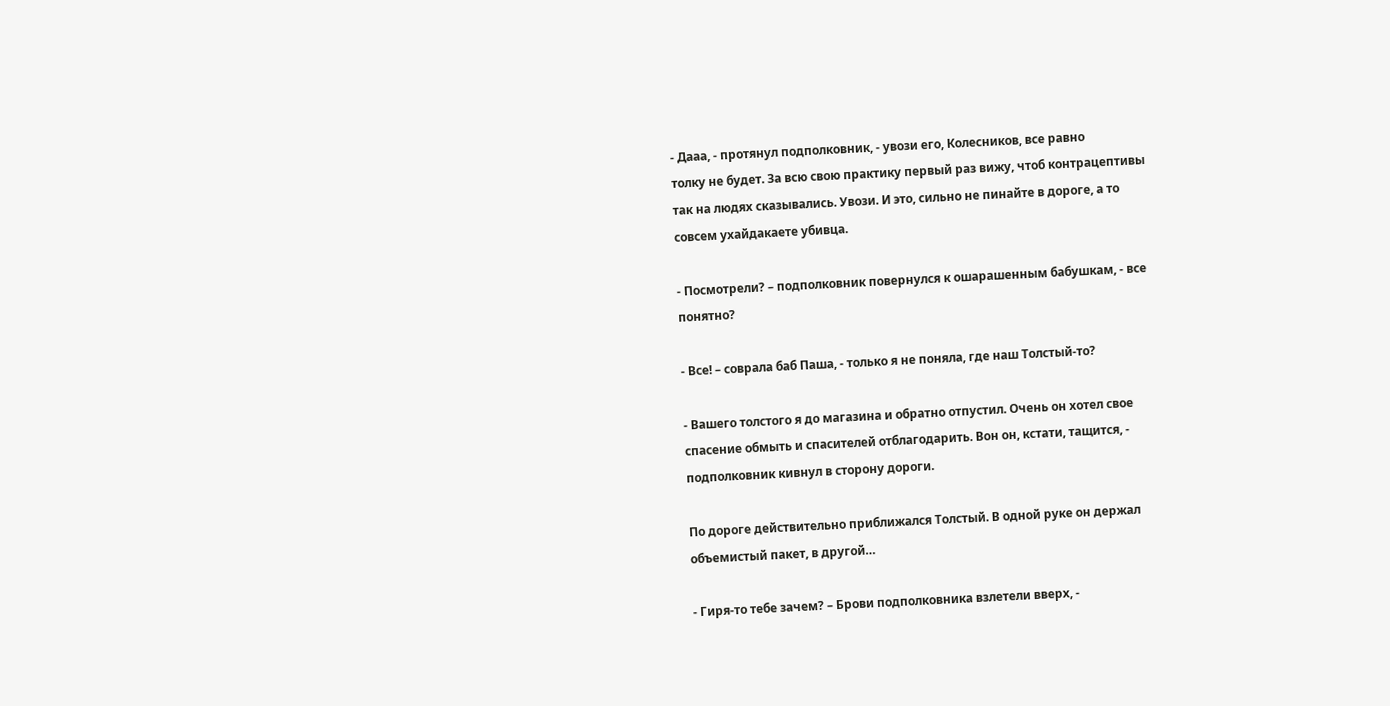- Дааа, - протянул подполковник, - увози его, Колесников, все равно
толку не будет. За всю свою практику первый раз вижу, чтоб контрацептивы
так на людях сказывались. Увози. И это, сильно не пинайте в дороге, а то
совсем ухайдакаете убивца.

- Посмотрели? – подполковник повернулся к ошарашенным бабушкам, - все
понятно?

- Все! – соврала баб Паша, - только я не поняла, где наш Толстый-то?

- Вашего толстого я до магазина и обратно отпустил. Очень он хотел свое
спасение обмыть и спасителей отблагодарить. Вон он, кстати, тащится, -
подполковник кивнул в сторону дороги.

По дороге действительно приближался Толстый. В одной руке он держал
объемистый пакет, в другой…

- Гиря-то тебе зачем? – Брови подполковника взлетели вверх, -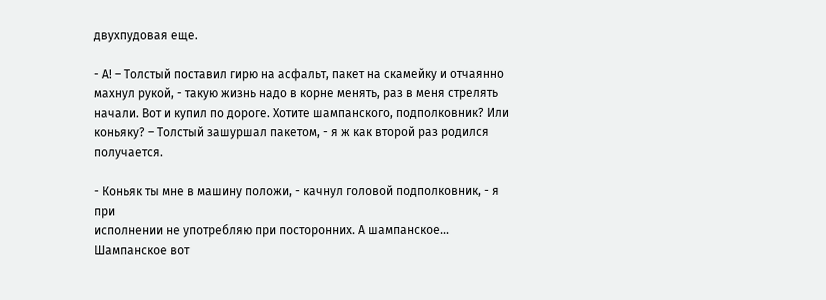двухпудовая еще.

- А! – Толстый поставил гирю на асфальт, пакет на скамейку и отчаянно
махнул рукой, - такую жизнь надо в корне менять, раз в меня стрелять
начали. Вот и купил по дороге. Хотите шампанского, подполковник? Или
коньяку? – Толстый зашуршал пакетом, - я ж как второй раз родился
получается.

- Коньяк ты мне в машину положи, - качнул головой подполковник, - я при
исполнении не употребляю при посторонних. А шампанское… Шампанское вот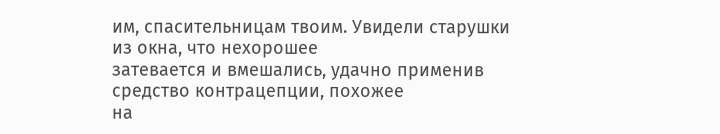им, спасительницам твоим. Увидели старушки из окна, что нехорошее
затевается и вмешались, удачно применив средство контрацепции, похожее
на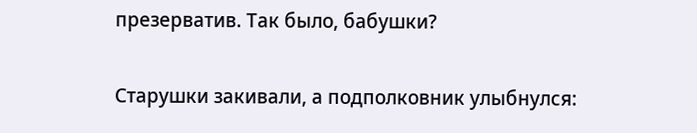презерватив. Так было, бабушки?

Старушки закивали, а подполковник улыбнулся: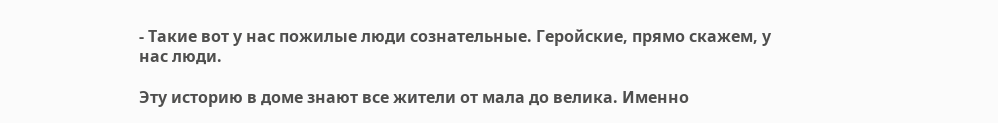- Такие вот у нас пожилые люди сознательные. Геройские, прямо скажем, у
нас люди.

Эту историю в доме знают все жители от мала до велика. Именно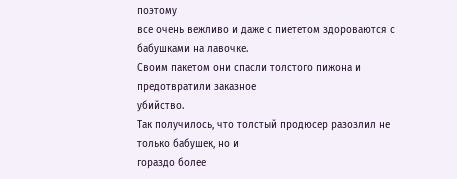поэтому
все очень вежливо и даже с пиететом здороваются с бабушками на лавочке.
Своим пакетом они спасли толстого пижона и предотвратили заказное
убийство.
Так получилось, что толстый продюсер разозлил не только бабушек, но и
гораздо более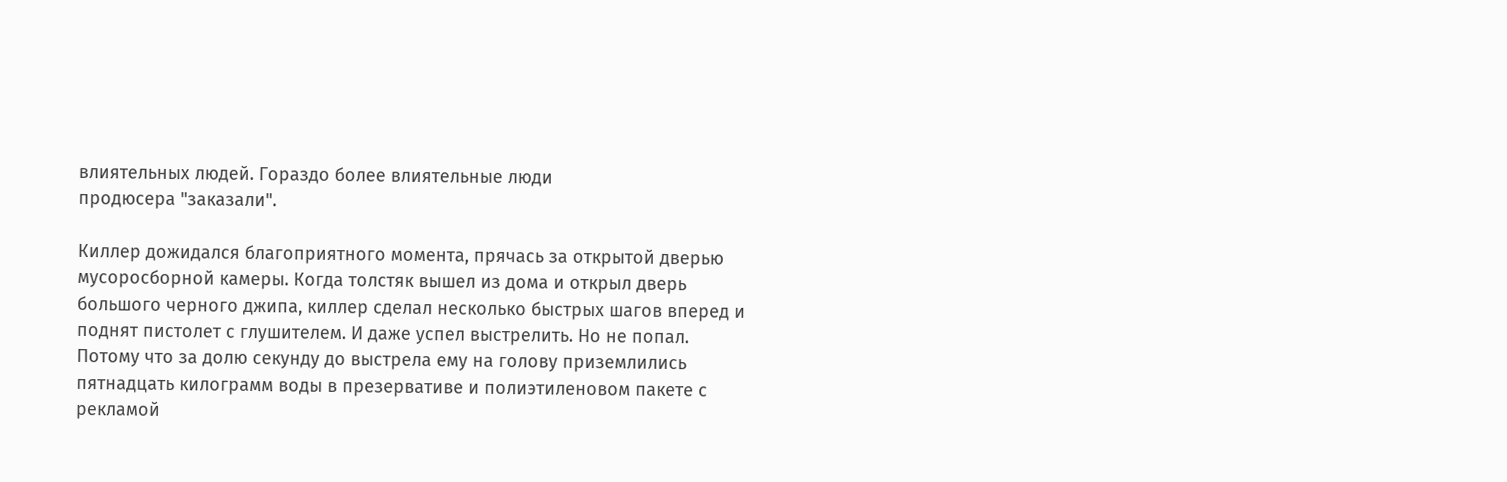влиятельных людей. Гораздо более влиятельные люди
продюсера "заказали".

Киллер дожидался благоприятного момента, прячась за открытой дверью
мусоросборной камеры. Когда толстяк вышел из дома и открыл дверь
большого черного джипа, киллер сделал несколько быстрых шагов вперед и
поднят пистолет с глушителем. И даже успел выстрелить. Но не попал.
Потому что за долю секунду до выстрела ему на голову приземлились
пятнадцать килограмм воды в презервативе и полиэтиленовом пакете с
рекламой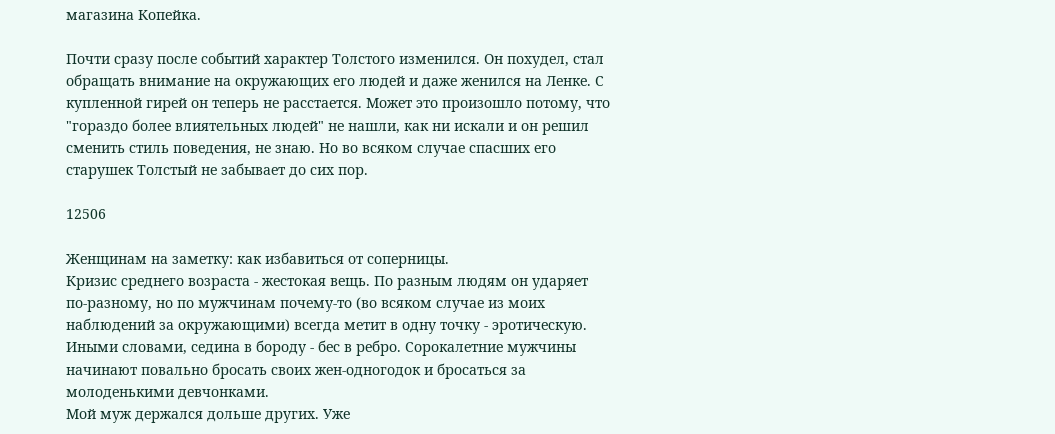магазина Копейка.

Почти сразу после событий характер Толстого изменился. Он похудел, стал
обращать внимание на окружающих его людей и даже женился на Ленке. С
купленной гирей он теперь не расстается. Может это произошло потому, что
"гораздо более влиятельных людей" не нашли, как ни искали и он решил
сменить стиль поведения, не знаю. Но во всяком случае спасших его
старушек Толстый не забывает до сих пор.

12506

Женщинам на заметку: как избавиться от соперницы.
Кризис среднего возраста - жестокая вещь. По разным людям он ударяет
по-разному, но по мужчинам почему-то (во всяком случае из моих
наблюдений за окружающими) всегда метит в одну точку - эротическую.
Иными словами, седина в бороду - бес в ребро. Сорокалетние мужчины
начинают повально бросать своих жен-одногодок и бросаться за
молоденькими девчонками.
Мой муж держался дольше других. Уже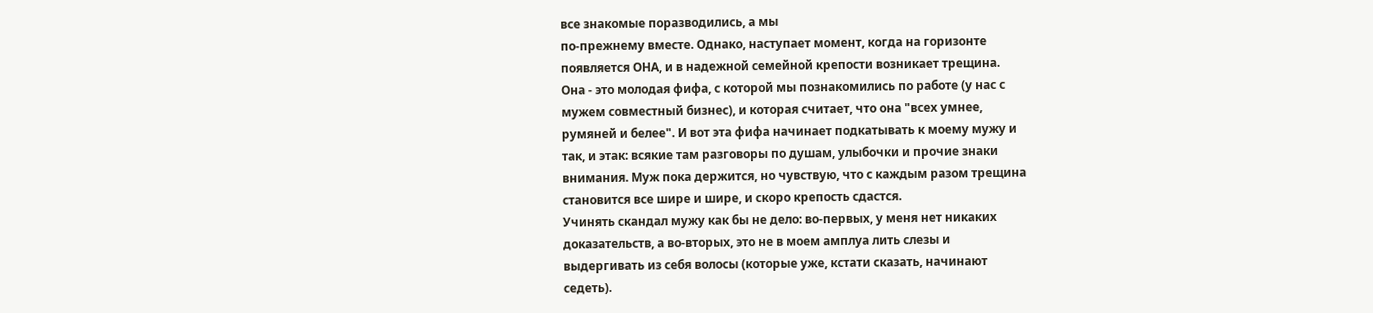все знакомые поразводились, а мы
по-прежнему вместе. Однако, наступает момент, когда на горизонте
появляется ОНА, и в надежной семейной крепости возникает трещина.
Она - это молодая фифа, с которой мы познакомились по работе (у нас с
мужем совместный бизнес), и которая считает, что она "всех умнее,
румяней и белее". И вот эта фифа начинает подкатывать к моему мужу и
так, и этак: всякие там разговоры по душам, улыбочки и прочие знаки
внимания. Муж пока держится, но чувствую, что с каждым разом трещина
становится все шире и шире, и скоро крепость сдастся.
Учинять скандал мужу как бы не дело: во-первых, у меня нет никаких
доказательств, а во-вторых, это не в моем амплуа лить слезы и
выдергивать из себя волосы (которые уже, кстати сказать, начинают
седеть).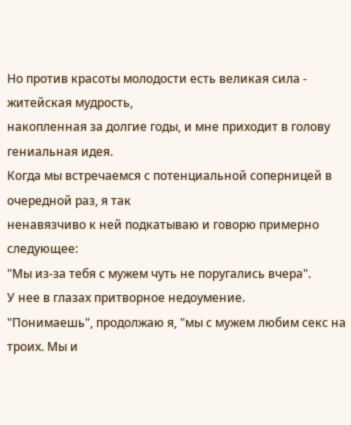Но против красоты молодости есть великая сила - житейская мудрость,
накопленная за долгие годы, и мне приходит в голову гениальная идея.
Когда мы встречаемся с потенциальной соперницей в очередной раз, я так
ненавязчиво к ней подкатываю и говорю примерно следующее:
"Мы из-за тебя с мужем чуть не поругались вчера".
У нее в глазах притворное недоумение.
"Понимаешь", продолжаю я, "мы с мужем любим секс на троих. Мы и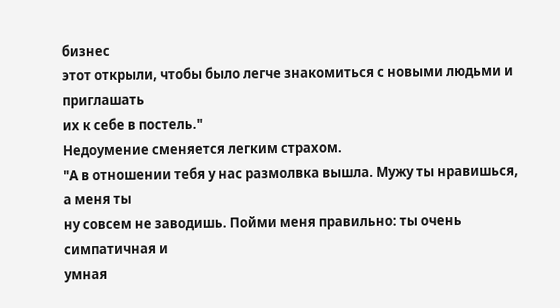бизнес
этот открыли, чтобы было легче знакомиться с новыми людьми и приглашать
их к себе в постель."
Недоумение сменяется легким страхом.
"А в отношении тебя у нас размолвка вышла. Мужу ты нравишься, а меня ты
ну совсем не заводишь. Пойми меня правильно: ты очень симпатичная и
умная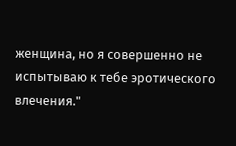женщина, но я совершенно не испытываю к тебе эротического
влечения."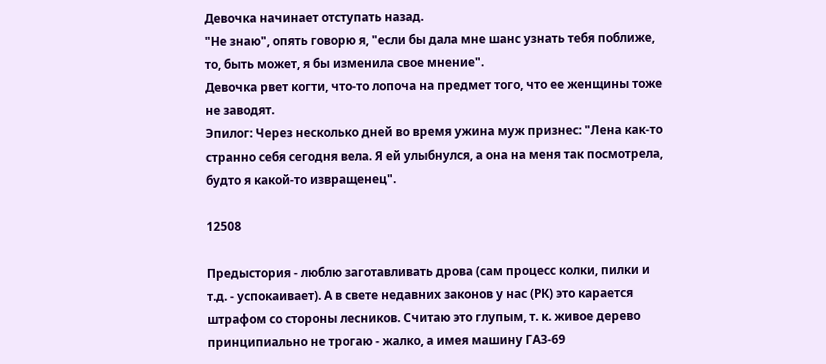Девочка начинает отступать назад.
"Не знаю", опять говорю я, "если бы дала мне шанс узнать тебя поближе,
то, быть может, я бы изменила свое мнение".
Девочка рвет когти, что-то лопоча на предмет того, что ее женщины тоже
не заводят.
Эпилог: Через несколько дней во время ужина муж признес: "Лена как-то
странно себя сегодня вела. Я ей улыбнулся, а она на меня так посмотрела,
будто я какой-то извращенец".

12508

Предыстория - люблю заготавливать дрова (сам процесс колки, пилки и
т.д. - успокаивает). А в свете недавних законов у нас (РК) это карается
штрафом со стороны лесников. Считаю это глупым, т. к. живое дерево
принципиально не трогаю - жалко, а имея машину ГАЗ-69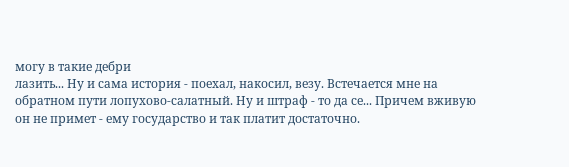могу в такие дебри
лазить... Ну и сама история - поехал, накосил, везу. Встечается мне на
обратном пути лопухово-салатный. Ну и штраф - то да се... Причем вживую
он не примет - ему государство и так платит достаточно.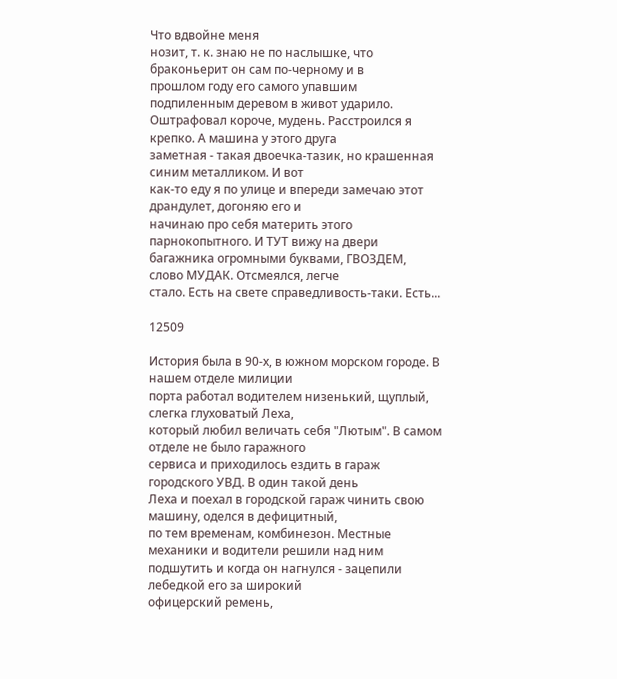Что вдвойне меня
нозит, т. к. знаю не по наслышке, что браконьерит он сам по-черному и в
прошлом году его самого упавшим подпиленным деревом в живот ударило.
Оштрафовал короче, мудень. Расстроился я крепко. А машина у этого друга
заметная - такая двоечка-тазик, но крашенная синим металликом. И вот
как-то еду я по улице и впереди замечаю этот драндулет, догоняю его и
начинаю про себя материть этого парнокопытного. И ТУТ вижу на двери
багажника огромными буквами, ГВОЗДЕМ, слово МУДАК. Отсмеялся, легче
стало. Есть на свете справедливость-таки. Есть...

12509

История была в 90-х, в южном морском городе. В нашем отделе милиции
порта работал водителем низенький, щуплый, слегка глуховатый Леха,
который любил величать себя "Лютым". В самом отделе не было гаражного
сервиса и приходилось ездить в гараж городского УВД. В один такой день
Леха и поехал в городской гараж чинить свою машину, оделся в дефицитный,
по тем временам, комбинезон. Местные механики и водители решили над ним
подшутить и когда он нагнулся - зацепили лебедкой его за широкий
офицерский ремень,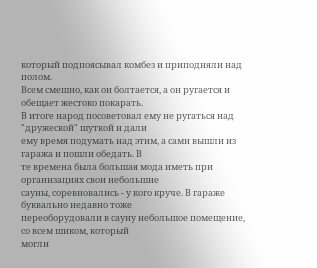который подпоясывал комбез и приподняли над полом.
Всем смешно, как он болтается, а он ругается и обещает жестоко покарать.
В итоге народ посоветовал ему не ругаться над "дружеской" шуткой и дали
ему время подумать над этим, а сами вышли из гаража и пошли обедать. В
те времена была большая мода иметь при организациях свои небольшие
сауны, соревновались - у кого круче. В гараже буквально недавно тоже
переоборудовали в сауну небольшое помещение, со всем шиком, который
могли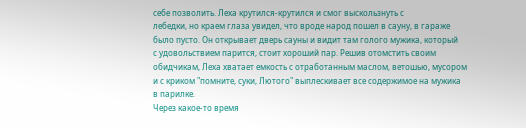себе позволить. Леха крутился-крутился и смог выскользнуть с
лебедки, но краем глаза увидел, что вроде народ пошел в сауну, в гараже
было пусто. Он открывает дверь сауны и видит там голого мужика, который
с удовольствием парится, стоит хороший пар. Решив отомстить своим
обидчикам, Леха хватает емкость с отработанным маслом, ветошью, мусором
и с криком "помните, суки, Лютого" выплескивает все содержимое на мужика
в парилке.
Через какое-то время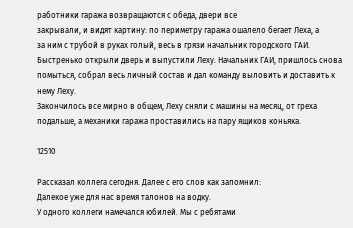работники гаража возвращаются с обеда, двери все
закрывали, и видят картину: по периметру гаража ошалело бегает Леха, а
за ним с трубой в руках голый, весь в грязи начальник городского ГАИ.
Быстренько открыли дверь и выпустили Леху. Начальник ГАИ, пришлось снова
помыться, собрал весь личный состав и дал команду выловить и доставить к
нему Леху.
Закончилось все мирно в общем, Леху сняли с машины на месяц, от греха
подальше, а механики гаража проставились на пару ящиков коньяка.

12510

Рассказал коллега сегодня. Далее с его слов как запомнил:
Далекое уже для нас время талонов на водку.
У одного коллеги намечался юбилей. Мы с ребятами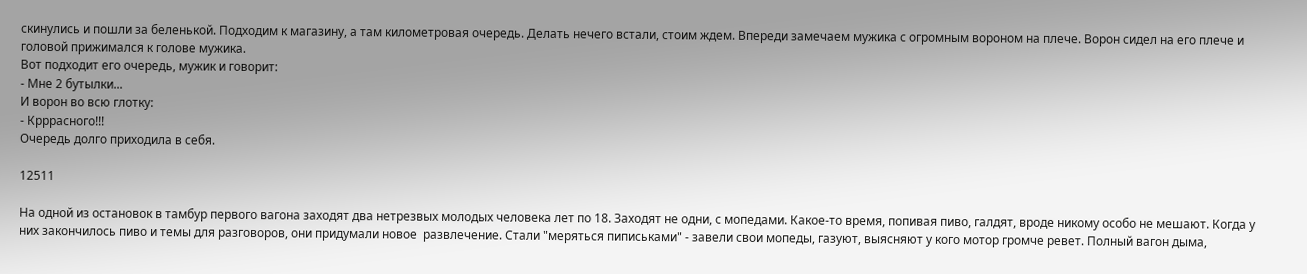скинулись и пошли за беленькой. Подходим к магазину, а там километровая очередь. Делать нечего встали, стоим ждем. Впереди замечаем мужика с огромным вороном на плече. Ворон сидел на его плече и головой прижимался к голове мужика.
Вот подходит его очередь, мужик и говорит:
- Мне 2 бутылки...
И ворон во всю глотку:
- Крррасного!!!
Очередь долго приходила в себя.

12511

На одной из остановок в тамбур первого вагона заходят два нетрезвых молодых человека лет по 18. Заходят не одни, с мопедами. Какое-то время, попивая пиво, галдят, вроде никому особо не мешают. Когда у них закончилось пиво и темы для разговоров, они придумали новое  развлечение. Стали "меряться пиписьками" - завели свои мопеды, газуют, выясняют у кого мотор громче ревет. Полный вагон дыма,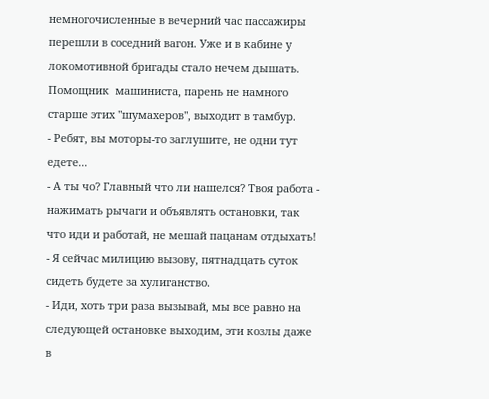немногочисленные в вечерний час пассажиры перешли в соседний вагон. Уже и в кабине у локомотивной бригады стало нечем дышать. Помощник  машиниста, парень не намного старше этих "шумахеров", выходит в тамбур.
- Ребят, вы моторы-то заглушите, не одни тут едете...
- А ты чо? Главный что ли нашелся? Твоя работа - нажимать рычаги и объявлять остановки, так что иди и работай, не мешай пацанам отдыхать!
- Я сейчас милицию вызову, пятнадцать суток сидеть будете за хулиганство.
- Иди, хоть три раза вызывай, мы все равно на следующей остановке выходим, эти козлы даже в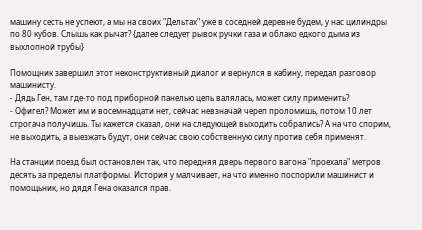машину сесть не успеют, а мы на своих "Дельтах" уже в соседней деревне будем, у нас цилиндры по 80 кубов. Слышь как рычат? {далее следует рывок ручки газа и облако едкого дыма из выхлопной трубы}

Помощник завершил этот неконструктивный диалог и вернулся в кабину, передал разговор машинисту.
- Дядь Ген, там где-то под приборной панелью цепь валялась, может силу применить?
- Офигел? Может им и восемнадцати нет, сейчас невзначай череп проломишь, потом 10 лет строгача получишь. Ты кажется сказал, они на следующей выходить собрались? А на что спорим, не выходить, а выезжать будут, они сейчас свою собственную силу против себя применят.

На станции поезд был остановлен так, что передняя дверь первого вагона "проехала" метров десять за пределы платформы. История у малчивает, на что именно поспорили машинист и помощьник, но дядя Гена оказался прав.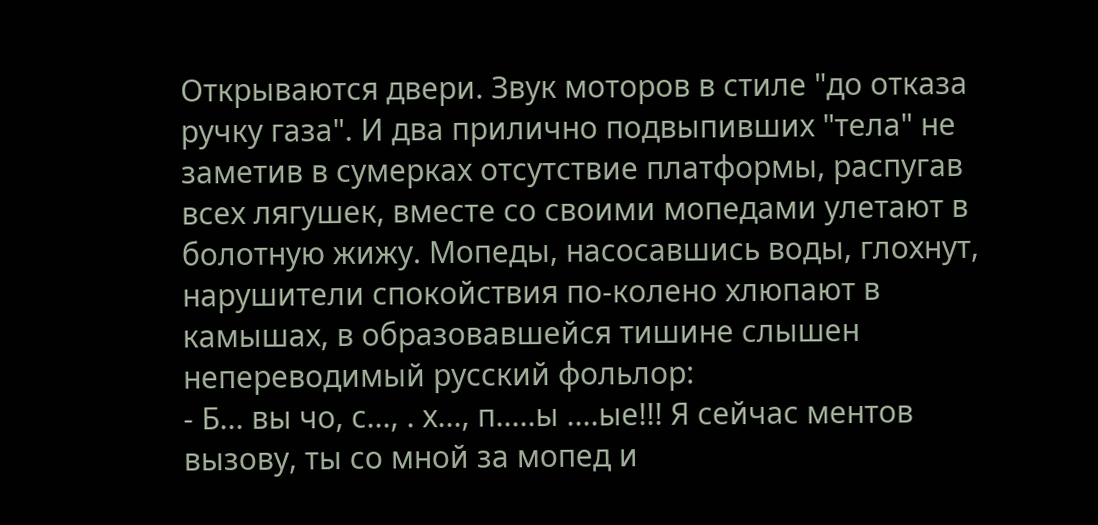Открываются двери. Звук моторов в стиле "до отказа ручку газа". И два прилично подвыпивших "тела" не заметив в сумерках отсутствие платформы, распугав всех лягушек, вместе со своими мопедами улетают в болотную жижу. Мопеды, насосавшись воды, глохнут, нарушители спокойствия по-колено хлюпают в камышах, в образовавшейся тишине слышен непереводимый русский фольлор:
- Б... вы чо, с..., . х..., п.....ы ....ые!!! Я сейчас ментов вызову, ты со мной за мопед и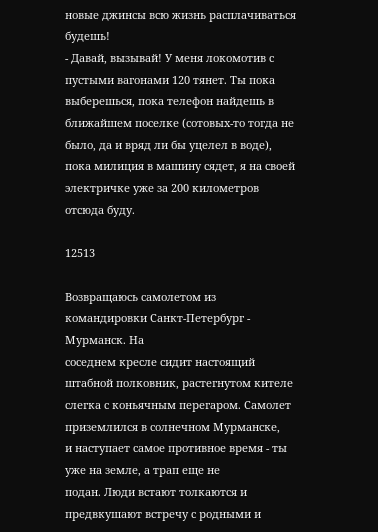новые джинсы всю жизнь расплачиваться будешь!
- Давай, вызывай! У меня локомотив с пустыми вагонами 120 тянет. Ты пока выберешься, пока телефон найдешь в ближайшем поселке (сотовых-то тогда не было, да и вряд ли бы уцелел в воде), пока милиция в машину сядет, я на своей электричке уже за 200 километров отсюда буду.

12513

Возвращаюсь самолетом из командировки Санкт-Петербург - Мурманск. На
соседнем кресле сидит настоящий штабной полковник, растегнутом кителе
слегка с коньячным перегаром. Самолет приземлился в солнечном Мурманске,
и наступает самое противное время - ты уже на земле, а трап еще не
подан. Люди встают толкаются и предвкушают встречу с родными и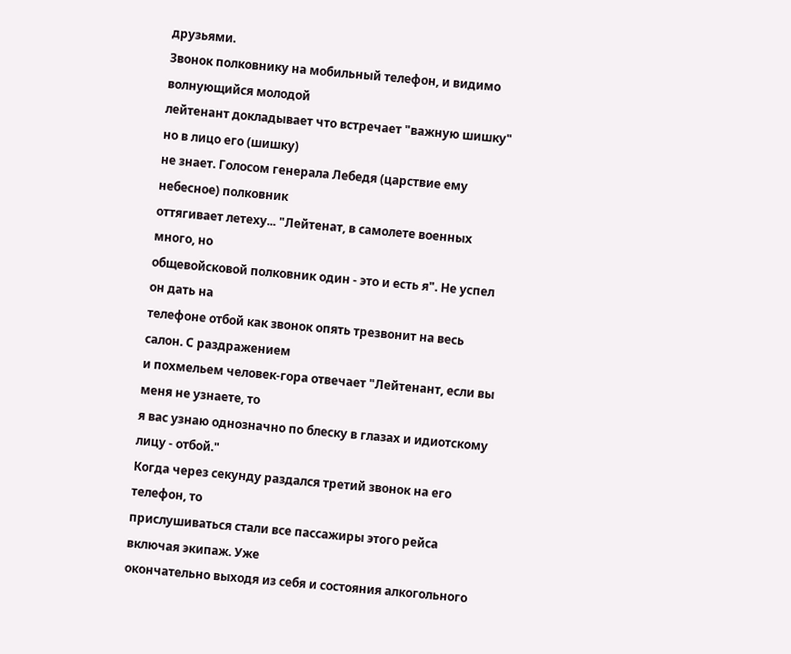друзьями.
Звонок полковнику на мобильный телефон, и видимо волнующийся молодой
лейтенант докладывает что встречает "важную шишку" но в лицо его (шишку)
не знает. Голосом генерала Лебедя (царствие ему небесное) полковник
оттягивает летеху... "Лейтенат, в самолете военных много, но
общевойсковой полковник один - это и есть я". Не успел он дать на
телефоне отбой как звонок опять трезвонит на весь салон. С раздражением
и похмельем человек-гора отвечает "Лейтенант, если вы меня не узнаете, то
я вас узнаю однозначно по блеску в глазах и идиотскому лицу - отбой."
Когда через секунду раздался третий звонок на его телефон, то
прислушиваться стали все пассажиры этого рейса включая экипаж. Уже
окончательно выходя из себя и состояния алкогольного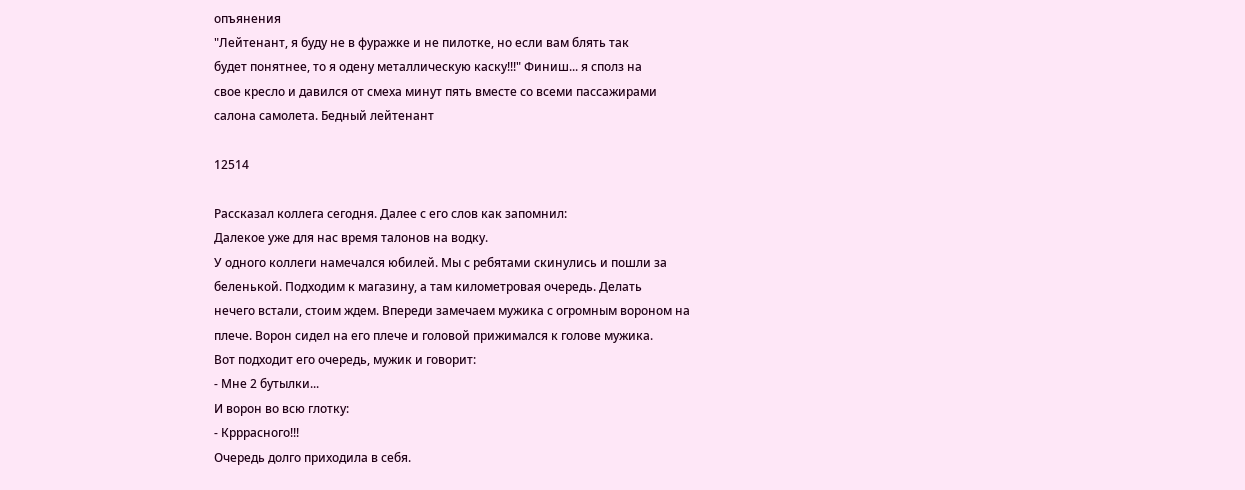опъянения
"Лейтенант, я буду не в фуражке и не пилотке, но если вам блять так
будет понятнее, то я одену металлическую каску!!!" Финиш... я сполз на
свое кресло и давился от смеха минут пять вместе со всеми пассажирами
салона самолета. Бедный лейтенант

12514

Рассказал коллега сегодня. Далее с его слов как запомнил:
Далекое уже для нас время талонов на водку.
У одного коллеги намечался юбилей. Мы с ребятами скинулись и пошли за
беленькой. Подходим к магазину, а там километровая очередь. Делать
нечего встали, стоим ждем. Впереди замечаем мужика с огромным вороном на
плече. Ворон сидел на его плече и головой прижимался к голове мужика.
Вот подходит его очередь, мужик и говорит:
- Мне 2 бутылки...
И ворон во всю глотку:
- Крррасного!!!
Очередь долго приходила в себя.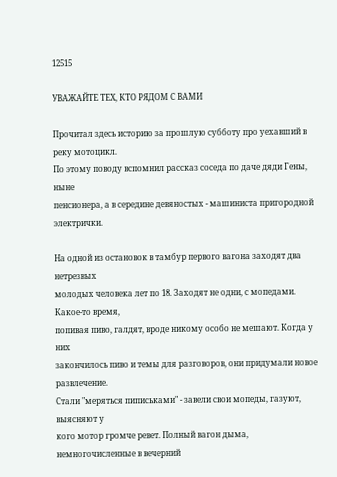12515

УВАЖАЙТЕ ТЕХ, КТО РЯДОМ С ВАМИ

Прочитал здесь историю за прошлую субботу про уехавший в реку мотоцикл.
По этому поводу вспомнил рассказ соседа по даче дяди Гены, ныне
пенсионера, а в середине девяностых - машиниста пригородной электрички.

На одной из остановок в тамбур первого вагона заходят два нетрезвых
молодых человека лет по 18. Заходят не одни, с мопедами. Какое-то время,
попивая пиво, галдят, вроде никому особо не мешают. Когда у них
закончилось пиво и темы для разговоров, они придумали новое развлечение.
Стали "меряться пиписьками" - завели свои мопеды, газуют, выясняют у
кого мотор громче ревет. Полный вагон дыма, немногочисленные в вечерний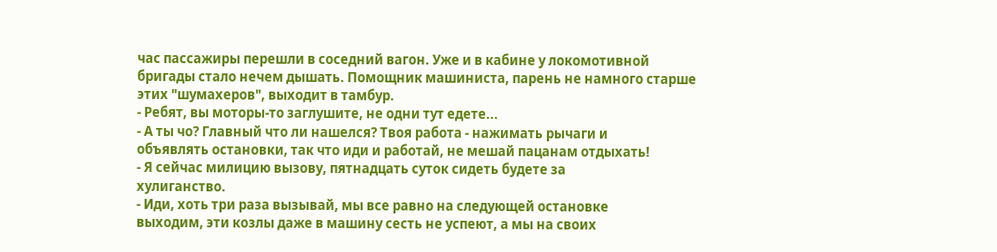час пассажиры перешли в соседний вагон. Уже и в кабине у локомотивной
бригады стало нечем дышать. Помощник машиниста, парень не намного старше
этих "шумахеров", выходит в тамбур.
- Ребят, вы моторы-то заглушите, не одни тут едете...
- А ты чо? Главный что ли нашелся? Твоя работа - нажимать рычаги и
объявлять остановки, так что иди и работай, не мешай пацанам отдыхать!
- Я сейчас милицию вызову, пятнадцать суток сидеть будете за
хулиганство.
- Иди, хоть три раза вызывай, мы все равно на следующей остановке
выходим, эти козлы даже в машину сесть не успеют, а мы на своих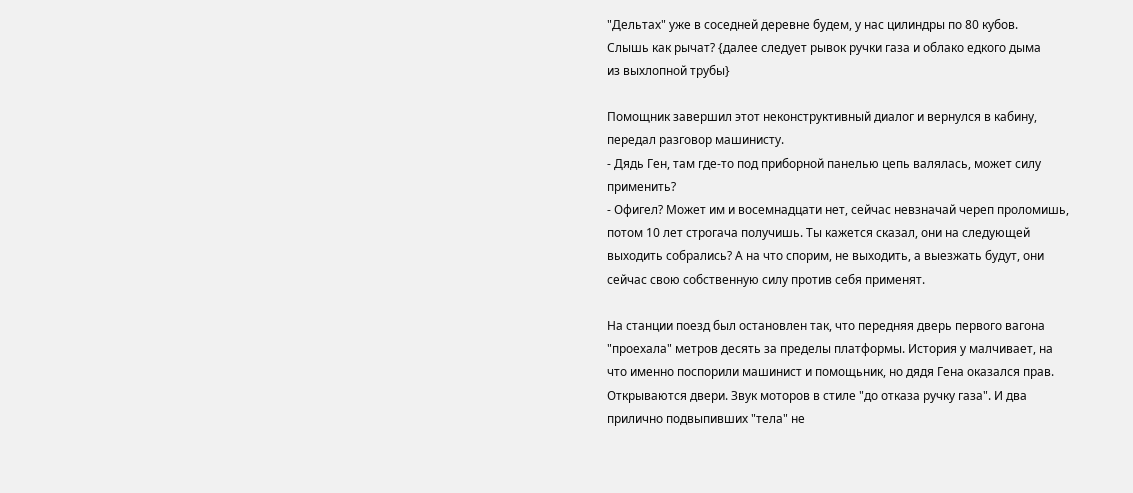"Дельтах" уже в соседней деревне будем, у нас цилиндры по 80 кубов.
Слышь как рычат? {далее следует рывок ручки газа и облако едкого дыма
из выхлопной трубы}

Помощник завершил этот неконструктивный диалог и вернулся в кабину,
передал разговор машинисту.
- Дядь Ген, там где-то под приборной панелью цепь валялась, может силу
применить?
- Офигел? Может им и восемнадцати нет, сейчас невзначай череп проломишь,
потом 10 лет строгача получишь. Ты кажется сказал, они на следующей
выходить собрались? А на что спорим, не выходить, а выезжать будут, они
сейчас свою собственную силу против себя применят.

На станции поезд был остановлен так, что передняя дверь первого вагона
"проехала" метров десять за пределы платформы. История у малчивает, на
что именно поспорили машинист и помощьник, но дядя Гена оказался прав.
Открываются двери. Звук моторов в стиле "до отказа ручку газа". И два
прилично подвыпивших "тела" не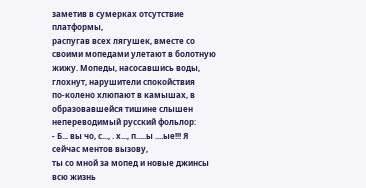заметив в сумерках отсутствие платформы,
распугав всех лягушек, вместе со своими мопедами улетают в болотную
жижу. Мопеды, насосавшись воды, глохнут, нарушители спокойствия
по-колено хлюпают в камышах, в образовавшейся тишине слышен
непереводимый русский фольлор:
- Б... вы чо, с..., . х..., п.....ы ....ые!!! Я сейчас ментов вызову,
ты со мной за мопед и новые джинсы всю жизнь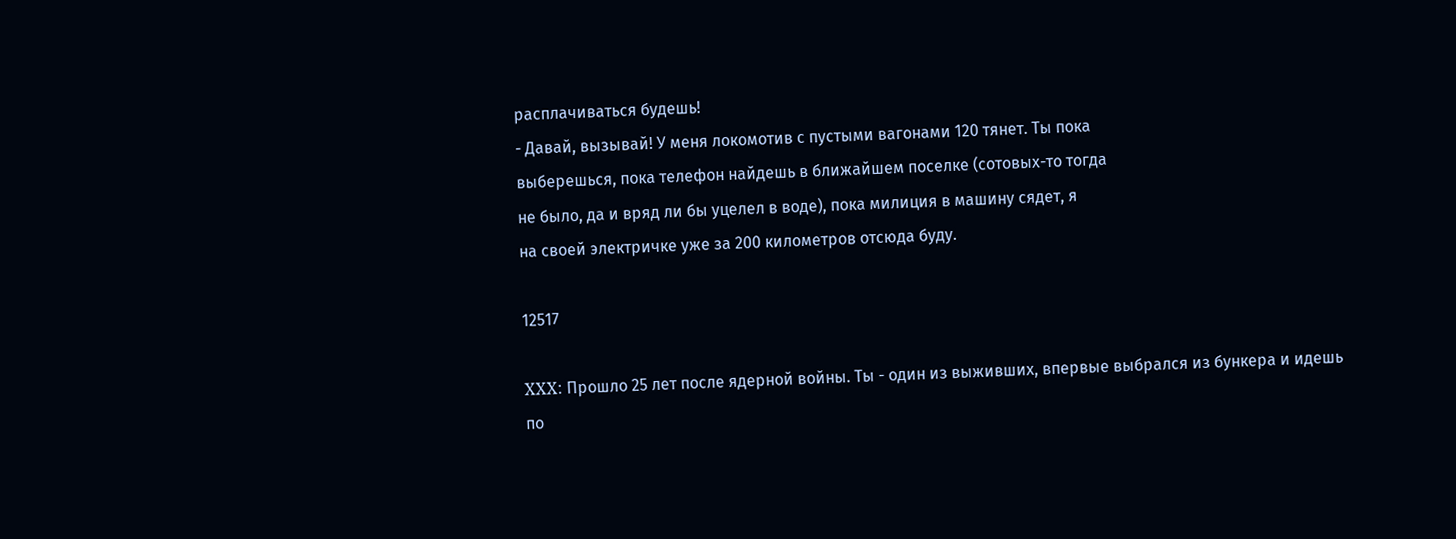расплачиваться будешь!
- Давай, вызывай! У меня локомотив с пустыми вагонами 120 тянет. Ты пока
выберешься, пока телефон найдешь в ближайшем поселке (сотовых-то тогда
не было, да и вряд ли бы уцелел в воде), пока милиция в машину сядет, я
на своей электричке уже за 200 километров отсюда буду.

12517

XXX: Прошло 25 лет после ядерной войны. Ты - один из выживших, впервые выбрался из бункера и идешь по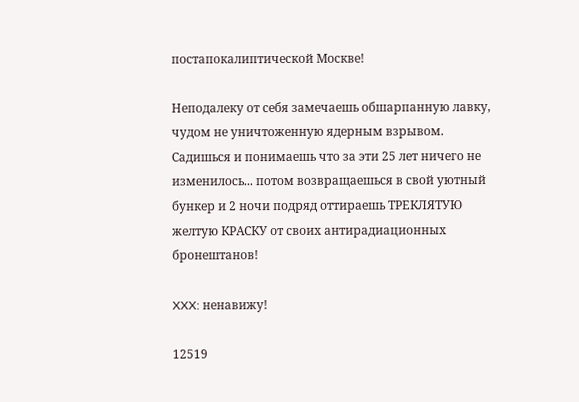постапокалиптической Москве!

Неподалеку от себя замечаешь обшарпанную лавку, чудом не уничтоженную ядерным взрывом. Садишься и понимаешь что за эти 25 лет ничего не изменилось... потом возвращаешься в свой уютный бункер и 2 ночи подряд оттираешь ТРЕКЛЯТУЮ желтую КРАСКУ от своих антирадиационных бронештанов!

XXX: ненавижу!

12519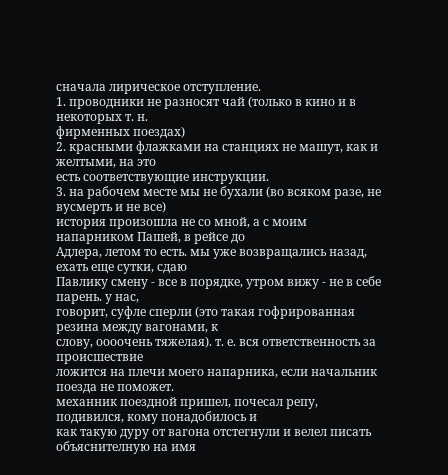сначала лирическое отступление.
1. проводники не разносят чай (только в кино и в некоторых т. н.
фирменных поездах)
2. красными флажками на станциях не машут, как и желтыми, на это
есть соответствующие инструкции.
3. на рабочем месте мы не бухали (во всяком разе, не вусмерть и не все)
история произошла не со мной, а с моим напарником Пашей, в рейсе до
Адлера, летом то есть. мы уже возвращались назад, ехать еще сутки, сдаю
Павлику смену - все в порядке, утром вижу - не в себе парень. у нас,
говорит, суфле сперли (это такая гофрированная резина между вагонами, к
слову, оооочень тяжелая). т. е. вся ответственность за происшествие
ложится на плечи моего напарника, если начальник поезда не поможет.
механник поездной пришел, почесал репу, подивился, кому понадобилось и
как такую дуру от вагона отстегнули и велел писать объяснителную на имя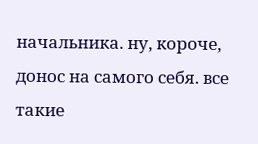начальника. ну, короче, донос на самого себя. все такие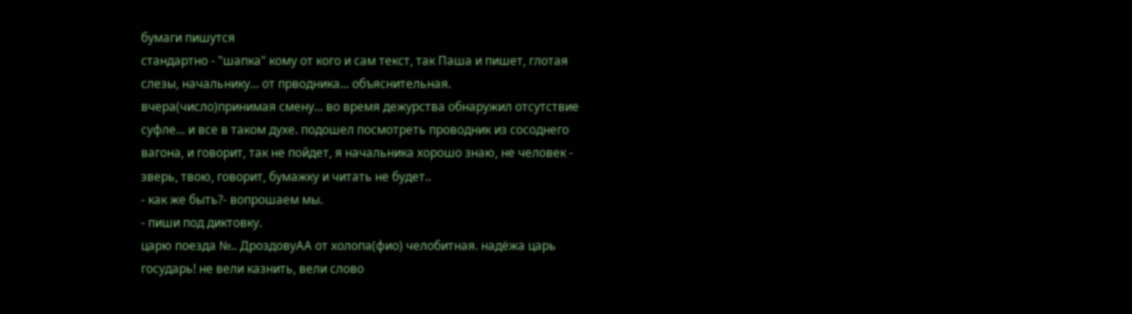бумаги пишутся
стандартно - "шапка" кому от кого и сам текст, так Паша и пишет, глотая
слезы, начальнику... от прводника... объяснительная.
вчера(число)принимая смену... во время дежурства обнаружил отсутствие
суфле... и все в таком духе. подошел посмотреть проводник из сосоднего
вагона, и говорит, так не пойдет, я начальника хорошо знаю, не человек -
зверь, твою, говорит, бумажку и читать не будет..
- как же быть?- вопрошаем мы.
- пиши под диктовку.
царю поезда №.. ДроздовуАА от холопа(фио) челобитная. надёжа царь
государь! не вели казнить, вели слово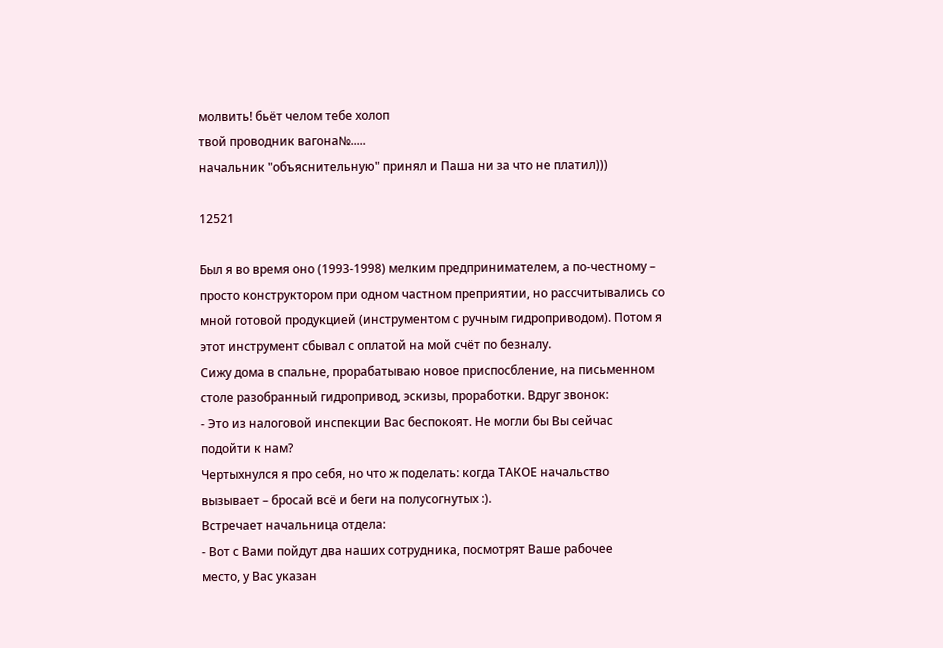молвить! бьёт челом тебе холоп
твой проводник вагона№.....
начальник "объяснительную" принял и Паша ни за что не платил)))

12521

Был я во время оно (1993-1998) мелким предпринимателем, а по-честному –
просто конструктором при одном частном преприятии, но рассчитывались со
мной готовой продукцией (инструментом с ручным гидроприводом). Потом я
этот инструмент сбывал с оплатой на мой счёт по безналу.
Сижу дома в спальне, прорабатываю новое приспосбление, на письменном
столе разобранный гидропривод, эскизы, проработки. Вдруг звонок:
- Это из налоговой инспекции Вас беспокоят. Не могли бы Вы сейчас
подойти к нам?
Чертыхнулся я про себя, но что ж поделать: когда ТАКОЕ начальство
вызывает – бросай всё и беги на полусогнутых :).
Встречает начальница отдела:
- Вот с Вами пойдут два наших сотрудника, посмотрят Ваше рабочее
место, у Вас указан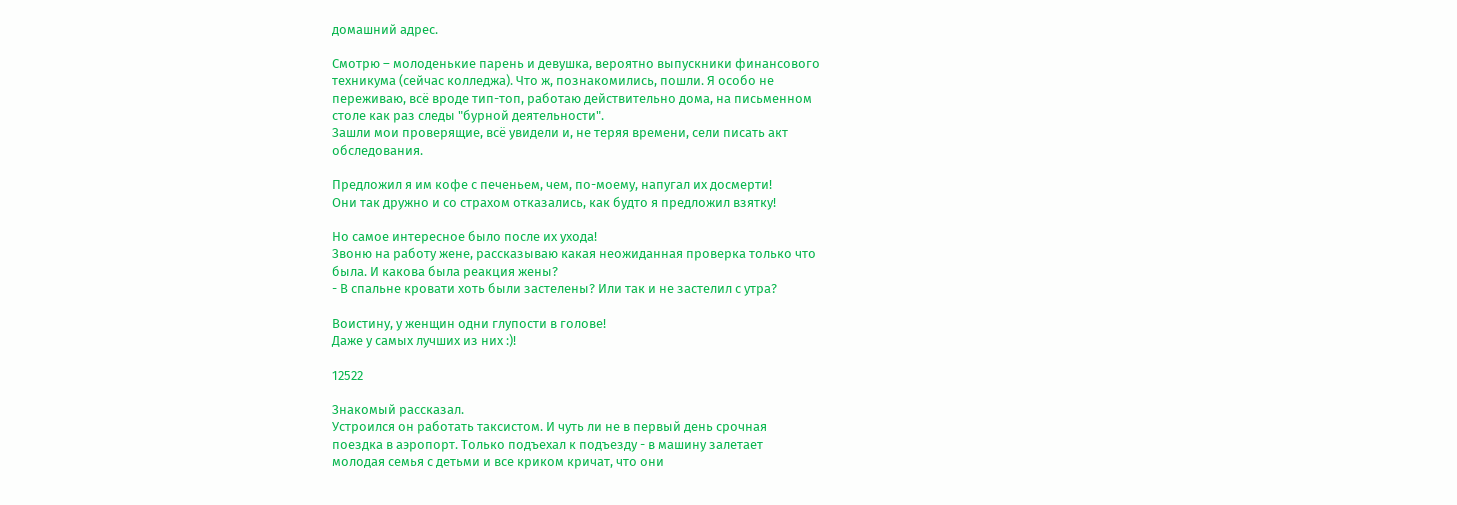домашний адрес.

Смотрю – молоденькие парень и девушка, вероятно выпускники финансового
техникума (сейчас колледжа). Что ж, познакомились, пошли. Я особо не
переживаю, всё вроде тип-топ, работаю действительно дома, на письменном
столе как раз следы "бурной деятельности".
Зашли мои проверящие, всё увидели и, не теряя времени, сели писать акт
обследования.

Предложил я им кофе с печеньем, чем, по-моему, напугал их досмерти!
Они так дружно и со страхом отказались, как будто я предложил взятку!

Но самое интересное было после их ухода!
Звоню на работу жене, рассказываю какая неожиданная проверка только что
была. И какова была реакция жены?
- В спальне кровати хоть были застелены? Или так и не застелил с утра?

Воистину, у женщин одни глупости в голове!
Даже у самых лучших из них :)!

12522

Знакомый рассказал.
Устроился он работать таксистом. И чуть ли не в первый день срочная
поездка в аэропорт. Только подъехал к подъезду - в машину залетает
молодая семья с детьми и все криком кричат, что они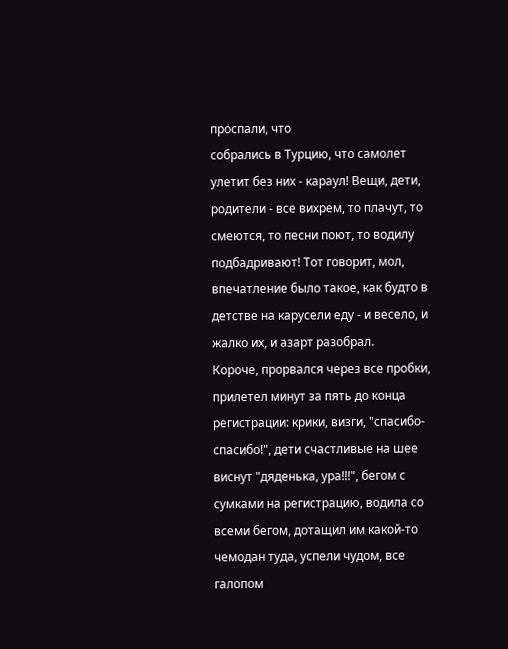проспали, что
собрались в Турцию, что самолет улетит без них - караул! Вещи, дети,
родители - все вихрем, то плачут, то смеются, то песни поют, то водилу
подбадривают! Тот говорит, мол, впечатление было такое, как будто в
детстве на карусели еду - и весело, и жалко их, и азарт разобрал.
Короче, прорвался через все пробки, прилетел минут за пять до конца
регистрации: крики, визги, "спасибо-спасибо!", дети счастливые на шее
виснут "дяденька, ура!!!", бегом с сумками на регистрацию, водила со
всеми бегом, дотащил им какой-то чемодан туда, успели чудом, все галопом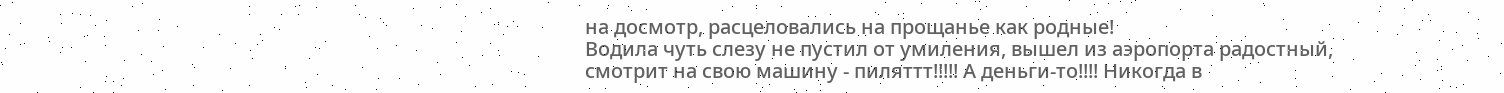на досмотр, расцеловались на прощанье как родные!
Водила чуть слезу не пустил от умиления, вышел из аэропорта радостный,
смотрит на свою машину - пиляттт!!!!! А деньги-то!!!! Никогда в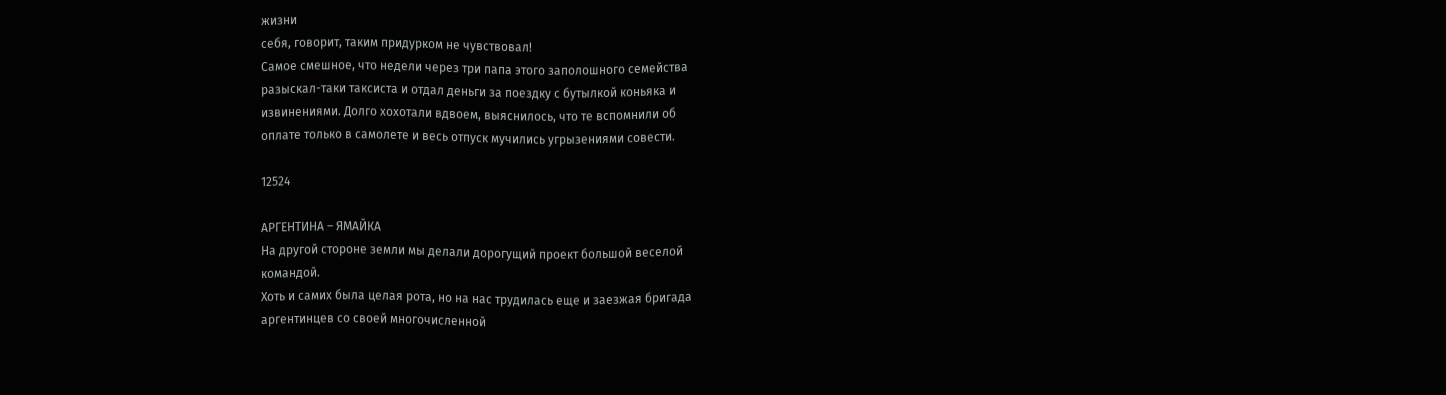жизни
себя, говорит, таким придурком не чувствовал!
Самое смешное, что недели через три папа этого заполошного семейства
разыскал-таки таксиста и отдал деньги за поездку с бутылкой коньяка и
извинениями. Долго хохотали вдвоем, выяснилось, что те вспомнили об
оплате только в самолете и весь отпуск мучились угрызениями совести.

12524

АРГЕНТИНА – ЯМАЙКА
На другой стороне земли мы делали дорогущий проект большой веселой
командой.
Хоть и самих была целая рота, но на нас трудилась еще и заезжая бригада
аргентинцев со своей многочисленной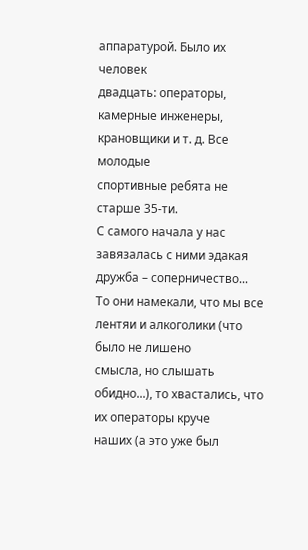аппаратурой. Было их человек
двадцать: операторы, камерные инженеры, крановщики и т. д. Все молодые
спортивные ребята не старше 35-ти.
С самого начала у нас завязалась с ними эдакая дружба – соперничество...
То они намекали, что мы все лентяи и алкоголики (что было не лишено
смысла, но слышать обидно...), то хвастались, что их операторы круче
наших (а это уже был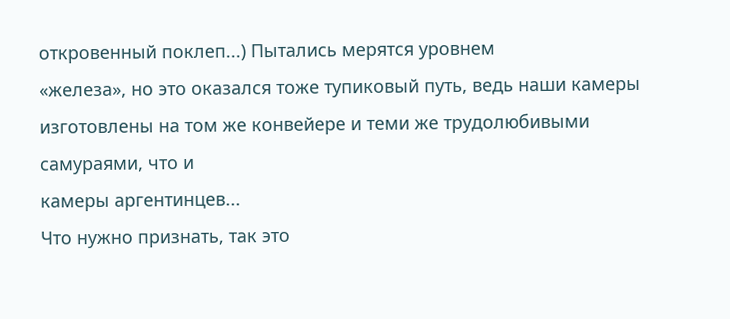откровенный поклеп...) Пытались мерятся уровнем
«железа», но это оказался тоже тупиковый путь, ведь наши камеры
изготовлены на том же конвейере и теми же трудолюбивыми самураями, что и
камеры аргентинцев...
Что нужно признать, так это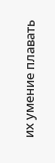их умение плавать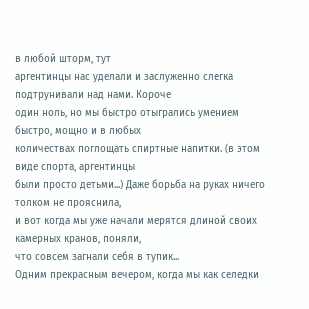в любой шторм, тут
аргентинцы нас уделали и заслуженно слегка подтрунивали над нами. Короче
один ноль, но мы быстро отыгрались умением быстро, мощно и в любых
количествах поглощать спиртные напитки. (в этом виде спорта, аргентинцы
были просто детьми...) Даже борьба на руках ничего толком не прояснила,
и вот когда мы уже начали мерятся длиной своих камерных кранов, поняли,
что совсем загнали себя в тупик...
Одним прекрасным вечером, когда мы как селедки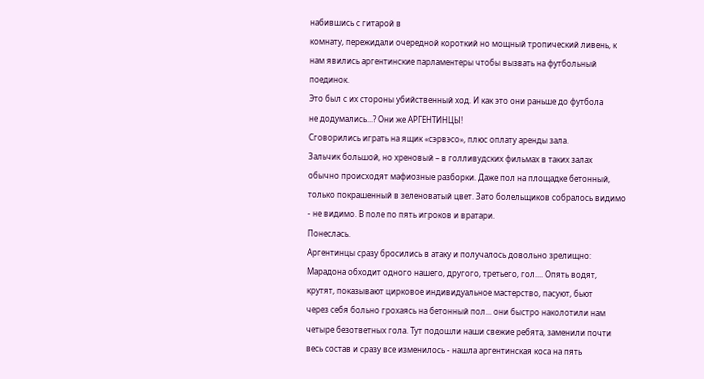набившись с гитарой в
комнату, пережидали очередной короткий но мощный тропический ливень, к
нам явились аргентинские парламентеры чтобы вызвать на футбольный
поединок.
Это был с их стороны убийственный ход. И как это они раньше до футбола
не додумались...? Они же АРГЕНТИНЦЫ!
Сговорились играть на ящик «сэрвэсо», плюс оплату аренды зала.
Зальчик большой, но хреновый – в голливудских фильмах в таких залах
обычно происходят мафиозные разборки. Даже пол на площадке бетонный,
только покрашенный в зеленоватый цвет. Зато болельщиков собралось видимо
- не видимо. В поле по пять игроков и вратари.
Понеслась.
Аргентинцы сразу бросились в атаку и получалось довольно зрелищно:
Марадона обходит одного нашего, другого, третьего, гол.... Опять водят,
крутят, показывают цирковое индивидуальное мастерство, пасуют, бьют
через себя больно грохаясь на бетонный пол... они быстро наколотили нам
четыре безответных гола. Тут подошли наши свежие ребята, заменили почти
весь состав и сразу все изменилось - нашла аргентинская коса на пять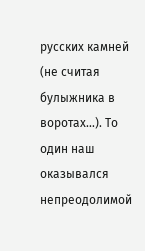русских камней (не считая булыжника в воротах...). То один наш
оказывался непреодолимой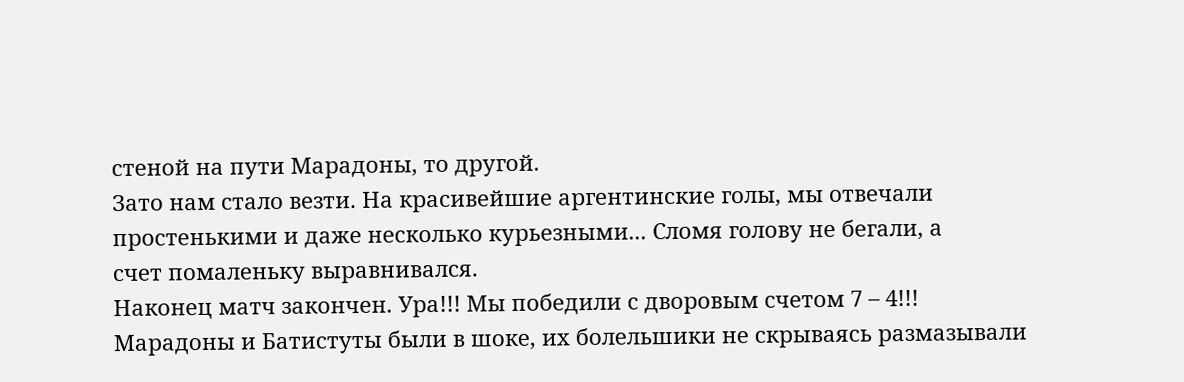стеной на пути Марадоны, то другой.
Зато нам стало везти. На красивейшие аргентинские голы, мы отвечали
простенькими и даже несколько курьезными... Сломя голову не бегали, а
счет помаленьку выравнивался.
Наконец матч закончен. Ура!!! Мы победили с дворовым счетом 7 – 4!!!
Марадоны и Батистуты были в шоке, их болельшики не скрываясь размазывали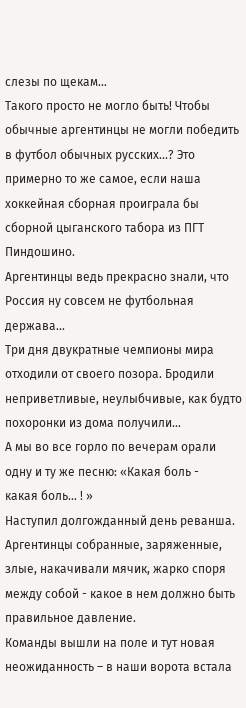слезы по щекам...
Такого просто не могло быть! Чтобы обычные аргентинцы не могли победить
в футбол обычных русских...? Это примерно то же самое, если наша
хоккейная сборная проиграла бы сборной цыганского табора из ПГТ
Пиндошино.
Аргентинцы ведь прекрасно знали, что Россия ну совсем не футбольная
держава...
Три дня двукратные чемпионы мира отходили от своего позора. Бродили
неприветливые, неулыбчивые, как будто похоронки из дома получили...
А мы во все горло по вечерам орали одну и ту же песню: «Какая боль -
какая боль... ! »
Наступил долгожданный день реванша.
Аргентинцы собранные, заряженные, злые, накачивали мячик, жарко споря
между собой - какое в нем должно быть правильное давление.
Команды вышли на поле и тут новая неожиданность – в наши ворота встала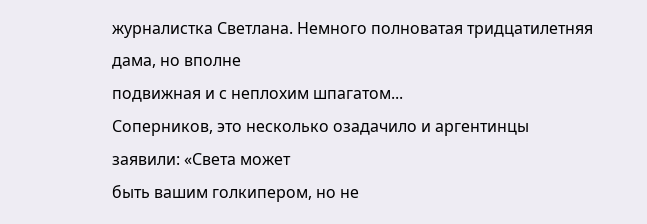журналистка Светлана. Немного полноватая тридцатилетняя дама, но вполне
подвижная и с неплохим шпагатом...
Соперников, это несколько озадачило и аргентинцы заявили: «Света может
быть вашим голкипером, но не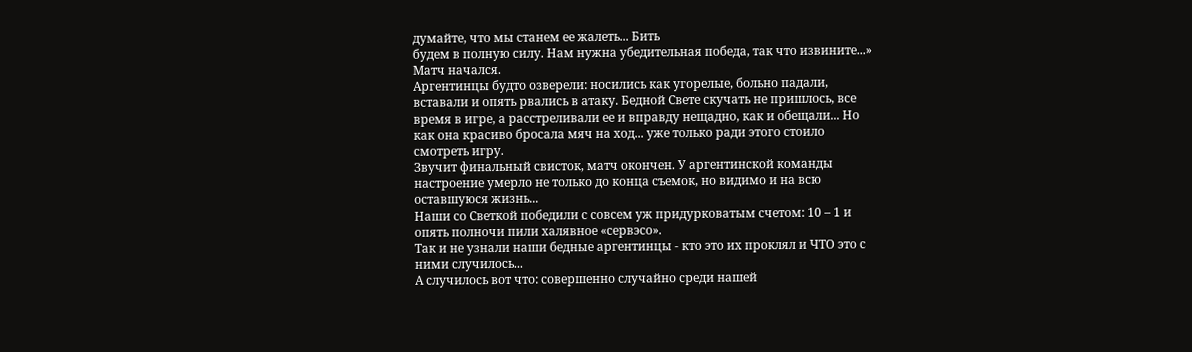думайте, что мы станем ее жалеть... Бить
будем в полную силу. Нам нужна убедительная победа, так что извините...»
Матч начался.
Аргентинцы будто озверели: носились как угорелые, больно падали,
вставали и опять рвались в атаку. Бедной Свете скучать не пришлось, все
время в игре, а расстреливали ее и вправду нещадно, как и обещали... Но
как она красиво бросала мяч на ход... уже только ради этого стоило
смотреть игру.
Звучит финальный свисток, матч окончен. У аргентинской команды
настроение умерло не только до конца съемок, но видимо и на всю
оставшуюся жизнь...
Наши со Светкой победили с совсем уж придурковатым счетом: 10 – 1 и
опять полночи пили халявное «сервэсо».
Так и не узнали наши бедные аргентинцы - кто это их проклял и ЧТО это с
ними случилось...
А случилось вот что: совершенно случайно среди нашей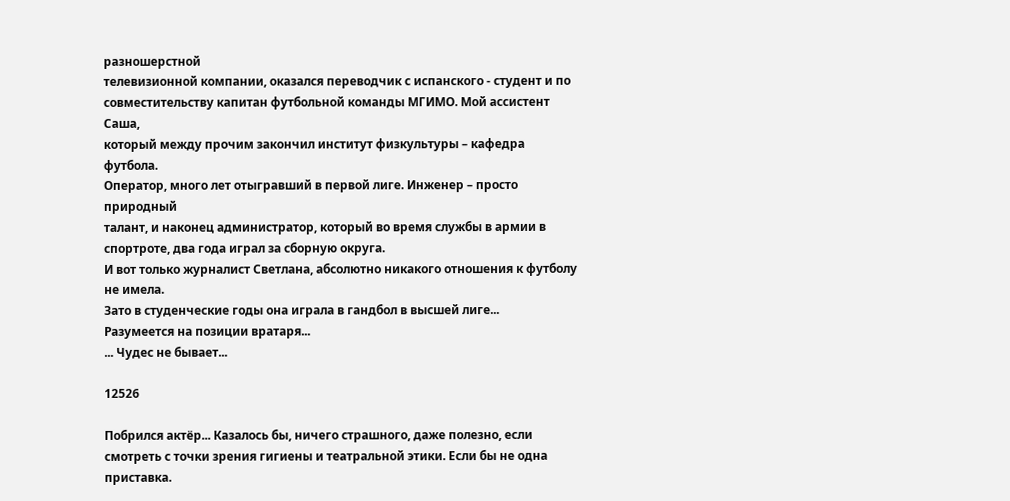разношерстной
телевизионной компании, оказался переводчик с испанского - студент и по
совместительству капитан футбольной команды МГИМО. Мой ассистент Саша,
который между прочим закончил институт физкультуры – кафедра футбола.
Оператор, много лет отыгравший в первой лиге. Инженер – просто природный
талант, и наконец администратор, который во время службы в армии в
спортроте, два года играл за сборную округа.
И вот только журналист Светлана, абсолютно никакого отношения к футболу
не имела.
Зато в студенческие годы она играла в гандбол в высшей лиге...
Разумеется на позиции вратаря...
... Чудес не бывает...

12526

Побрился актёр... Казалось бы, ничего страшного, даже полезно, если
смотреть с точки зрения гигиены и театральной этики. Если бы не одна
приставка.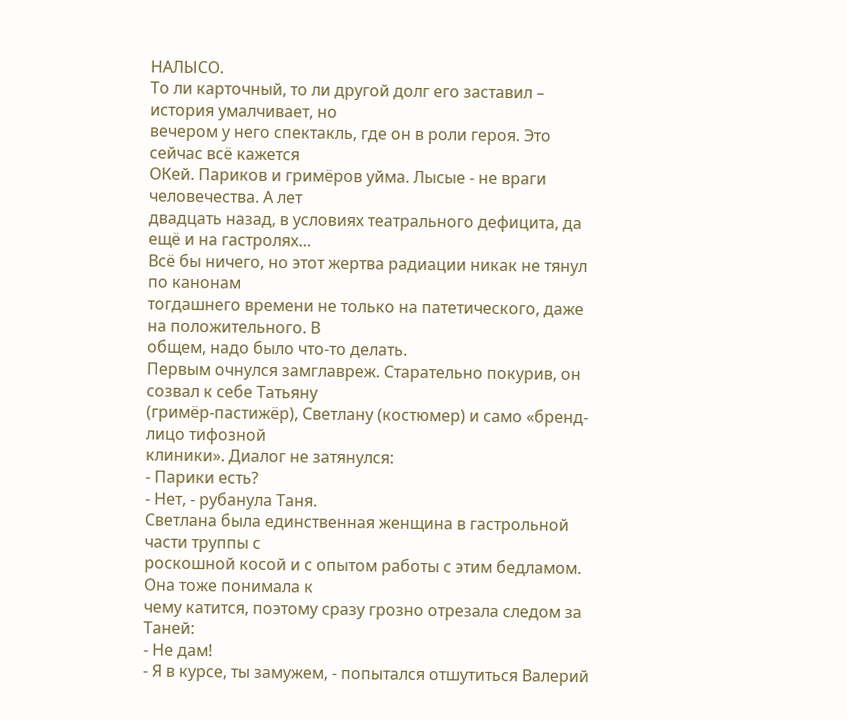НАЛЫСО.
То ли карточный, то ли другой долг его заставил – история умалчивает, но
вечером у него спектакль, где он в роли героя. Это сейчас всё кажется
ОКей. Париков и гримёров уйма. Лысые - не враги человечества. А лет
двадцать назад, в условиях театрального дефицита, да ещё и на гастролях…
Всё бы ничего, но этот жертва радиации никак не тянул по канонам
тогдашнего времени не только на патетического, даже на положительного. В
общем, надо было что-то делать.
Первым очнулся замглавреж. Старательно покурив, он созвал к себе Татьяну
(гримёр-пастижёр), Светлану (костюмер) и само «бренд-лицо тифозной
клиники». Диалог не затянулся:
- Парики есть?
- Нет, - рубанула Таня.
Светлана была единственная женщина в гастрольной части труппы с
роскошной косой и с опытом работы с этим бедламом. Она тоже понимала к
чему катится, поэтому сразу грозно отрезала следом за Таней:
- Не дам!
- Я в курсе, ты замужем, - попытался отшутиться Валерий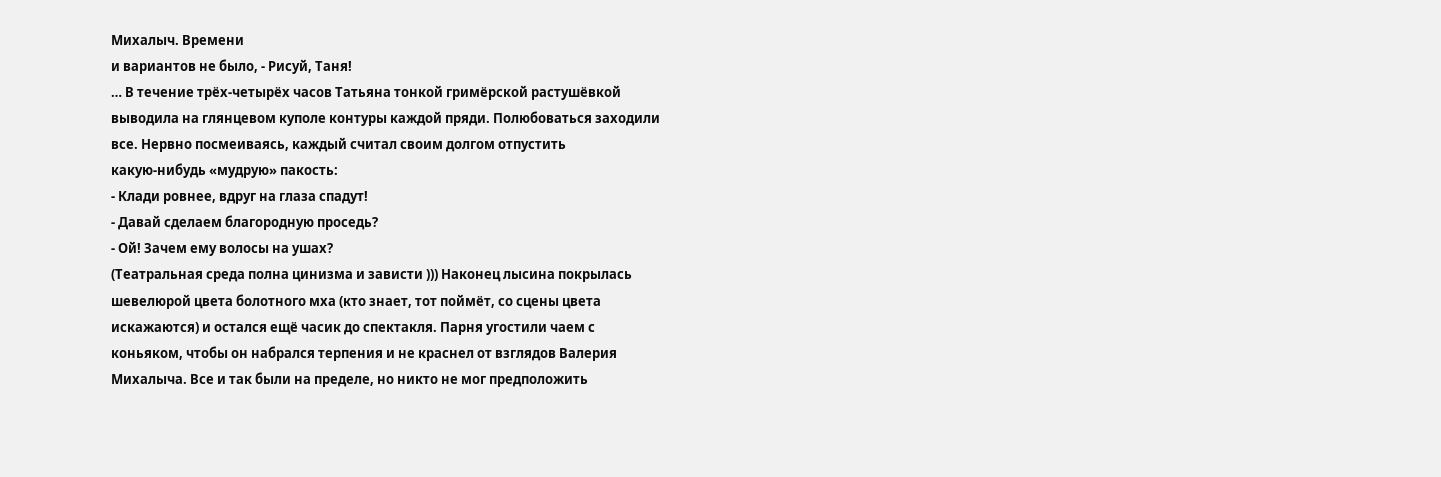Михалыч. Времени
и вариантов не было, - Рисуй, Таня!
… В течение трёх-четырёх часов Татьяна тонкой гримёрской растушёвкой
выводила на глянцевом куполе контуры каждой пряди. Полюбоваться заходили
все. Нервно посмеиваясь, каждый считал своим долгом отпустить
какую-нибудь «мудрую» пакость:
- Клади ровнее, вдруг на глаза спадут!
- Давай сделаем благородную проседь?
- Ой! Зачем ему волосы на ушах?
(Театральная среда полна цинизма и зависти ))) Наконец лысина покрылась
шевелюрой цвета болотного мха (кто знает, тот поймёт, со сцены цвета
искажаются) и остался ещё часик до спектакля. Парня угостили чаем с
коньяком, чтобы он набрался терпения и не краснел от взглядов Валерия
Михалыча. Все и так были на пределе, но никто не мог предположить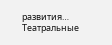развития…
Театральные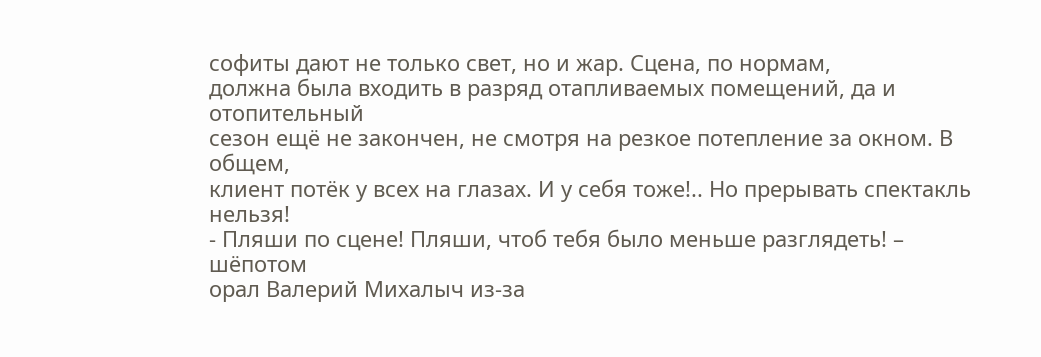софиты дают не только свет, но и жар. Сцена, по нормам,
должна была входить в разряд отапливаемых помещений, да и отопительный
сезон ещё не закончен, не смотря на резкое потепление за окном. В общем,
клиент потёк у всех на глазах. И у себя тоже!.. Но прерывать спектакль
нельзя!
- Пляши по сцене! Пляши, чтоб тебя было меньше разглядеть! – шёпотом
орал Валерий Михалыч из-за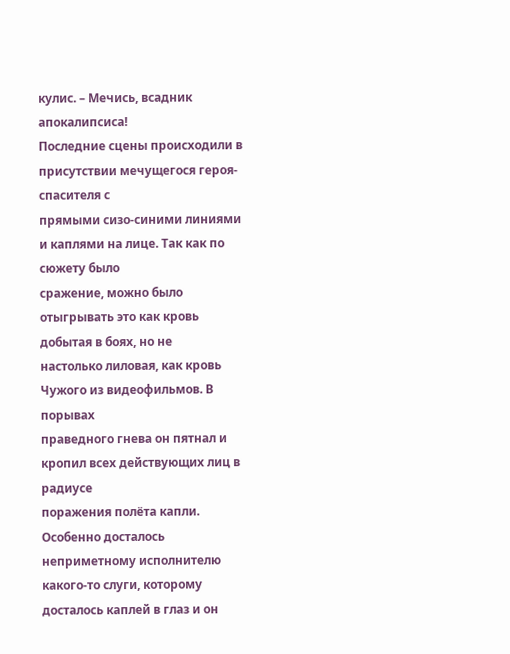кулис. – Мечись, всадник апокалипсиса!
Последние сцены происходили в присутствии мечущегося героя-спасителя с
прямыми сизо-синими линиями и каплями на лице. Так как по сюжету было
сражение, можно было отыгрывать это как кровь добытая в боях, но не
настолько лиловая, как кровь Чужого из видеофильмов. В порывах
праведного гнева он пятнал и кропил всех действующих лиц в радиусе
поражения полёта капли. Особенно досталось неприметному исполнителю
какого-то слуги, которому досталось каплей в глаз и он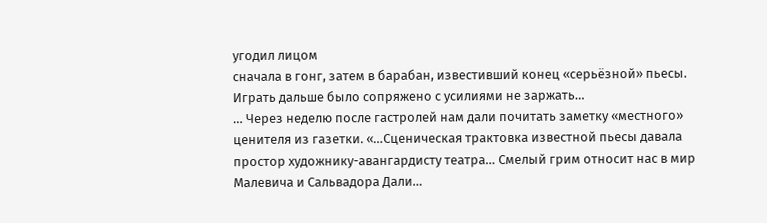угодил лицом
сначала в гонг, затем в барабан, известивший конец «серьёзной» пьесы.
Играть дальше было сопряжено с усилиями не заржать…
… Через неделю после гастролей нам дали почитать заметку «местного»
ценителя из газетки. «…Сценическая трактовка известной пьесы давала
простор художнику-авангардисту театра… Смелый грим относит нас в мир
Малевича и Сальвадора Дали…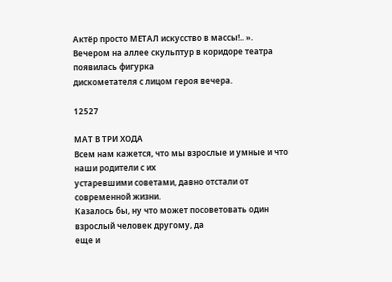Актёр просто МЕТАЛ искусство в массы!.. ».
Вечером на аллее скульптур в коридоре театра появилась фигурка
дискометателя с лицом героя вечера.

12527

МАТ В ТРИ ХОДА
Всем нам кажется, что мы взрослые и умные и что наши родители с их
устаревшими советами, давно отстали от современной жизни.
Казалось бы, ну что может посоветовать один взрослый человек другому, да
еще и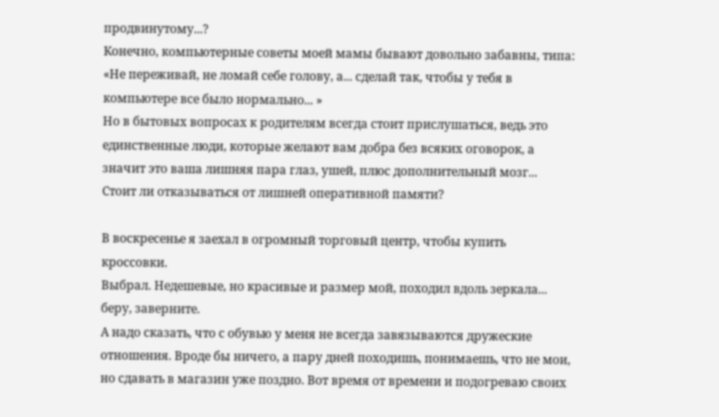продвинутому...?
Конечно, компьютерные советы моей мамы бывают довольно забавны, типа:
«Не переживай, не ломай себе голову, а... сделай так, чтобы у тебя в
компьютере все было нормально... »
Но в бытовых вопросах к родителям всегда стоит прислушаться, ведь это
единственные люди, которые желают вам добра без всяких оговорок, а
значит это ваша лишняя пара глаз, ушей, плюс дополнительный мозг...
Стоит ли отказываться от лишней оперативной памяти?

В воскресенье я заехал в огромный торговый центр, чтобы купить
кроссовки.
Выбрал. Недешевые, но красивые и размер мой, походил вдоль зеркала...
беру, заверните.
А надо сказать, что с обувью у меня не всегда завязываются дружеские
отношения. Вроде бы ничего, а пару дней походишь, понимаешь, что не мои,
но сдавать в магазин уже поздно. Вот время от времени и подогреваю своих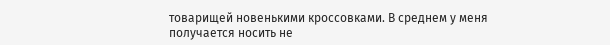товарищей новенькими кроссовками. В среднем у меня получается носить не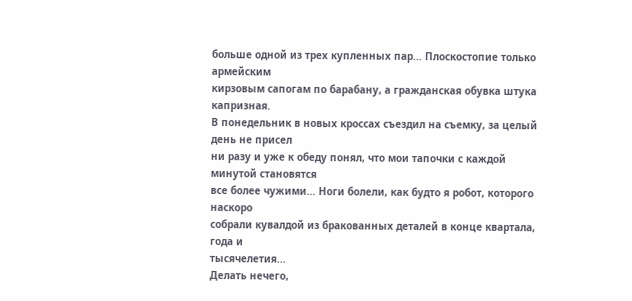больше одной из трех купленных пар... Плоскостопие только армейским
кирзовым сапогам по барабану, а гражданская обувка штука капризная.
В понедельник в новых кроссах съездил на съемку, за целый день не присел
ни разу и уже к обеду понял, что мои тапочки с каждой минутой становятся
все более чужими... Ноги болели, как будто я робот, которого наскоро
собрали кувалдой из бракованных деталей в конце квартала, года и
тысячелетия...
Делать нечего,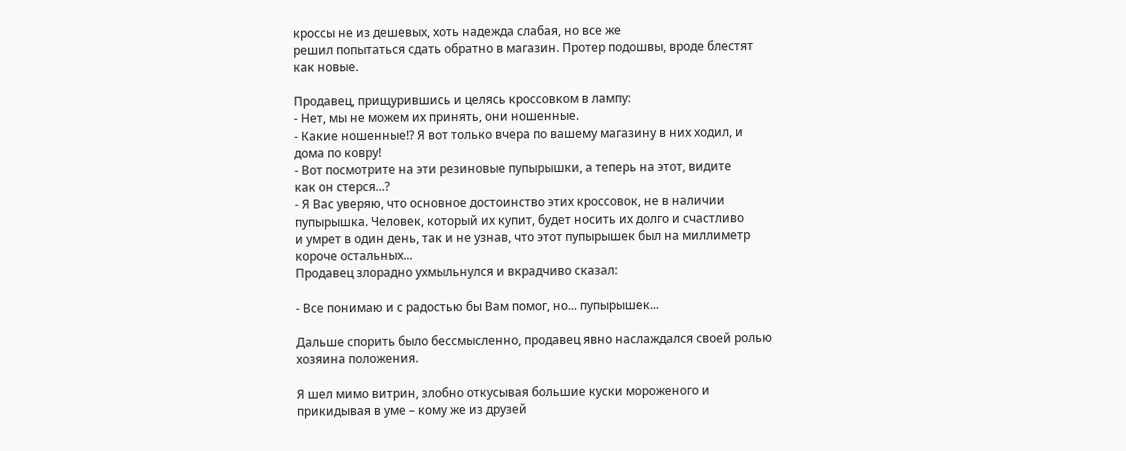кроссы не из дешевых, хоть надежда слабая, но все же
решил попытаться сдать обратно в магазин. Протер подошвы, вроде блестят
как новые.

Продавец, прищурившись и целясь кроссовком в лампу:
- Нет, мы не можем их принять, они ношенные.
- Какие ношенные!? Я вот только вчера по вашему магазину в них ходил, и
дома по ковру!
- Вот посмотрите на эти резиновые пупырышки, а теперь на этот, видите
как он стерся...?
- Я Вас уверяю, что основное достоинство этих кроссовок, не в наличии
пупырышка. Человек, который их купит, будет носить их долго и счастливо
и умрет в один день, так и не узнав, что этот пупырышек был на миллиметр
короче остальных...
Продавец злорадно ухмыльнулся и вкрадчиво сказал:

- Все понимаю и с радостью бы Вам помог, но... пупырышек...

Дальше спорить было бессмысленно, продавец явно наслаждался своей ролью
хозяина положения.

Я шел мимо витрин, злобно откусывая большие куски мороженого и
прикидывая в уме – кому же из друзей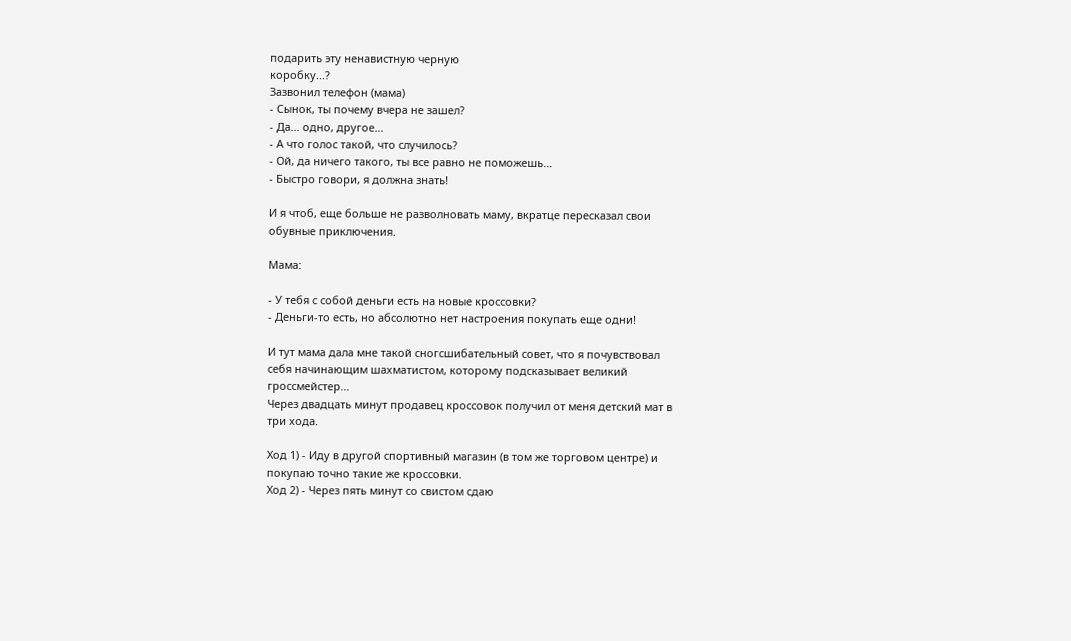подарить эту ненавистную черную
коробку...?
Зазвонил телефон (мама)
- Сынок, ты почему вчера не зашел?
- Да... одно, другое...
- А что голос такой, что случилось?
- Ой, да ничего такого, ты все равно не поможешь...
- Быстро говори, я должна знать!

И я чтоб, еще больше не разволновать маму, вкратце пересказал свои
обувные приключения.

Мама:

- У тебя с собой деньги есть на новые кроссовки?
- Деньги-то есть, но абсолютно нет настроения покупать еще одни!

И тут мама дала мне такой сногсшибательный совет, что я почувствовал
себя начинающим шахматистом, которому подсказывает великий
гроссмейстер...
Через двадцать минут продавец кроссовок получил от меня детский мат в
три хода.

Ход 1) - Иду в другой спортивный магазин (в том же торговом центре) и
покупаю точно такие же кроссовки.
Ход 2) - Через пять минут со свистом сдаю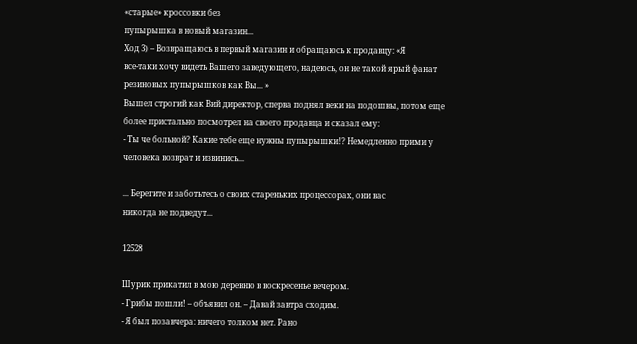«старые» кроссовки без
пупырышка в новый магазин...
Ход 3) – Возвращаюсь в первый магазин и обращаюсь к продавцу: «Я
все-таки хочу видеть Вашего заведующего, надеюсь, он не такой ярый фанат
резиновых пупырышков как Вы... »
Вышел строгий как Вий директор, сперва поднял веки на подошвы, потом еще
более пристально посмотрел на своего продавца и сказал ему:
- Ты че больной? Какие тебе еще нужны пупырышки!? Немедленно прими у
человека возврат и извинись...

... Берегите и заботьтесь о своих стареньких процессорах, они вас
никогда не подведут...

12528

Шурик прикатил в мою деревню в воскресенье вечером.
- Грибы пошли! – объявил он. – Давай завтра сходим.
- Я был позавчера: ничего толком нет. Рано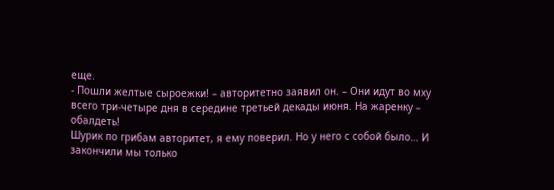еще.
- Пошли желтые сыроежки! – авторитетно заявил он. – Они идут во мху
всего три-четыре дня в середине третьей декады июня. На жаренку –
обалдеть!
Шурик по грибам авторитет, я ему поверил. Но у него с собой было… И
закончили мы только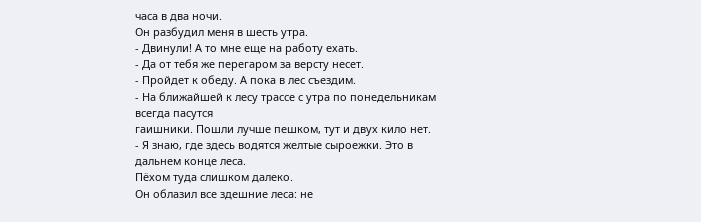часа в два ночи.
Он разбудил меня в шесть утра.
- Двинули! А то мне еще на работу ехать.
- Да от тебя же перегаром за версту несет.
- Пройдет к обеду. А пока в лес съездим.
- На ближайшей к лесу трассе с утра по понедельникам всегда пасутся
гаишники. Пошли лучше пешком, тут и двух кило нет.
- Я знаю, где здесь водятся желтые сыроежки. Это в дальнем конце леса.
Пёхом туда слишком далеко.
Он облазил все здешние леса: не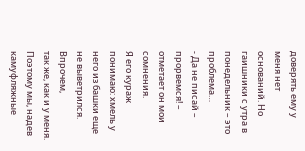доверять ему у меня нет оснований. Но
гаишники с утра в понедельник – это проблема…
- Да не писай – прорвемся! – отметает он мои сомнения.
Я его кураж понимаю: хмель у него из башки еще не выветрился. Впрочем,
так же, как и у меня. Поэтому мы, надев камуфляжные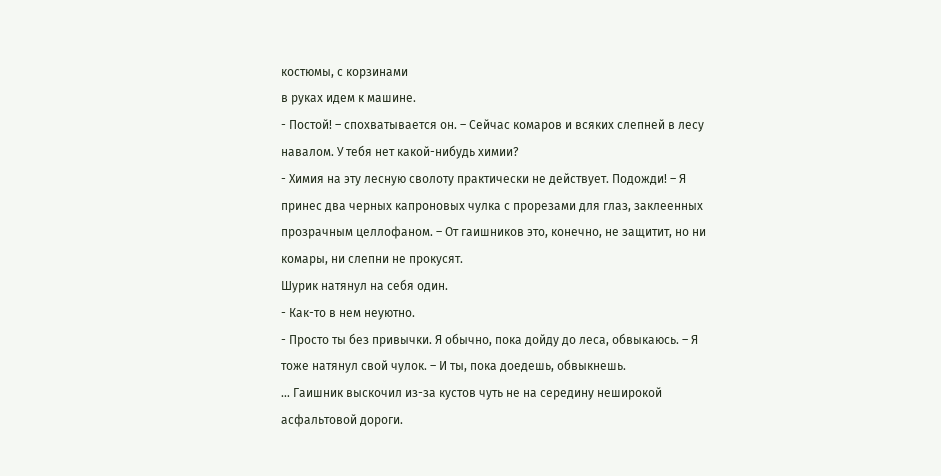костюмы, с корзинами
в руках идем к машине.
- Постой! – спохватывается он. – Сейчас комаров и всяких слепней в лесу
навалом. У тебя нет какой-нибудь химии?
- Химия на эту лесную сволоту практически не действует. Подожди! – Я
принес два черных капроновых чулка с прорезами для глаз, заклеенных
прозрачным целлофаном. – От гаишников это, конечно, не защитит, но ни
комары, ни слепни не прокусят.
Шурик натянул на себя один.
- Как-то в нем неуютно.
- Просто ты без привычки. Я обычно, пока дойду до леса, обвыкаюсь. – Я
тоже натянул свой чулок. – И ты, пока доедешь, обвыкнешь.
… Гаишник выскочил из-за кустов чуть не на середину неширокой
асфальтовой дороги.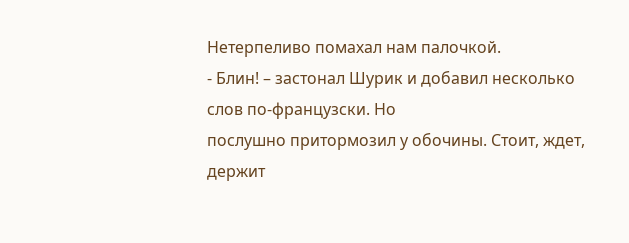Нетерпеливо помахал нам палочкой.
- Блин! – застонал Шурик и добавил несколько слов по-французски. Но
послушно притормозил у обочины. Стоит, ждет, держит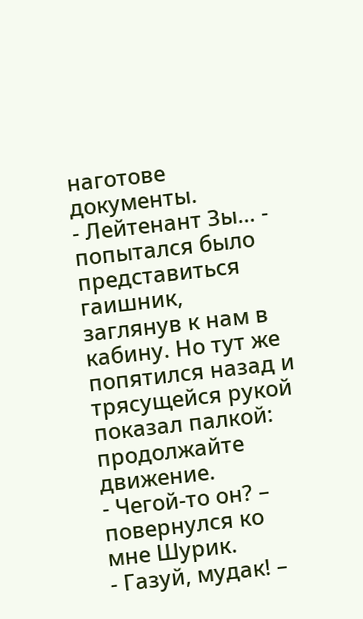наготове документы.
- Лейтенант Зы… - попытался было представиться гаишник, заглянув к нам в
кабину. Но тут же попятился назад и трясущейся рукой показал палкой:
продолжайте движение.
- Чегой-то он? – повернулся ко мне Шурик.
- Газуй, мудак! –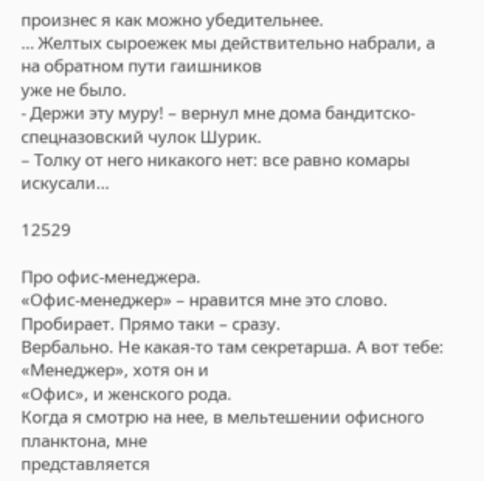произнес я как можно убедительнее.
… Желтых сыроежек мы действительно набрали, а на обратном пути гаишников
уже не было.
- Держи эту муру! – вернул мне дома бандитско-спецназовский чулок Шурик.
– Толку от него никакого нет: все равно комары искусали…

12529

Про офис-менеджера.
«Офис-менеджер» – нравится мне это слово. Пробирает. Прямо таки – сразу.
Вербально. Не какая-то там секретарша. А вот тебе: «Менеджер», хотя он и
«Офис», и женского рода.
Когда я смотрю на нее, в мельтешении офисного планктона, мне
представляется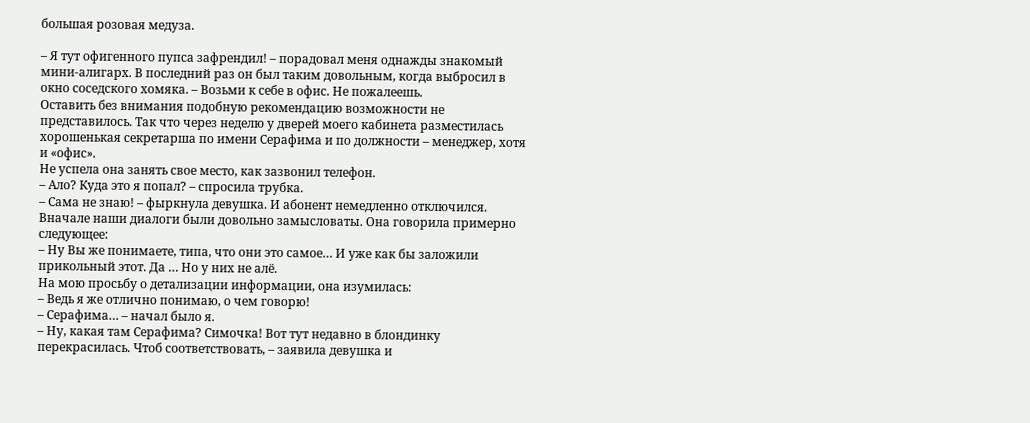большая розовая медуза.

– Я тут офигенного пупса зафрендил! – порадовал меня однажды знакомый
мини-алигарх. В последний раз он был таким довольным, когда выбросил в
окно соседского хомяка. – Возьми к себе в офис. Не пожалеешь.
Оставить без внимания подобную рекомендацию возможности не
представилось. Так что через неделю у дверей моего кабинета разместилась
хорошенькая секретарша по имени Серафима и по должности – менеджер, хотя
и «офис».
Не успела она занять свое место, как зазвонил телефон.
– Ало? Куда это я попал? – спросила трубка.
– Сама не знаю! – фыркнула девушка. И абонент немедленно отключился.
Вначале наши диалоги были довольно замысловаты. Она говорила примерно
следующее:
– Ну Вы же понимаете, типа, что они это самое… И уже как бы заложили
прикольный этот. Да … Но у них не алё.
На мою просьбу о детализации информации, она изумилась:
– Ведь я же отлично понимаю, о чем говорю!
– Серафима… – начал было я.
– Ну, какая там Серафима? Симочка! Вот тут недавно в блондинку
перекрасилась. Чтоб соответствовать, – заявила девушка и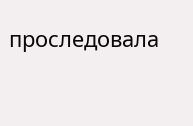проследовала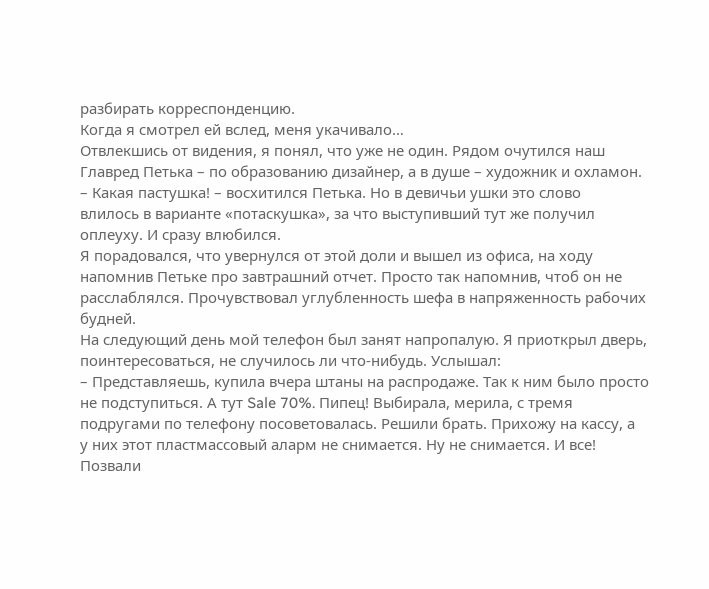разбирать корреспонденцию.
Когда я смотрел ей вслед, меня укачивало…
Отвлекшись от видения, я понял, что уже не один. Рядом очутился наш
Главред Петька – по образованию дизайнер, а в душе – художник и охламон.
– Какая пастушка! – восхитился Петька. Но в девичьи ушки это слово
влилось в варианте «потаскушка», за что выступивший тут же получил
оплеуху. И сразу влюбился.
Я порадовался, что увернулся от этой доли и вышел из офиса, на ходу
напомнив Петьке про завтрашний отчет. Просто так напомнив, чтоб он не
расслаблялся. Прочувствовал углубленность шефа в напряженность рабочих
будней.
На следующий день мой телефон был занят напропалую. Я приоткрыл дверь,
поинтересоваться, не случилось ли что-нибудь. Услышал:
– Представляешь, купила вчера штаны на распродаже. Так к ним было просто
не подступиться. А тут Sale 70%. Пипец! Выбирала, мерила, с тремя
подругами по телефону посоветовалась. Решили брать. Прихожу на кассу, а
у них этот пластмассовый аларм не снимается. Ну не снимается. И все!
Позвали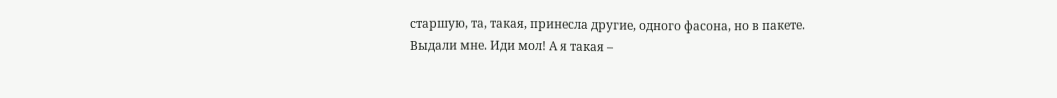старшую, та, такая, принесла другие, одного фасона, но в пакете.
Выдали мне. Иди мол! А я такая –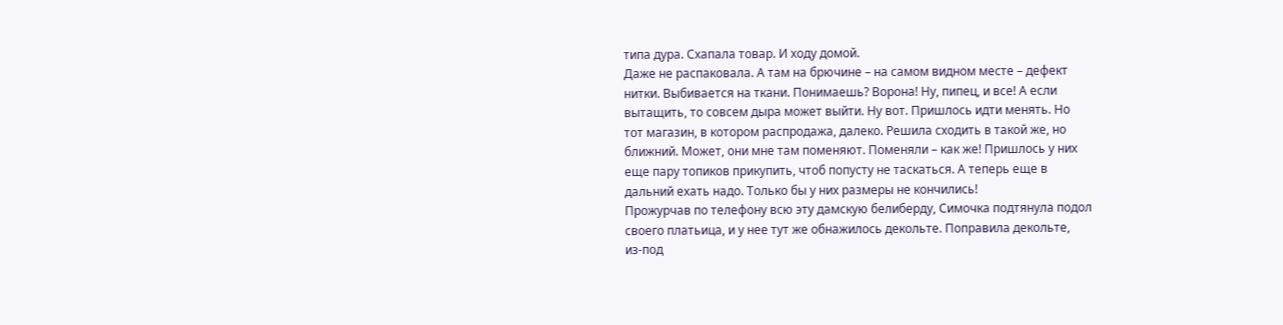типа дура. Схапала товар. И ходу домой.
Даже не распаковала. А там на брючине – на самом видном месте – дефект
нитки. Выбивается на ткани. Понимаешь? Ворона! Ну, пипец, и все! А если
вытащить, то совсем дыра может выйти. Ну вот. Пришлось идти менять. Но
тот магазин, в котором распродажа, далеко. Решила сходить в такой же, но
ближний. Может, они мне там поменяют. Поменяли – как же! Пришлось у них
еще пару топиков прикупить, чтоб попусту не таскаться. А теперь еще в
дальний ехать надо. Только бы у них размеры не кончились!
Прожурчав по телефону всю эту дамскую белиберду, Симочка подтянула подол
своего платьица, и у нее тут же обнажилось декольте. Поправила декольте,
из-под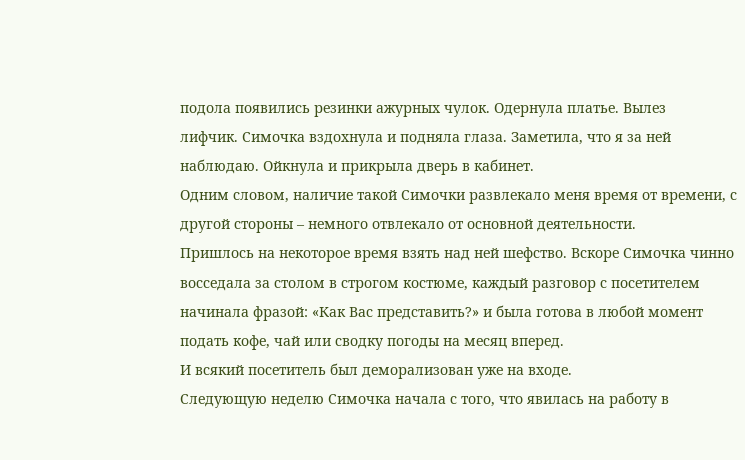подола появились резинки ажурных чулок. Одернула платье. Вылез
лифчик. Симочка вздохнула и подняла глаза. Заметила, что я за ней
наблюдаю. Ойкнула и прикрыла дверь в кабинет.
Одним словом, наличие такой Симочки развлекало меня время от времени, с
другой стороны – немного отвлекало от основной деятельности.
Пришлось на некоторое время взять над ней шефство. Вскоре Симочка чинно
восседала за столом в строгом костюме, каждый разговор с посетителем
начинала фразой: «Как Вас представить?» и была готова в любой момент
подать кофе, чай или сводку погоды на месяц вперед.
И всякий посетитель был деморализован уже на входе.
Следующую неделю Симочка начала с того, что явилась на работу в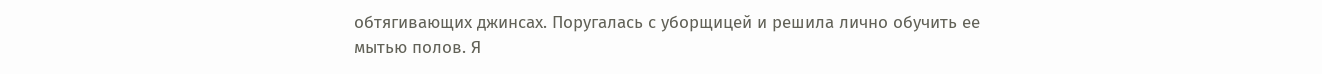обтягивающих джинсах. Поругалась с уборщицей и решила лично обучить ее
мытью полов. Я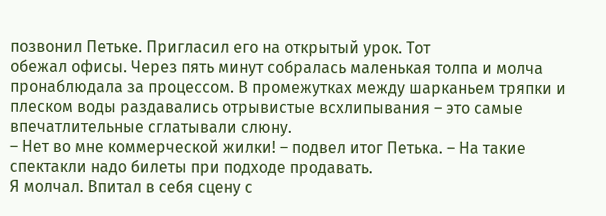позвонил Петьке. Пригласил его на открытый урок. Тот
обежал офисы. Через пять минут собралась маленькая толпа и молча
пронаблюдала за процессом. В промежутках между шарканьем тряпки и
плеском воды раздавались отрывистые всхлипывания – это самые
впечатлительные сглатывали слюну.
– Нет во мне коммерческой жилки! – подвел итог Петька. – На такие
спектакли надо билеты при подходе продавать.
Я молчал. Впитал в себя сцену с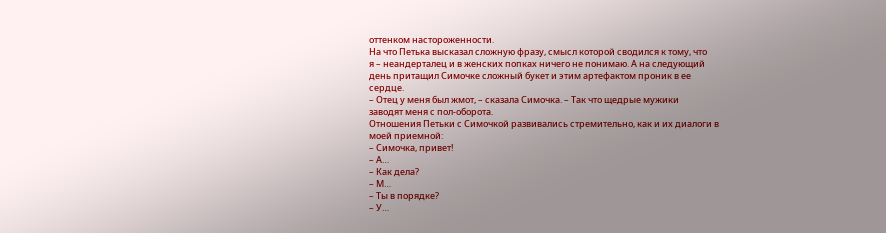оттенком настороженности.
На что Петька высказал сложную фразу, смысл которой сводился к тому, что
я – неандерталец и в женских попках ничего не понимаю. А на следующий
день притащил Симочке сложный букет и этим артефактом проник в ее
сердце.
– Отец у меня был жмот, – сказала Симочка. – Так что щедрые мужики
заводят меня с пол-оборота.
Отношения Петьки с Симочкой развивались стремительно, как и их диалоги в
моей приемной:
– Симочка, привет!
– А…
– Как дела?
– М…
– Ты в порядке?
– У…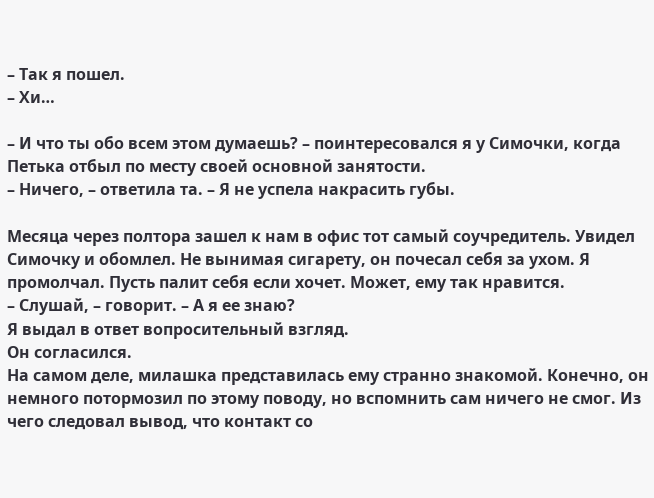– Так я пошел.
– Хи…

– И что ты обо всем этом думаешь? – поинтересовался я у Симочки, когда
Петька отбыл по месту своей основной занятости.
– Ничего, – ответила та. – Я не успела накрасить губы.

Месяца через полтора зашел к нам в офис тот самый соучредитель. Увидел
Симочку и обомлел. Не вынимая сигарету, он почесал себя за ухом. Я
промолчал. Пусть палит себя если хочет. Может, ему так нравится.
– Слушай, – говорит. – А я ее знаю?
Я выдал в ответ вопросительный взгляд.
Он согласился.
На самом деле, милашка представилась ему странно знакомой. Конечно, он
немного потормозил по этому поводу, но вспомнить сам ничего не смог. Из
чего следовал вывод, что контакт со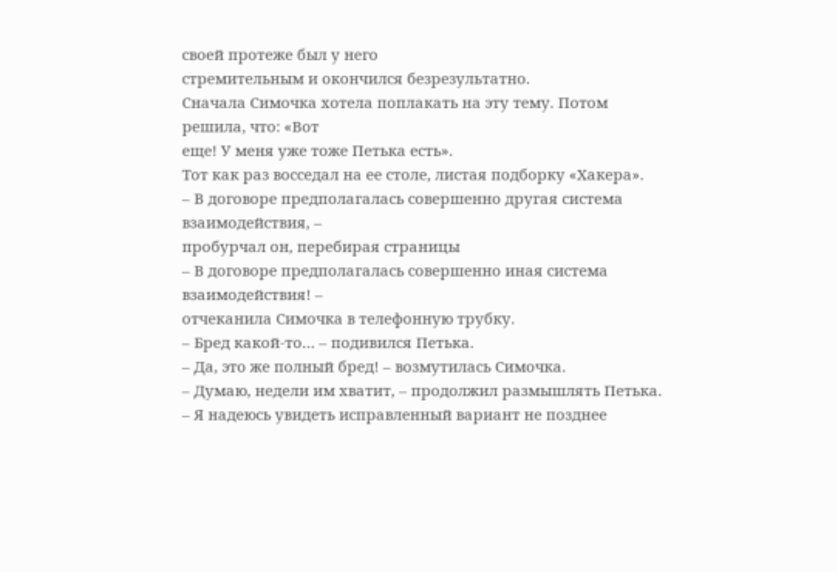своей протеже был у него
стремительным и окончился безрезультатно.
Сначала Симочка хотела поплакать на эту тему. Потом решила, что: «Вот
еще! У меня уже тоже Петька есть».
Тот как раз восседал на ее столе, листая подборку «Хакера».
– В договоре предполагалась совершенно другая система взаимодействия, –
пробурчал он, перебирая страницы
– В договоре предполагалась совершенно иная система взаимодействия! –
отчеканила Симочка в телефонную трубку.
– Бред какой-то… – подивился Петька.
– Да, это же полный бред! – возмутилась Симочка.
– Думаю, недели им хватит, – продолжил размышлять Петька.
– Я надеюсь увидеть исправленный вариант не позднее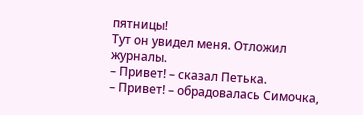пятницы!
Тут он увидел меня. Отложил журналы.
– Привет! – сказал Петька.
– Привет! – обрадовалась Симочка,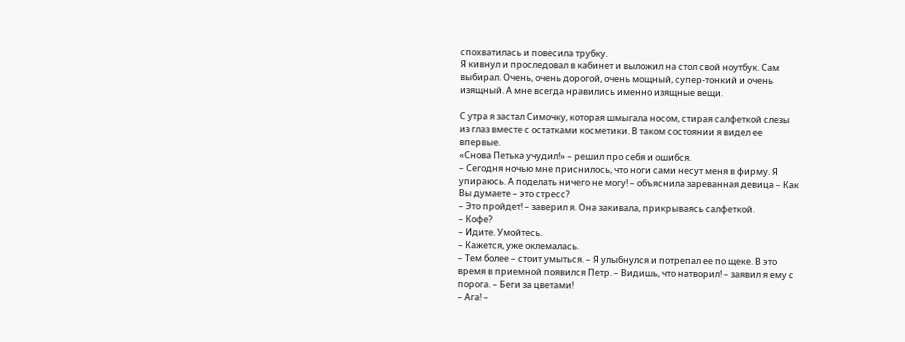спохватилась и повесила трубку.
Я кивнул и проследовал в кабинет и выложил на стол свой ноутбук. Сам
выбирал. Очень, очень дорогой, очень мощный, супер-тонкий и очень
изящный. А мне всегда нравились именно изящные вещи.

С утра я застал Симочку, которая шмыгала носом, стирая салфеткой слезы
из глаз вместе с остатками косметики. В таком состоянии я видел ее
впервые.
«Снова Петька учудил!» – решил про себя и ошибся.
– Сегодня ночью мне приснилось, что ноги сами несут меня в фирму. Я
упираюсь. А поделать ничего не могу! – объяснила зареванная девица – Как
Вы думаете – это стресс?
– Это пройдет! – заверил я. Она закивала, прикрываясь салфеткой.
– Кофе?
– Идите. Умойтесь.
– Кажется, уже оклемалась.
– Тем более – стоит умыться. – Я улыбнулся и потрепал ее по щеке. В это
время в приемной появился Петр. – Видишь, что натворил! – заявил я ему с
порога. – Беги за цветами!
– Ага! –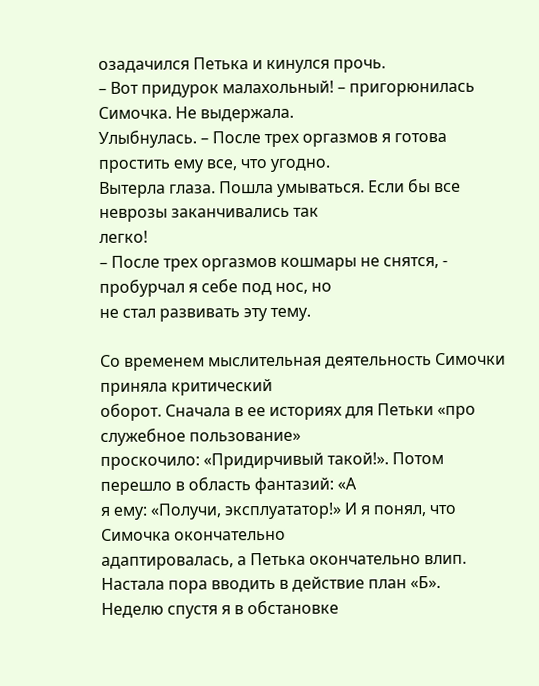озадачился Петька и кинулся прочь.
– Вот придурок малахольный! – пригорюнилась Симочка. Не выдержала.
Улыбнулась. – После трех оргазмов я готова простить ему все, что угодно.
Вытерла глаза. Пошла умываться. Если бы все неврозы заканчивались так
легко!
– После трех оргазмов кошмары не снятся, - пробурчал я себе под нос, но
не стал развивать эту тему.

Со временем мыслительная деятельность Симочки приняла критический
оборот. Сначала в ее историях для Петьки «про служебное пользование»
проскочило: «Придирчивый такой!». Потом перешло в область фантазий: «А
я ему: «Получи, эксплуататор!» И я понял, что Симочка окончательно
адаптировалась, а Петька окончательно влип.
Настала пора вводить в действие план «Б».
Неделю спустя я в обстановке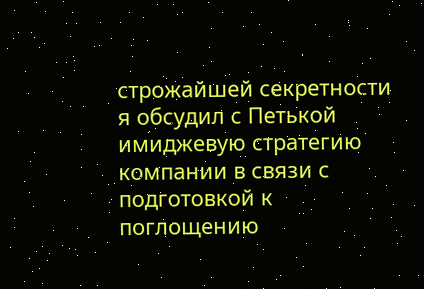строжайшей секретности я обсудил с Петькой
имиджевую стратегию компании в связи с подготовкой к поглощению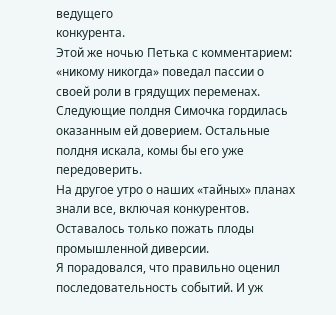ведущего
конкурента.
Этой же ночью Петька с комментарием: «никому никогда» поведал пассии о
своей роли в грядущих переменах.
Следующие полдня Симочка гордилась оказанным ей доверием. Остальные
полдня искала, комы бы его уже передоверить.
На другое утро о наших «тайных» планах знали все, включая конкурентов.
Оставалось только пожать плоды промышленной диверсии.
Я порадовался, что правильно оценил последовательность событий. И уж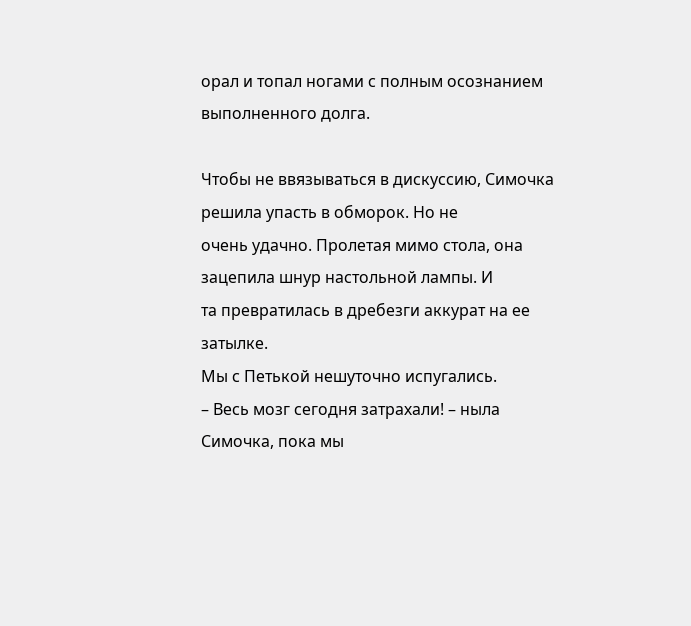орал и топал ногами с полным осознанием выполненного долга.

Чтобы не ввязываться в дискуссию, Симочка решила упасть в обморок. Но не
очень удачно. Пролетая мимо стола, она зацепила шнур настольной лампы. И
та превратилась в дребезги аккурат на ее затылке.
Мы с Петькой нешуточно испугались.
– Весь мозг сегодня затрахали! – ныла Симочка, пока мы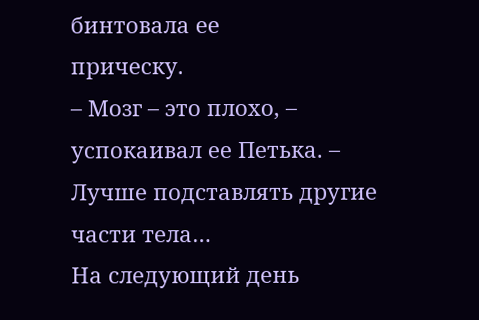бинтовала ее
прическу.
– Мозг – это плохо, – успокаивал ее Петька. – Лучше подставлять другие
части тела…
На следующий день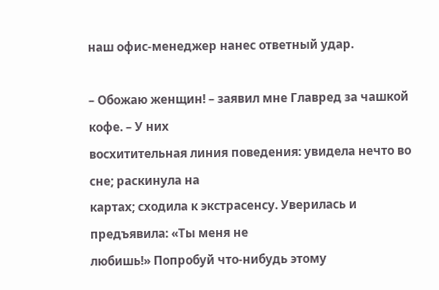наш офис-менеджер нанес ответный удар.

– Обожаю женщин! – заявил мне Главред за чашкой кофе. – У них
восхитительная линия поведения: увидела нечто во сне; раскинула на
картах; сходила к экстрасенсу. Уверилась и предъявила: «Ты меня не
любишь!» Попробуй что-нибудь этому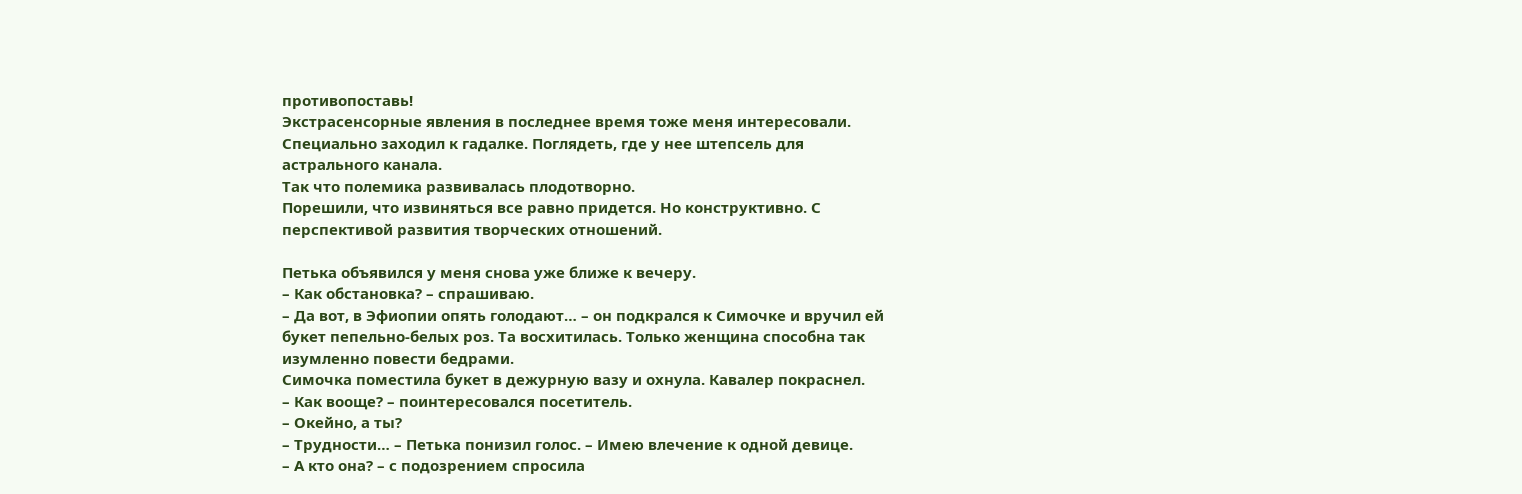противопоставь!
Экстрасенсорные явления в последнее время тоже меня интересовали.
Специально заходил к гадалке. Поглядеть, где у нее штепсель для
астрального канала.
Так что полемика развивалась плодотворно.
Порешили, что извиняться все равно придется. Но конструктивно. С
перспективой развития творческих отношений.

Петька объявился у меня снова уже ближе к вечеру.
– Как обстановка? – спрашиваю.
– Да вот, в Эфиопии опять голодают… – он подкрался к Симочке и вручил ей
букет пепельно-белых роз. Та восхитилась. Только женщина способна так
изумленно повести бедрами.
Симочка поместила букет в дежурную вазу и охнула. Кавалер покраснел.
– Как вооще? – поинтересовался посетитель.
– Окейно, а ты?
– Трудности… – Петька понизил голос. – Имею влечение к одной девице.
– А кто она? – с подозрением спросила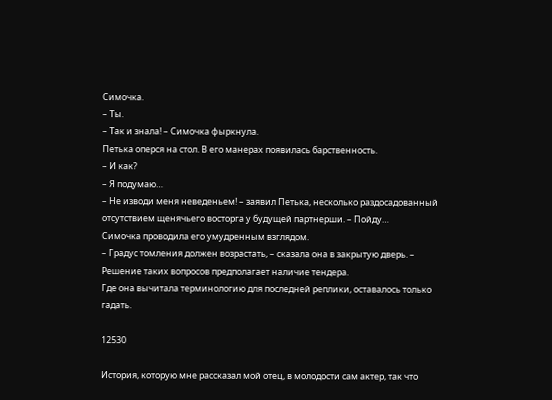Симочка.
– Ты.
– Так и знала! – Симочка фыркнула.
Петька оперся на стол. В его манерах появилась барственность.
– И как?
– Я подумаю…
– Не изводи меня неведеньем! – заявил Петька, несколько раздосадованный
отсутствием щенячьего восторга у будущей партнерши. – Пойду…
Симочка проводила его умудренным взглядом.
– Градус томления должен возрастать, – сказала она в закрытую дверь. –
Решение таких вопросов предполагает наличие тендера.
Где она вычитала терминологию для последней реплики, оставалось только
гадать.

12530

История, которую мне рассказал мой отец, в молодости сам актер, так что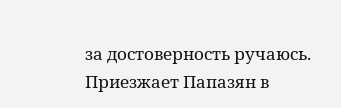за достоверность ручаюсь.
Приезжает Папазян в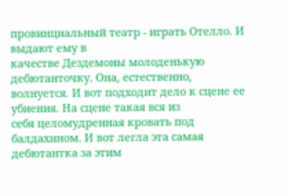провинциальный театр - играть Отелло. И выдают ему в
качестве Дездемоны молоденькую дебютанточку. Она, естественно,
волнуется. И вот подходит дело к сцене ее убиения. На сцене такая вся из
себя целомудренная кровать под балдахином. И вот легла эта самая
дебютантка за этим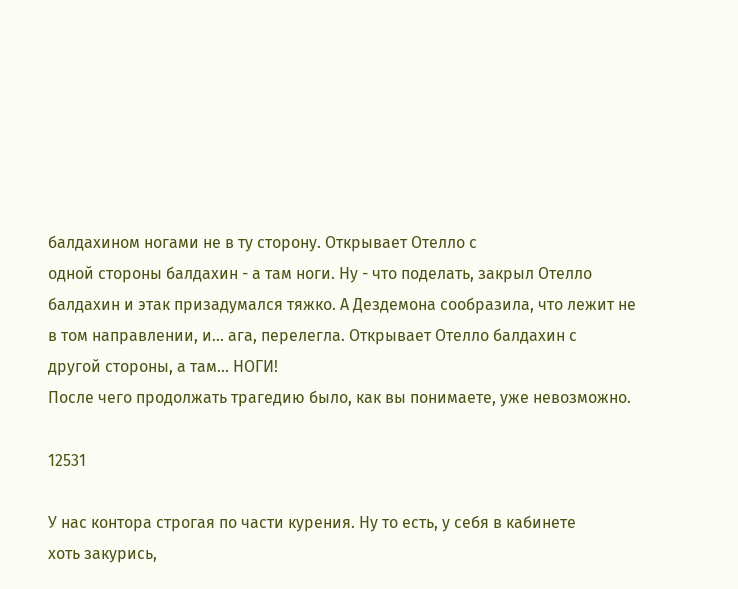балдахином ногами не в ту сторону. Открывает Отелло с
одной стороны балдахин - а там ноги. Ну - что поделать, закрыл Отелло
балдахин и этак призадумался тяжко. А Дездемона сообразила, что лежит не
в том направлении, и... ага, перелегла. Открывает Отелло балдахин с
другой стороны, а там... НОГИ!
После чего продолжать трагедию было, как вы понимаете, уже невозможно.

12531

У нас контора строгая по части курения. Ну то есть, у себя в кабинете
хоть закурись,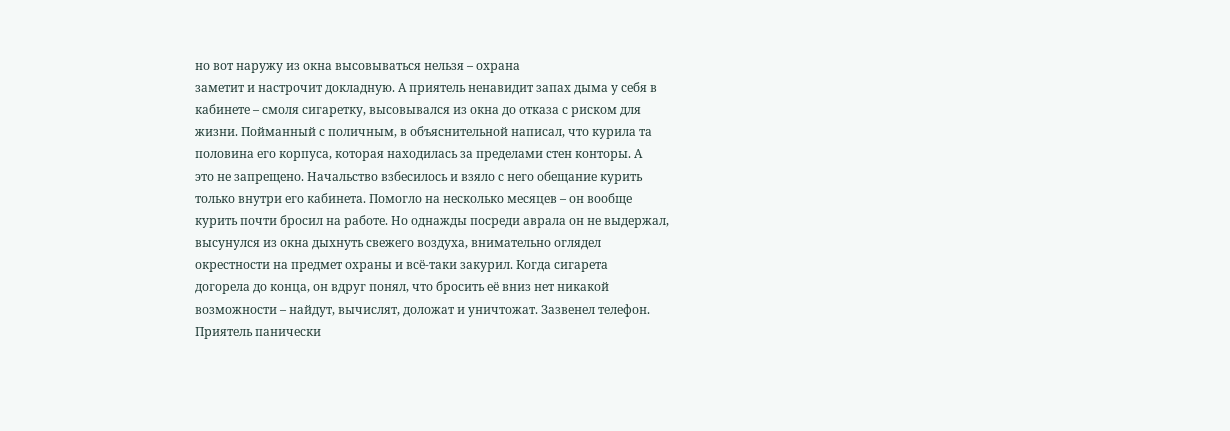но вот наружу из окна высовываться нельзя – охрана
заметит и настрочит докладную. А приятель ненавидит запах дыма у себя в
кабинете – смоля сигаретку, высовывался из окна до отказа с риском для
жизни. Пойманный с поличным, в объяснительной написал, что курила та
половина его корпуса, которая находилась за пределами стен конторы. А
это не запрещено. Начальство взбесилось и взяло с него обещание курить
только внутри его кабинета. Помогло на несколько месяцев – он вообще
курить почти бросил на работе. Но однажды посреди аврала он не выдержал,
высунулся из окна дыхнуть свежего воздуха, внимательно оглядел
окрестности на предмет охраны и всё-таки закурил. Когда сигарета
догорела до конца, он вдруг понял, что бросить её вниз нет никакой
возможности – найдут, вычислят, доложат и уничтожат. Зазвенел телефон.
Приятель панически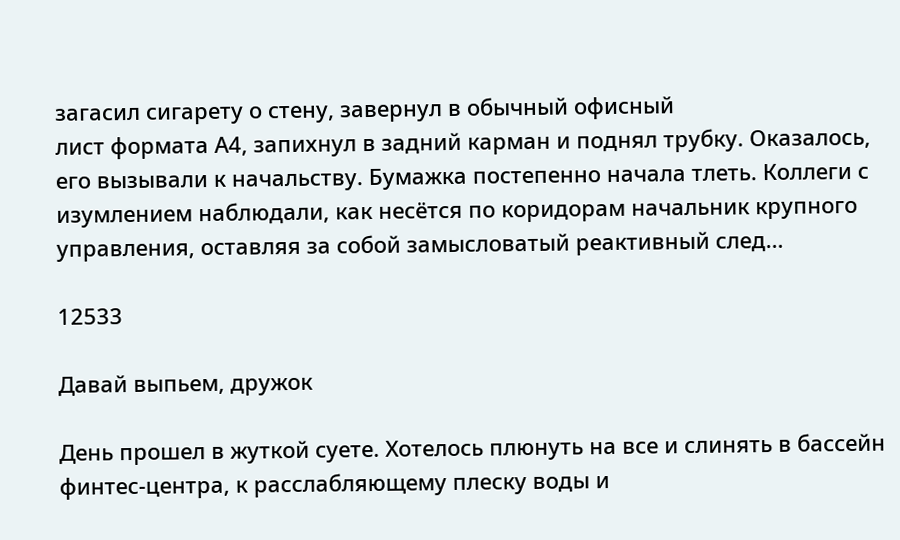загасил сигарету о стену, завернул в обычный офисный
лист формата А4, запихнул в задний карман и поднял трубку. Оказалось,
его вызывали к начальству. Бумажка постепенно начала тлеть. Коллеги с
изумлением наблюдали, как несётся по коридорам начальник крупного
управления, оставляя за собой замысловатый реактивный след…

12533

Давай выпьем, дружок

День прошел в жуткой суете. Хотелось плюнуть на все и слинять в бассейн
финтес-центра, к расслабляющему плеску воды и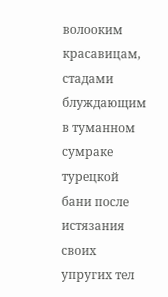волооким красавицам,
стадами блуждающим в туманном сумраке турецкой бани после истязания
своих упругих тел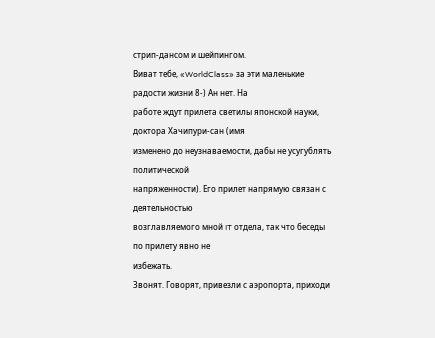стрип-дансом и шейпингом.
Виват тебе, «WorldClass» за эти маленькие радости жизни 8-) Ан нет. На
работе ждут прилета светилы японской науки, доктора Хачипури-сан (имя
изменено до неузнаваемости, дабы не усугублять политической
напряженности). Его прилет напрямую связан с деятельностью
возглавляемого мной IT отдела, так что беседы по прилету явно не
избежать.
Звонят. Говорят, привезли с аэропорта, приходи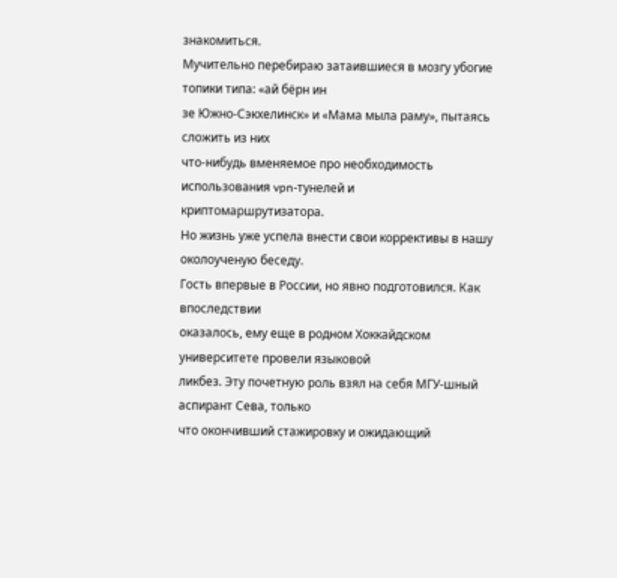знакомиться.
Мучительно перебираю затаившиеся в мозгу убогие топики типа: «ай бёрн ин
зе Южно-Сэкхелинск» и «Мама мыла раму», пытаясь сложить из них
что-нибудь вменяемое про необходимость использования vpn-тунелей и
криптомаршрутизатора.
Но жизнь уже успела внести свои коррективы в нашу околоученую беседу.
Гость впервые в России, но явно подготовился. Как впоследствии
оказалось, ему еще в родном Хоккайдском университете провели языковой
ликбез. Эту почетную роль взял на себя МГУ-шный аспирант Сева, только
что окончивший стажировку и ожидающий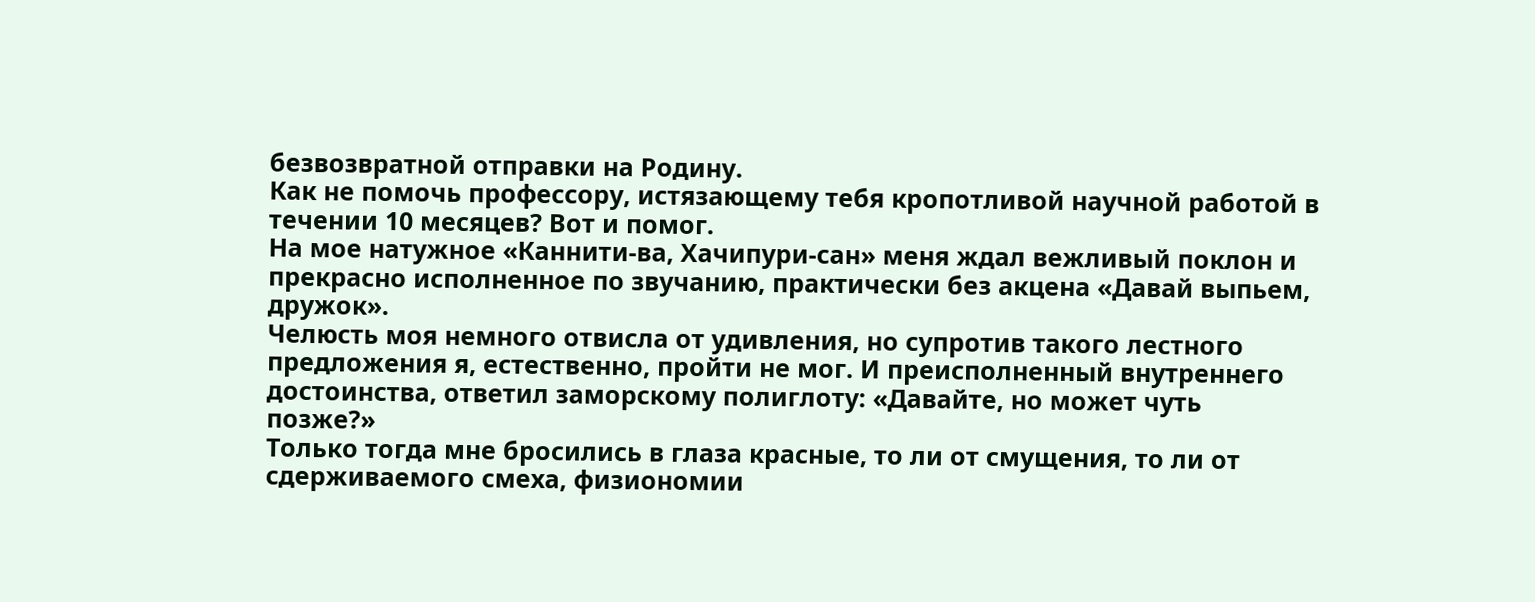безвозвратной отправки на Родину.
Как не помочь профессору, истязающему тебя кропотливой научной работой в
течении 10 месяцев? Вот и помог.
На мое натужное «Каннити-ва, Хачипури-сан» меня ждал вежливый поклон и
прекрасно исполненное по звучанию, практически без акцена «Давай выпьем,
дружок».
Челюсть моя немного отвисла от удивления, но супротив такого лестного
предложения я, естественно, пройти не мог. И преисполненный внутреннего
достоинства, ответил заморскому полиглоту: «Давайте, но может чуть
позже?»
Только тогда мне бросились в глаза красные, то ли от смущения, то ли от
сдерживаемого смеха, физиономии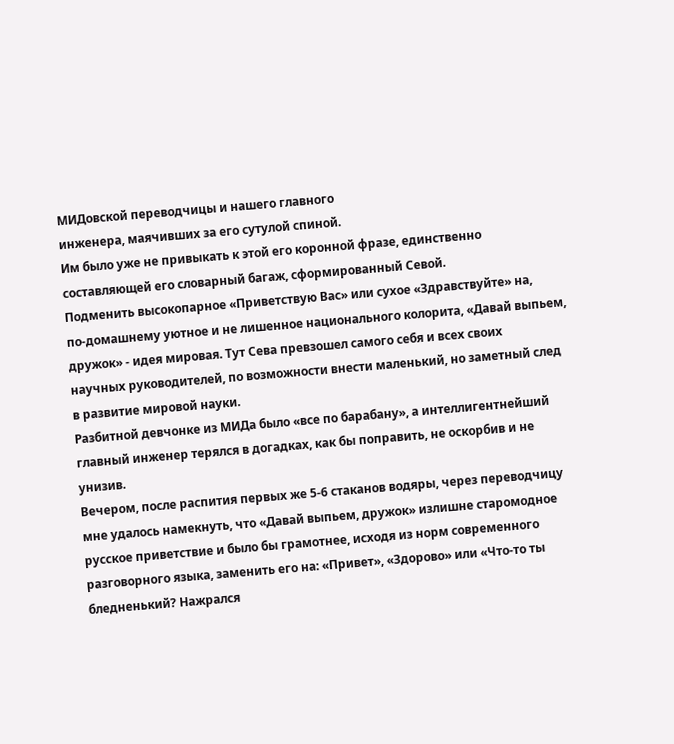МИДовской переводчицы и нашего главного
инженера, маячивших за его сутулой спиной.
Им было уже не привыкать к этой его коронной фразе, единственно
составляющей его словарный багаж, сформированный Севой.
Подменить высокопарное «Приветствую Вас» или сухое «Здравствуйте» на,
по-домашнему уютное и не лишенное национального колорита, «Давай выпьем,
дружок» - идея мировая. Тут Сева превзошел самого себя и всех своих
научных руководителей, по возможности внести маленький, но заметный след
в развитие мировой науки.
Разбитной девчонке из МИДа было «все по барабану», а интеллигентнейший
главный инженер терялся в догадках, как бы поправить, не оскорбив и не
унизив.
Вечером, после распития первых же 5-6 стаканов водяры, через переводчицу
мне удалось намекнуть, что «Давай выпьем, дружок» излишне старомодное
русское приветствие и было бы грамотнее, исходя из норм современного
разговорного языка, заменить его на: «Привет», «Здорово» или «Что-то ты
бледненький? Нажрался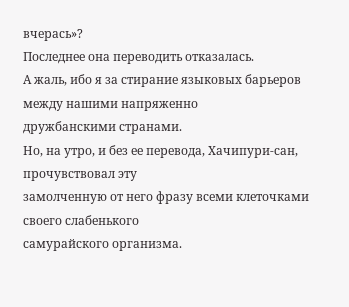вчерась»?
Последнее она переводить отказалась.
А жаль, ибо я за стирание языковых барьеров между нашими напряженно
дружбанскими странами.
Но, на утро, и без ее перевода, Хачипури-сан, прочувствовал эту
замолченную от него фразу всеми клеточками своего слабенького
самурайского организма.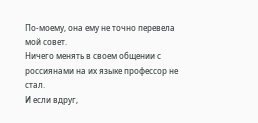По-моему, она ему не точно перевела мой совет.
Ничего менять в своем общении с россиянами на их языке профессор не
стал.
И если вдруг,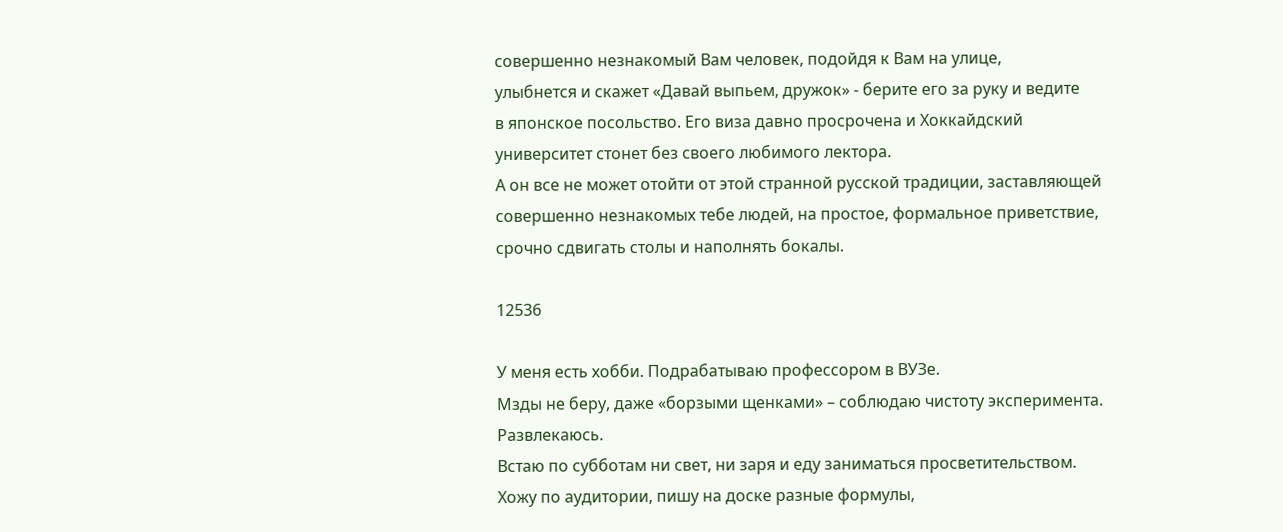совершенно незнакомый Вам человек, подойдя к Вам на улице,
улыбнется и скажет «Давай выпьем, дружок» - берите его за руку и ведите
в японское посольство. Его виза давно просрочена и Хоккайдский
университет стонет без своего любимого лектора.
А он все не может отойти от этой странной русской традиции, заставляющей
совершенно незнакомых тебе людей, на простое, формальное приветствие,
срочно сдвигать столы и наполнять бокалы.

12536

У меня есть хобби. Подрабатываю профессором в ВУЗе.
Мзды не беру, даже «борзыми щенками» – соблюдаю чистоту эксперимента.
Развлекаюсь.
Встаю по субботам ни свет, ни заря и еду заниматься просветительством.
Хожу по аудитории, пишу на доске разные формулы,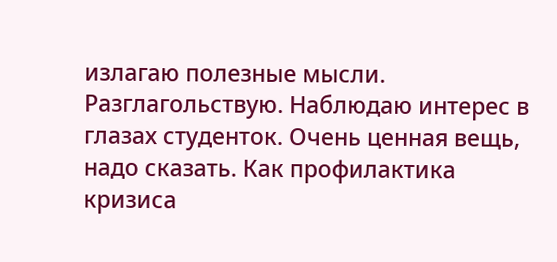излагаю полезные мысли.
Разглагольствую. Наблюдаю интерес в глазах студенток. Очень ценная вещь,
надо сказать. Как профилактика кризиса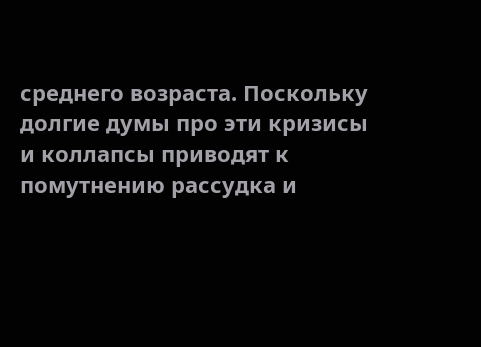среднего возраста. Поскольку
долгие думы про эти кризисы и коллапсы приводят к помутнению рассудка и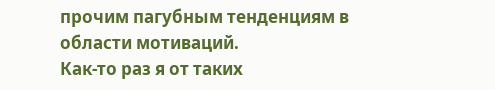прочим пагубным тенденциям в области мотиваций.
Как-то раз я от таких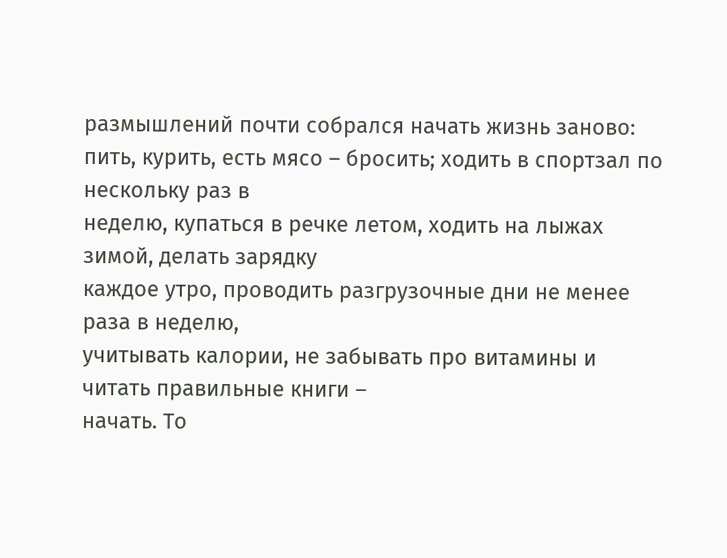размышлений почти собрался начать жизнь заново:
пить, курить, есть мясо – бросить; ходить в спортзал по нескольку раз в
неделю, купаться в речке летом, ходить на лыжах зимой, делать зарядку
каждое утро, проводить разгрузочные дни не менее раза в неделю,
учитывать калории, не забывать про витамины и читать правильные книги –
начать. То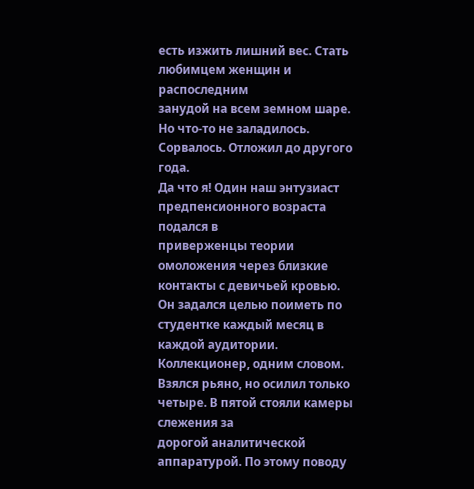есть изжить лишний вес. Стать любимцем женщин и распоследним
занудой на всем земном шаре.
Но что-то не заладилось. Сорвалось. Отложил до другого года.
Да что я! Один наш энтузиаст предпенсионного возраста подался в
приверженцы теории омоложения через близкие контакты с девичьей кровью.
Он задался целью поиметь по студентке каждый месяц в каждой аудитории.
Коллекционер, одним словом.
Взялся рьяно, но осилил только четыре. В пятой стояли камеры слежения за
дорогой аналитической аппаратурой. По этому поводу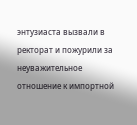энтузиаста вызвали в
ректорат и пожурили за неуважительное отношение к импортной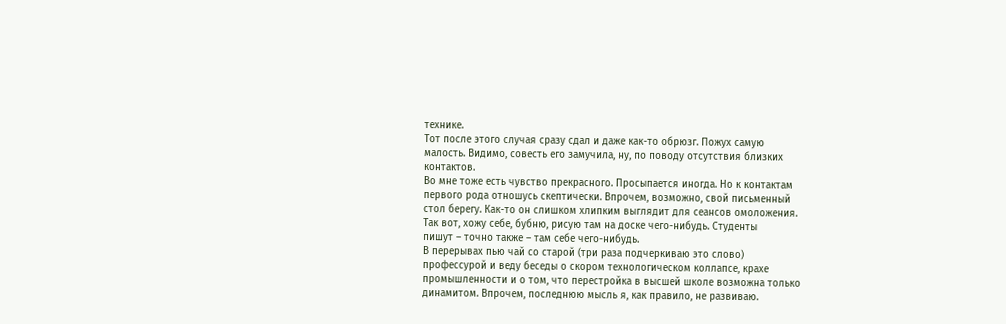технике.
Тот после этого случая сразу сдал и даже как-то обрюзг. Пожух самую
малость. Видимо, совесть его замучила, ну, по поводу отсутствия близких
контактов.
Во мне тоже есть чувство прекрасного. Просыпается иногда. Но к контактам
первого рода отношусь скептически. Впрочем, возможно, свой письменный
стол берегу. Как-то он слишком хлипким выглядит для сеансов омоложения.
Так вот, хожу себе, бубню, рисую там на доске чего-нибудь. Студенты
пишут – точно также – там себе чего-нибудь.
В перерывах пью чай со старой (три раза подчеркиваю это слово)
профессурой и веду беседы о скором технологическом коллапсе, крахе
промышленности и о том, что перестройка в высшей школе возможна только
динамитом. Впрочем, последнюю мысль я, как правило, не развиваю.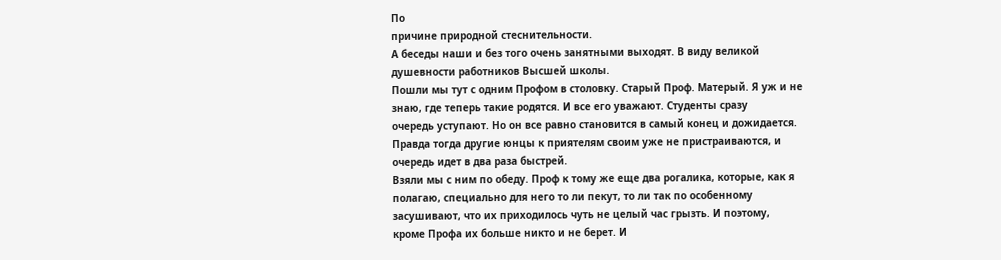По
причине природной стеснительности.
А беседы наши и без того очень занятными выходят. В виду великой
душевности работников Высшей школы.
Пошли мы тут с одним Профом в столовку. Старый Проф. Матерый. Я уж и не
знаю, где теперь такие родятся. И все его уважают. Студенты сразу
очередь уступают. Но он все равно становится в самый конец и дожидается.
Правда тогда другие юнцы к приятелям своим уже не пристраиваются, и
очередь идет в два раза быстрей.
Взяли мы с ним по обеду. Проф к тому же еще два рогалика, которые, как я
полагаю, специально для него то ли пекут, то ли так по особенному
засушивают, что их приходилось чуть не целый час грызть. И поэтому,
кроме Профа их больше никто и не берет. И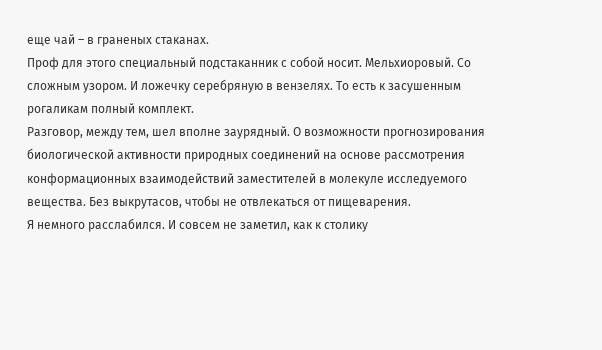еще чай – в граненых стаканах.
Проф для этого специальный подстаканник с собой носит. Мельхиоровый. Со
сложным узором. И ложечку серебряную в вензелях. То есть к засушенным
рогаликам полный комплект.
Разговор, между тем, шел вполне заурядный. О возможности прогнозирования
биологической активности природных соединений на основе рассмотрения
конформационных взаимодействий заместителей в молекуле исследуемого
вещества. Без выкрутасов, чтобы не отвлекаться от пищеварения.
Я немного расслабился. И совсем не заметил, как к столику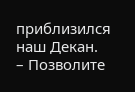приблизился
наш Декан.
– Позволите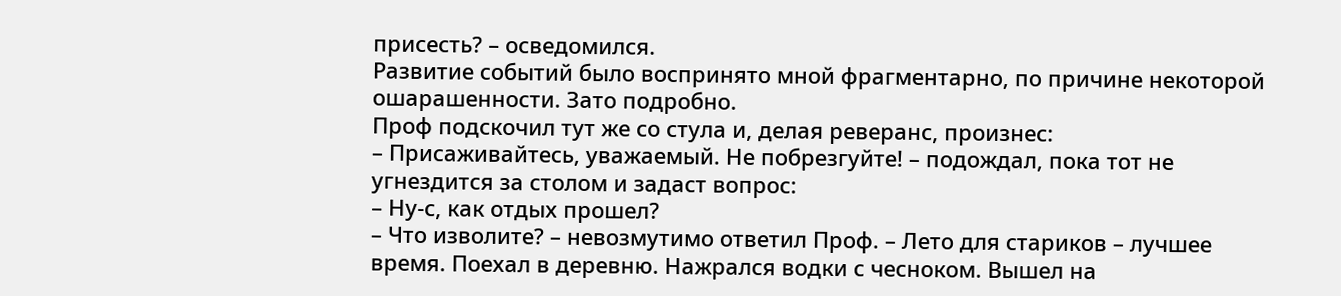присесть? – осведомился.
Развитие событий было воспринято мной фрагментарно, по причине некоторой
ошарашенности. Зато подробно.
Проф подскочил тут же со стула и, делая реверанс, произнес:
– Присаживайтесь, уважаемый. Не побрезгуйте! – подождал, пока тот не
угнездится за столом и задаст вопрос:
– Ну-с, как отдых прошел?
– Что изволите? – невозмутимо ответил Проф. – Лето для стариков – лучшее
время. Поехал в деревню. Нажрался водки с чесноком. Вышел на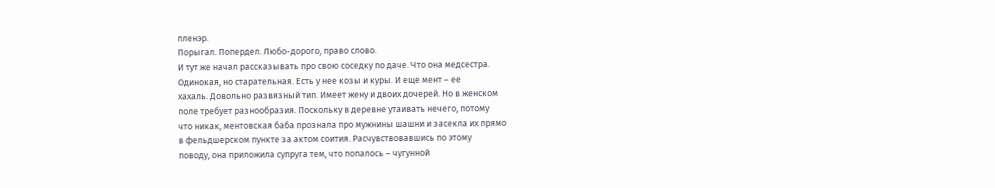пленэр.
Порыгал. Попердел. Любо-дорого, право слово.
И тут же начал рассказывать про свою соседку по даче. Что она медсестра.
Одинокая, но старательная. Есть у нее козы и куры. И еще мент – ее
хахаль. Довольно развязный тип. Имеет жену и двоих дочерей. Но в женском
поле требует разнообразия. Поскольку в деревне утаивать нечего, потому
что никак, ментовская баба прознала про мужнины шашни и засекла их прямо
в фельдшерском пункте за актом соития. Расчувствовавшись по этому
поводу, она приложила супруга тем, что попалось – чугунной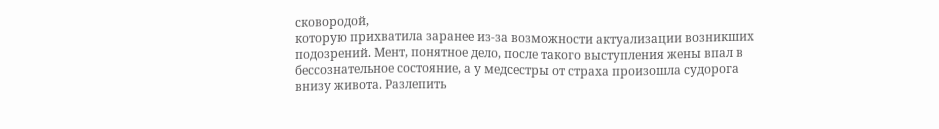сковородой,
которую прихватила заранее из-за возможности актуализации возникших
подозрений. Мент, понятное дело, после такого выступления жены впал в
бессознательное состояние, а у медсестры от страха произошла судорога
внизу живота. Разлепить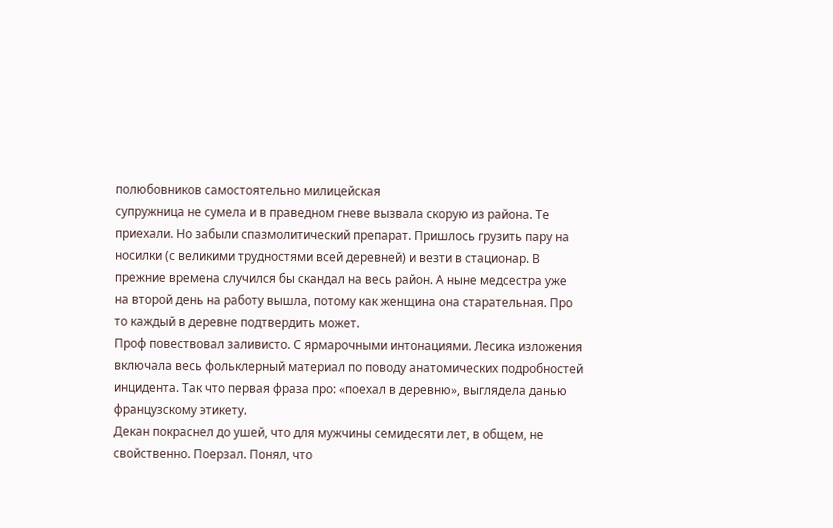полюбовников самостоятельно милицейская
супружница не сумела и в праведном гневе вызвала скорую из района. Те
приехали. Но забыли спазмолитический препарат. Пришлось грузить пару на
носилки (с великими трудностями всей деревней) и везти в стационар. В
прежние времена случился бы скандал на весь район. А ныне медсестра уже
на второй день на работу вышла, потому как женщина она старательная. Про
то каждый в деревне подтвердить может.
Проф повествовал заливисто. С ярмарочными интонациями. Лесика изложения
включала весь фольклерный материал по поводу анатомических подробностей
инцидента. Так что первая фраза про: «поехал в деревню», выглядела данью
французскому этикету.
Декан покраснел до ушей, что для мужчины семидесяти лет, в общем, не
свойственно. Поерзал. Понял, что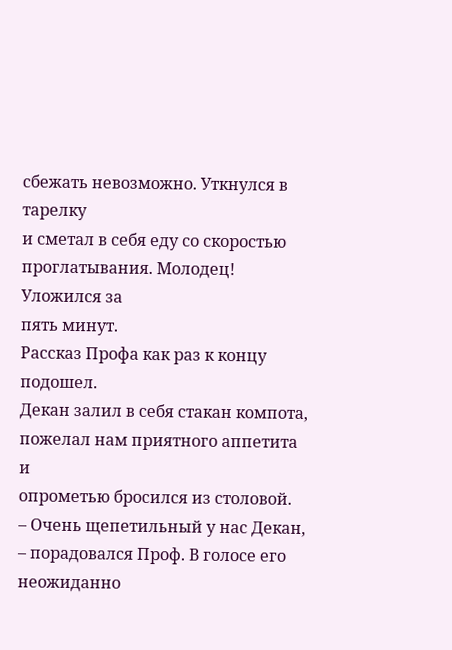сбежать невозможно. Уткнулся в тарелку
и сметал в себя еду со скоростью проглатывания. Молодец! Уложился за
пять минут.
Рассказ Профа как раз к концу подошел.
Декан залил в себя стакан компота, пожелал нам приятного аппетита и
опрометью бросился из столовой.
– Очень щепетильный у нас Декан, – порадовался Проф. В голосе его
неожиданно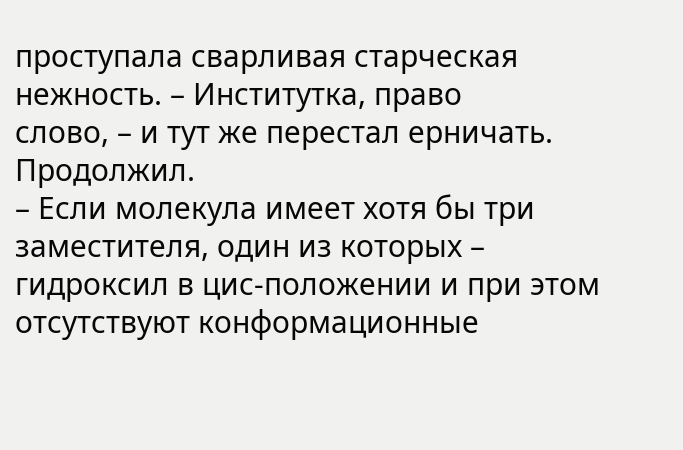проступала сварливая старческая нежность. – Институтка, право
слово, – и тут же перестал ерничать. Продолжил.
– Если молекула имеет хотя бы три заместителя, один из которых –
гидроксил в цис-положении и при этом отсутствуют конформационные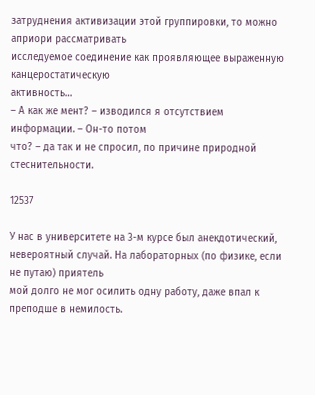затруднения активизации этой группировки, то можно априори рассматривать
исследуемое соединение как проявляющее выраженную канцеростатическую
активность…
– А как же мент? – изводился я отсутствием информации. – Он-то потом
что? – да так и не спросил, по причине природной стеснительности.

12537

У нас в университете на 3-м курсе был анекдотический,
невероятный случай. На лабораторных (по физике, если не путаю) приятель
мой долго не мог осилить одну работу, даже впал к преподше в немилость.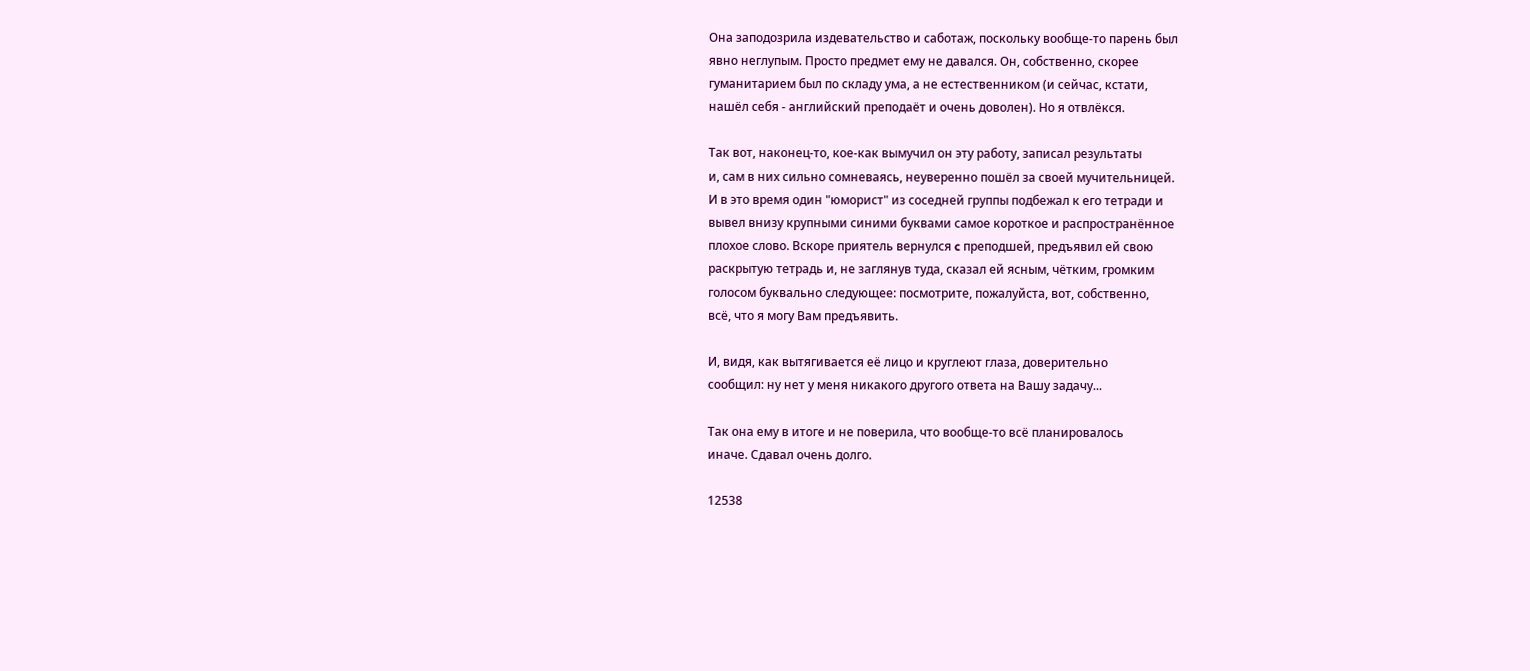Она заподозрила издевательство и саботаж, поскольку вообще-то парень был
явно неглупым. Просто предмет ему не давался. Он, собственно, скорее
гуманитарием был по складу ума, а не естественником (и сейчас, кстати,
нашёл себя - английский преподаёт и очень доволен). Но я отвлёкся.

Так вот, наконец-то, кое-как вымучил он эту работу, записал результаты
и, сам в них сильно сомневаясь, неуверенно пошёл за своей мучительницей.
И в это время один "юморист" из соседней группы подбежал к его тетради и
вывел внизу крупными синими буквами самое короткое и распространённое
плохое слово. Вскоре приятель вернулся c преподшей, предъявил ей свою
раскрытую тетрадь и, не заглянув туда, сказал ей ясным, чётким, громким
голосом буквально следующее: посмотрите, пожалуйста, вот, собственно,
всё, что я могу Вам предъявить.

И, видя, как вытягивается её лицо и круглеют глаза, доверительно
сообщил: ну нет у меня никакого другого ответа на Вашу задачу...

Так она ему в итоге и не поверила, что вообще-то всё планировалось
иначе. Сдавал очень долго.

12538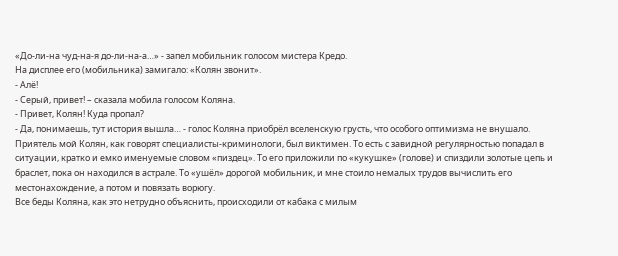«До-ли-на чуд-на-я до-ли-на-а…» - запел мобильник голосом мистера Кредо.
На дисплее его (мобильника) замигало: «Колян звонит».
- Алё!
- Серый, привет! – сказала мобила голосом Коляна.
- Привет, Колян! Куда пропал?
- Да, понимаешь, тут история вышла… - голос Коляна приобрёл вселенскую грусть, что особого оптимизма не внушало. Приятель мой Колян, как говорят специалисты-криминологи, был виктимен. То есть с завидной регулярностью попадал в ситуации, кратко и емко именуемые словом «пиздец». То его приложили по «кукушке» (голове) и спиздили золотые цепь и браслет, пока он находился в астрале. То «ушёл» дорогой мобильник, и мне стоило немалых трудов вычислить его местонахождение, а потом и повязать ворюгу.
Все беды Коляна, как это нетрудно объяснить, происходили от кабака с милым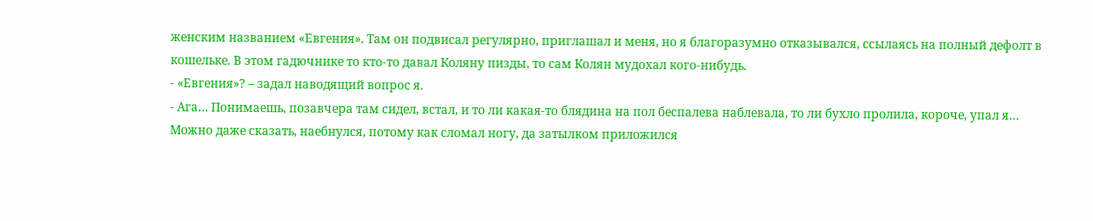женским названием «Евгения». Там он подвисал регулярно, приглашал и меня, но я благоразумно отказывался, ссылаясь на полный дефолт в кошельке. В этом гадючнике то кто-то давал Коляну пизды, то сам Колян мудохал кого-нибудь.
- «Евгения»? – задал наводящий вопрос я.
- Ага… Понимаешь, позавчера там сидел, встал, и то ли какая-то блядина на пол беспалева наблевала, то ли бухло пролила, короче, упал я… Можно даже сказать, наебнулся, потому как сломал ногу, да затылком приложился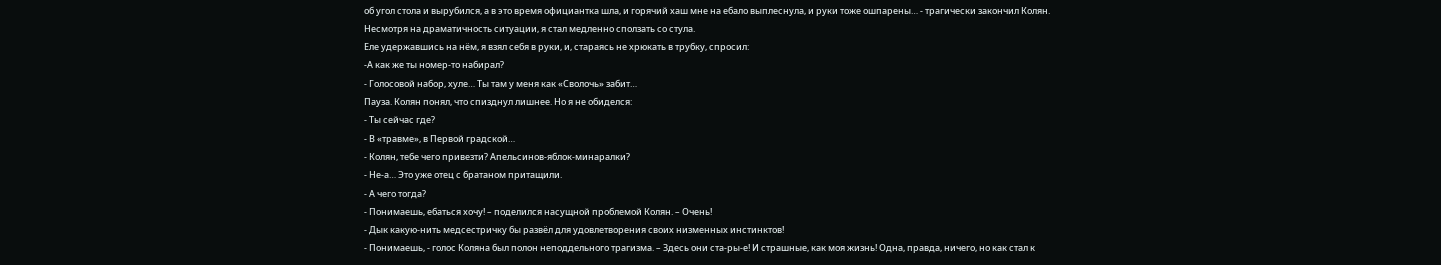об угол стола и вырубился, а в это время официантка шла, и горячий хаш мне на ебало выплеснула, и руки тоже ошпарены… - трагически закончил Колян.
Несмотря на драматичность ситуации, я стал медленно сползать со стула.
Еле удержавшись на нём, я взял себя в руки, и, стараясь не хрюкать в трубку, спросил:
-А как же ты номер-то набирал?
- Голосовой набор, хуле… Ты там у меня как «Сволочь» забит…
Пауза. Колян понял, что спизднул лишнее. Но я не обиделся:
- Ты сейчас где?
- В «травме», в Первой градской…
- Колян, тебе чего привезти? Апельсинов-яблок-минаралки?
- Не-а… Это уже отец с братаном притащили.
- А чего тогда?
- Понимаешь, ебаться хочу! – поделился насущной проблемой Колян. – Очень!
- Дык какую-нить медсестричку бы развёл для удовлетворения своих низменных инстинктов!
- Понимаешь, - голос Коляна был полон неподдельного трагизма. – Здесь они ста-ры-е! И страшные, как моя жизнь! Одна, правда, ничего, но как стал к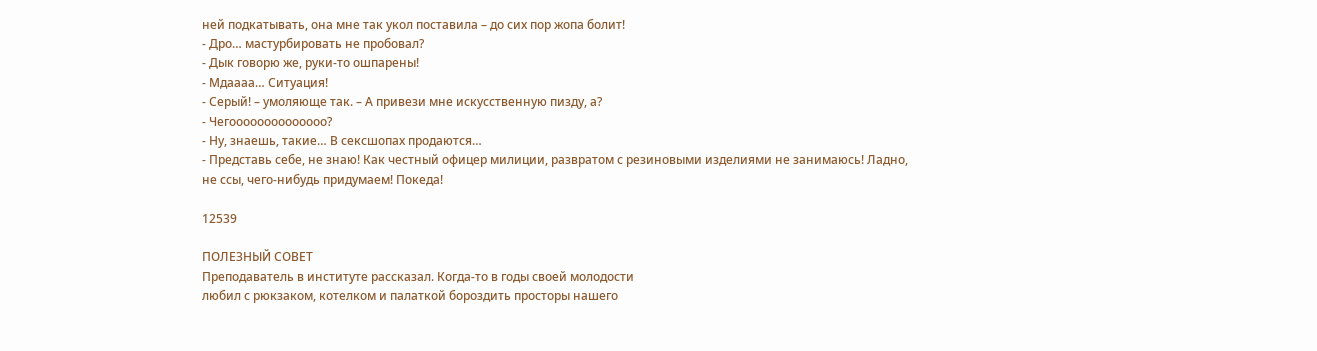ней подкатывать, она мне так укол поставила – до сих пор жопа болит!
- Дро… мастурбировать не пробовал?
- Дык говорю же, руки-то ошпарены!
- Мдаааа… Ситуация!
- Серый! – умоляюще так. – А привези мне искусственную пизду, а?
- Чегоооооооооооооо?
- Ну, знаешь, такие… В сексшопах продаются…
- Представь себе, не знаю! Как честный офицер милиции, развратом с резиновыми изделиями не занимаюсь! Ладно, не ссы, чего-нибудь придумаем! Покеда!

12539

ПОЛЕЗНЫЙ СОВЕТ
Преподаватель в институте рассказал. Когда-то в годы своей молодости
любил с рюкзаком, котелком и палаткой бороздить просторы нашего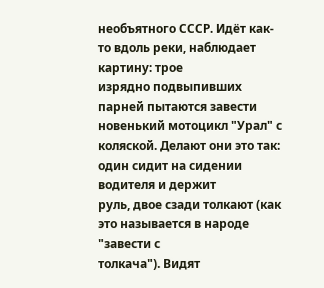необъятного СССР. Идёт как-то вдоль реки, наблюдает картину: трое
изрядно подвыпивших парней пытаются завести новенький мотоцикл "Урал" с
коляской. Делают они это так: один сидит на сидении водителя и держит
руль, двое сзади толкают (как это называется в народе "завести с
толкача"). Видят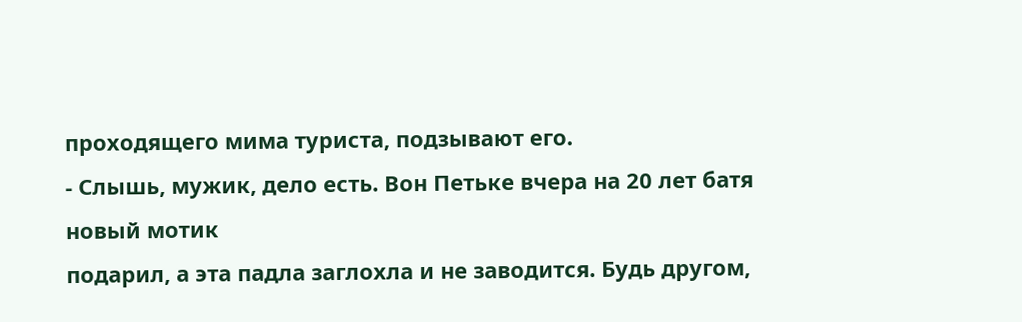проходящего мима туриста, подзывают его.
- Слышь, мужик, дело есть. Вон Петьке вчера на 20 лет батя новый мотик
подарил, а эта падла заглохла и не заводится. Будь другом,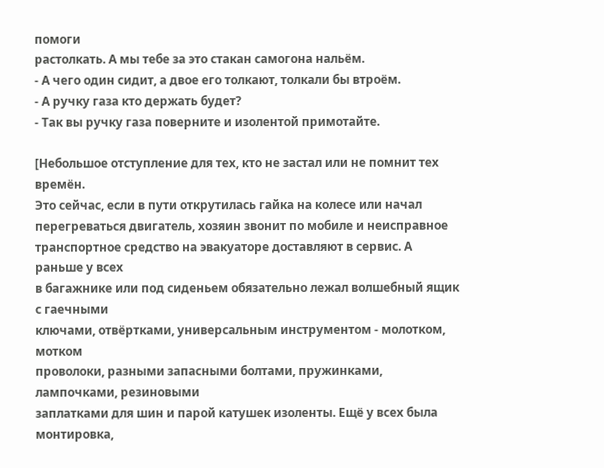помоги
растолкать. А мы тебе за это стакан самогона нальём.
- А чего один сидит, а двое его толкают, толкали бы втроём.
- А ручку газа кто держать будет?
- Так вы ручку газа поверните и изолентой примотайте.

[Небольшое отступление для тех, кто не застал или не помнит тех времён.
Это сейчас, если в пути открутилась гайка на колесе или начал
перегреваться двигатель, хозяин звонит по мобиле и неисправное
транспортное средство на эвакуаторе доставляют в сервис. А раньше у всех
в багажнике или под сиденьем обязательно лежал волшебный ящик с гаечными
ключами, отвёртками, универсальным инструментом - молотком, мотком
проволоки, разными запасными болтами, пружинками, лампочками, резиновыми
заплатками для шин и парой катушек изоленты. Ещё у всех была монтировка,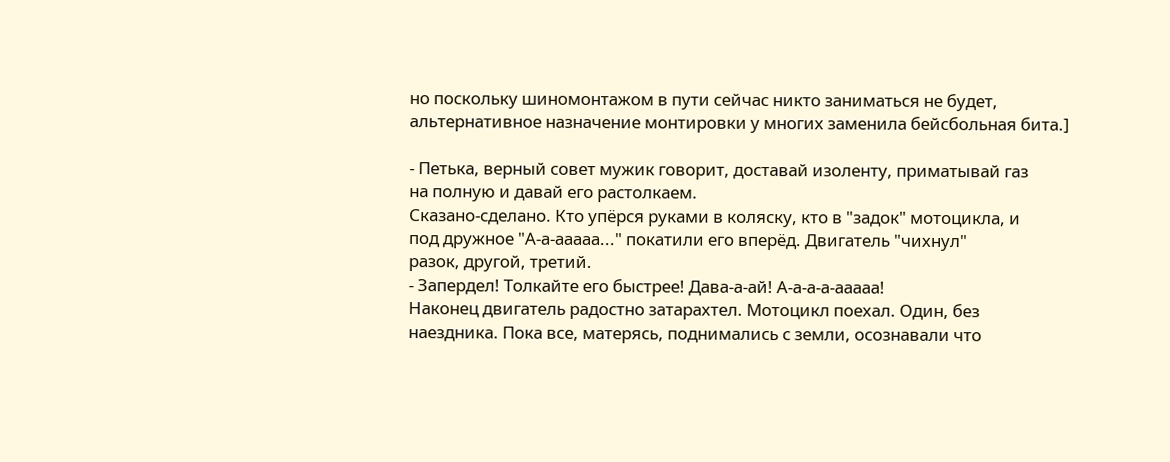но поскольку шиномонтажом в пути сейчас никто заниматься не будет,
альтернативное назначение монтировки у многих заменила бейсбольная бита.]

- Петька, верный совет мужик говорит, доставай изоленту, приматывай газ
на полную и давай его растолкаем.
Сказано-сделано. Кто упёрся руками в коляску, кто в "задок" мотоцикла, и
под дружное "А-а-ааааа..." покатили его вперёд. Двигатель "чихнул"
разок, другой, третий.
- Запердел! Толкайте его быстрее! Дава-а-ай! А-а-а-а-ааааа!
Наконец двигатель радостно затарахтел. Мотоцикл поехал. Один, без
наездника. Пока все, матерясь, поднимались с земли, осознавали что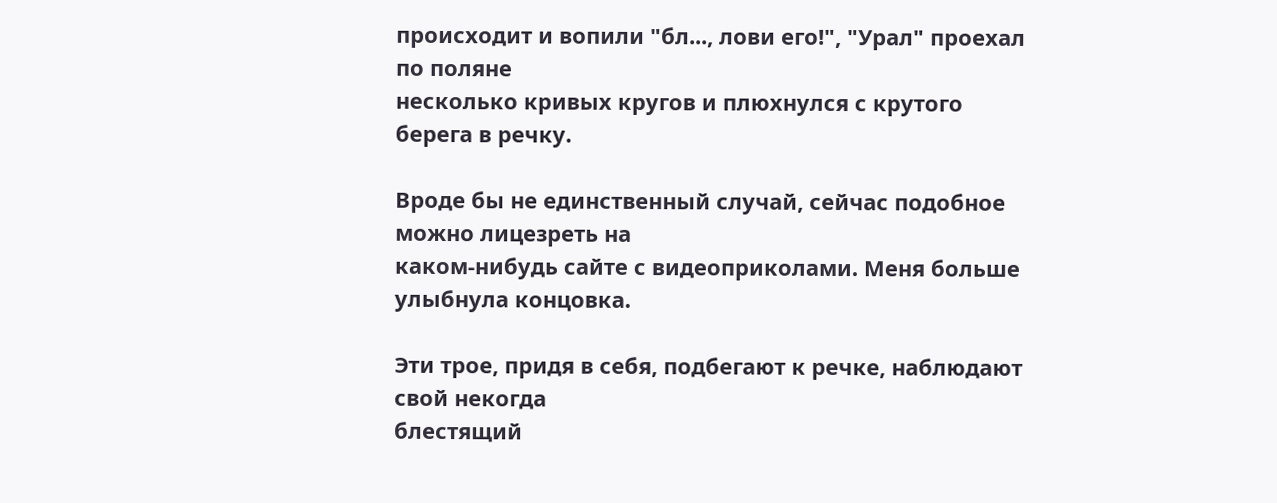происходит и вопили "бл..., лови его!", "Урал" проехал по поляне
несколько кривых кругов и плюхнулся с крутого берега в речку.

Вроде бы не единственный случай, сейчас подобное можно лицезреть на
каком-нибудь сайте с видеоприколами. Меня больше улыбнула концовка.

Эти трое, придя в себя, подбегают к речке, наблюдают свой некогда
блестящий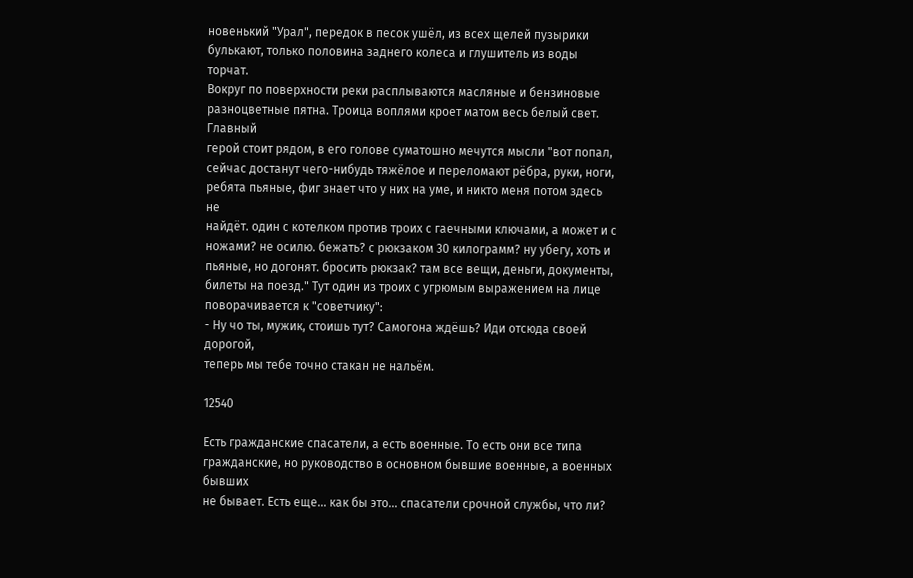новенький "Урал", передок в песок ушёл, из всех щелей пузырики
булькают, только половина заднего колеса и глушитель из воды торчат.
Вокруг по поверхности реки расплываются масляные и бензиновые
разноцветные пятна. Троица воплями кроет матом весь белый свет. Главный
герой стоит рядом, в его голове суматошно мечутся мысли "вот попал,
сейчас достанут чего-нибудь тяжёлое и переломают рёбра, руки, ноги,
ребята пьяные, фиг знает что у них на уме, и никто меня потом здесь не
найдёт. один с котелком против троих с гаечными ключами, а может и с
ножами? не осилю. бежать? с рюкзаком 30 килограмм? ну убегу, хоть и
пьяные, но догонят. бросить рюкзак? там все вещи, деньги, документы,
билеты на поезд." Тут один из троих с угрюмым выражением на лице
поворачивается к "советчику":
- Ну чо ты, мужик, стоишь тут? Самогона ждёшь? Иди отсюда своей дорогой,
теперь мы тебе точно стакан не нальём.

12540

Есть гражданские спасатели, а есть военные. То есть они все типа
гражданские, но руководство в основном бывшие военные, а военных бывших
не бывает. Есть еще... как бы это... спасатели срочной службы, что ли?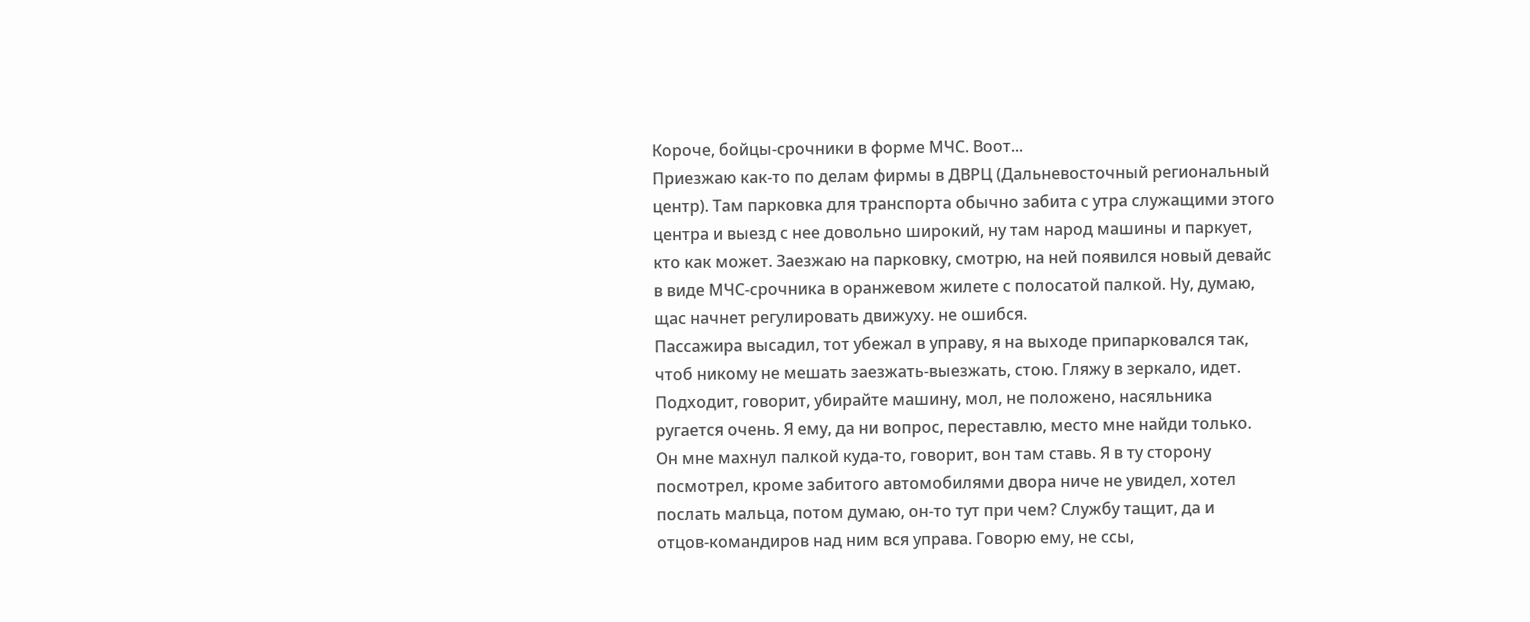Короче, бойцы-срочники в форме МЧС. Воот...
Приезжаю как-то по делам фирмы в ДВРЦ (Дальневосточный региональный
центр). Там парковка для транспорта обычно забита с утра служащими этого
центра и выезд с нее довольно широкий, ну там народ машины и паркует,
кто как может. Заезжаю на парковку, смотрю, на ней появился новый девайс
в виде МЧС-срочника в оранжевом жилете с полосатой палкой. Ну, думаю,
щас начнет регулировать движуху. не ошибся.
Пассажира высадил, тот убежал в управу, я на выходе припарковался так,
чтоб никому не мешать заезжать-выезжать, стою. Гляжу в зеркало, идет.
Подходит, говорит, убирайте машину, мол, не положено, насяльника
ругается очень. Я ему, да ни вопрос, переставлю, место мне найди только.
Он мне махнул палкой куда-то, говорит, вон там ставь. Я в ту сторону
посмотрел, кроме забитого автомобилями двора ниче не увидел, хотел
послать мальца, потом думаю, он-то тут при чем? Службу тащит, да и
отцов-командиров над ним вся управа. Говорю ему, не ссы,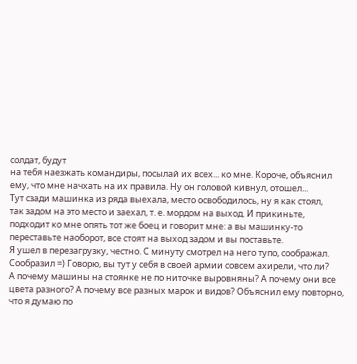солдат, будут
на тебя наезжать командиры, посылай их всех... ко мне. Короче, объяснил
ему, что мне начхать на их правила. Ну он головой кивнул, отошел...
Тут сзади машинка из ряда выехала, место освободилось, ну я как стоял,
так задом на это место и заехал, т. е. мордом на выход. И прикиньте,
подходит ко мне опять тот же боец и говорит мне: а вы машинку-то
переставьте наоборот, все стоят на выход задом и вы поставьте.
Я ушел в перезагрузку, честно. С минуту смотрел на него тупо, соображал.
Сообразил =) Говорю, вы тут у себя в своей армии совсем ахирели, что ли?
А почему машины на стоянке не по ниточке выровняны? А почему они все
цвета разного? А почему все разных марок и видов? Объяснил ему повторно,
что я думаю по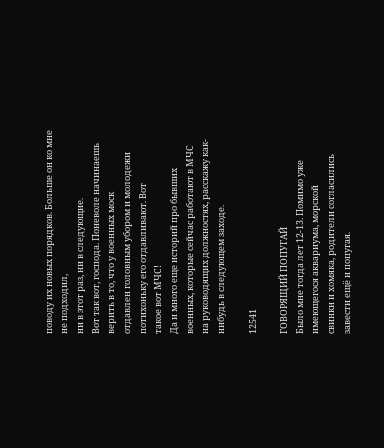поводу их новых порядков. Больше он ко мне не подходил,
ни в этот раз, ни в следующие.
Вот так вот, господа. Поневоле начинаешь верить в то, что у военных моск
отдавлен головным убором и молодежи потихоньку его отдавливают. Вот
такое вот МЧС!
Да и много еще историй про бывших военных, которые сейчас работают в МЧС
на руководящих должностях, расскажу как-нибудь в следующем заходе.

12541

ГОВОРЯЩИЙ ПОПУГАЙ
Было мне тогда лет 12-13. Помимо уже имеющегося аквариума, морской
свинки и хомяка, родители согласились завести ещё и попугая.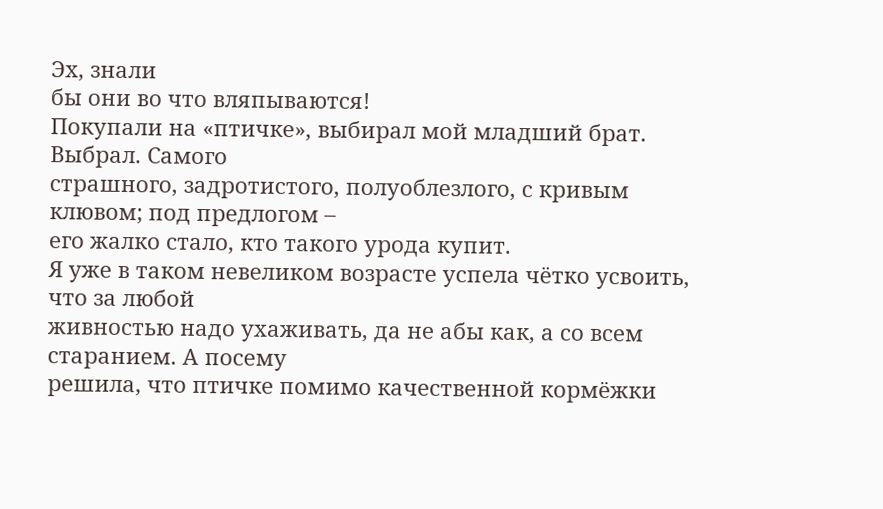Эх, знали
бы они во что вляпываются!
Покупали на «птичке», выбирал мой младший брат. Выбрал. Самого
страшного, задротистого, полуоблезлого, с кривым клювом; под предлогом –
его жалко стало, кто такого урода купит.
Я уже в таком невеликом возрасте успела чётко усвоить, что за любой
живностью надо ухаживать, да не абы как, а со всем старанием. А посему
решила, что птичке помимо качественной кормёжки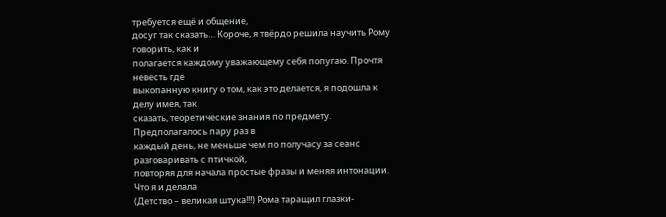требуется ещё и общение,
досуг так сказать… Короче, я твёрдо решила научить Рому говорить, как и
полагается каждому уважающему себя попугаю. Прочтя невесть где
выкопанную книгу о том, как это делается, я подошла к делу имея, так
сказать, теоретические знания по предмету. Предполагалось пару раз в
каждый день, не меньше чем по получасу за сеанс разговаривать с птичкой,
повторяя для начала простые фразы и меняя интонации. Что я и делала
(Детство – великая штука!!!) Рома таращил глазки-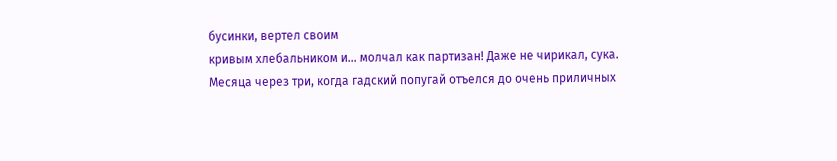бусинки, вертел своим
кривым хлебальником и… молчал как партизан! Даже не чирикал, сука.
Месяца через три, когда гадский попугай отъелся до очень приличных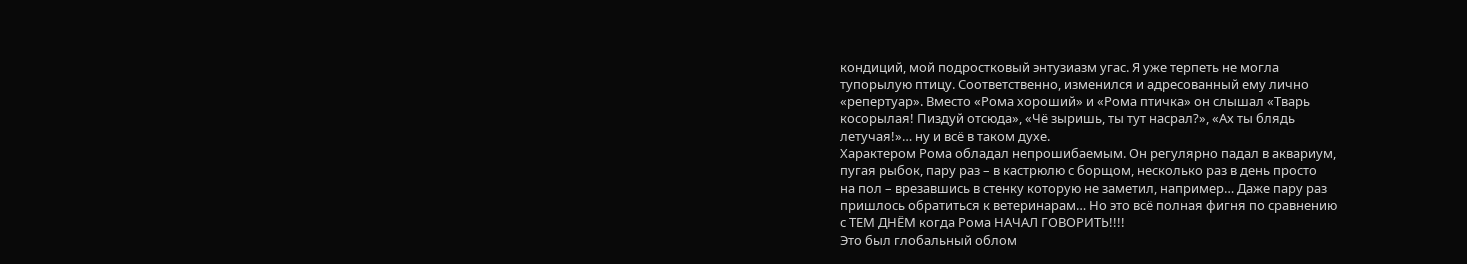кондиций, мой подростковый энтузиазм угас. Я уже терпеть не могла
тупорылую птицу. Соответственно, изменился и адресованный ему лично
«репертуар». Вместо «Рома хороший» и «Рома птичка» он слышал «Тварь
косорылая! Пиздуй отсюда», «Чё зыришь, ты тут насрал?», «Ах ты блядь
летучая!»… ну и всё в таком духе.
Характером Рома обладал непрошибаемым. Он регулярно падал в аквариум,
пугая рыбок, пару раз – в кастрюлю с борщом, несколько раз в день просто
на пол – врезавшись в стенку которую не заметил, например… Даже пару раз
пришлось обратиться к ветеринарам… Но это всё полная фигня по сравнению
с ТЕМ ДНЁМ когда Рома НАЧАЛ ГОВОРИТЬ!!!!
Это был глобальный облом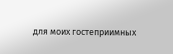для моих гостеприимных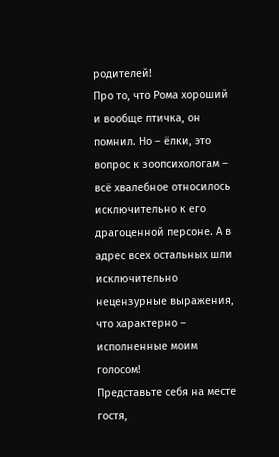родителей!
Про то, что Рома хороший и вообще птичка, он помнил. Но – ёлки, это
вопрос к зоопсихологам – всё хвалебное относилось исключительно к его
драгоценной персоне. А в адрес всех остальных шли исключительно
нецензурные выражения, что характерно – исполненные моим голосом!
Представьте себя на месте гостя,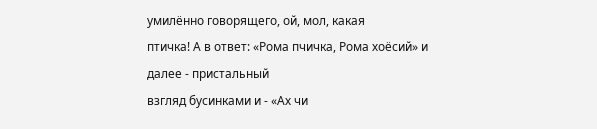умилённо говорящего, ой, мол, какая
птичка! А в ответ: «Рома пчичка, Рома хоёсий» и далее - пристальный
взгляд бусинками и - «Ах чи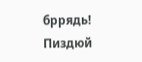бррядь! Пиздюй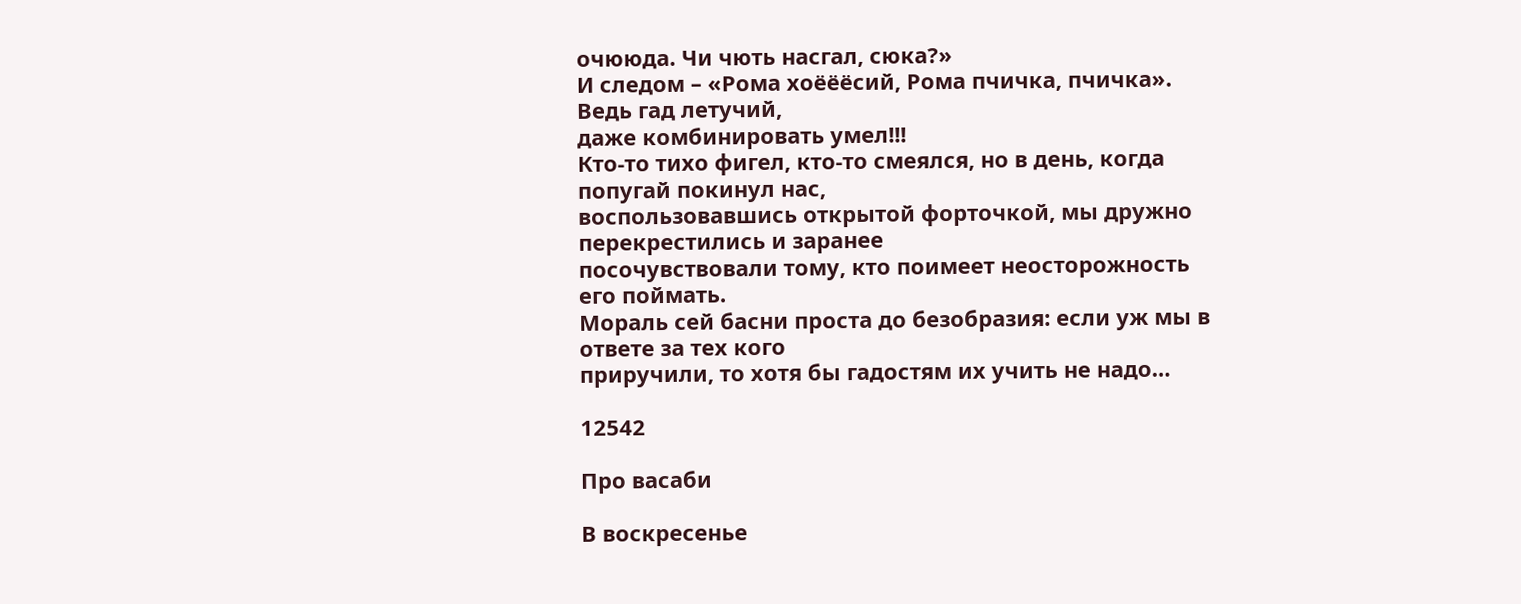очююда. Чи чють насгал, сюка?»
И следом – «Рома хоёёёсий, Рома пчичка, пчичка». Ведь гад летучий,
даже комбинировать умел!!!
Кто-то тихо фигел, кто-то смеялся, но в день, когда попугай покинул нас,
воспользовавшись открытой форточкой, мы дружно перекрестились и заранее
посочувствовали тому, кто поимеет неосторожность его поймать.
Мораль сей басни проста до безобразия: если уж мы в ответе за тех кого
приручили, то хотя бы гадостям их учить не надо…

12542

Про васаби

В воскресенье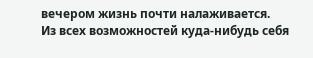вечером жизнь почти налаживается.
Из всех возможностей куда-нибудь себя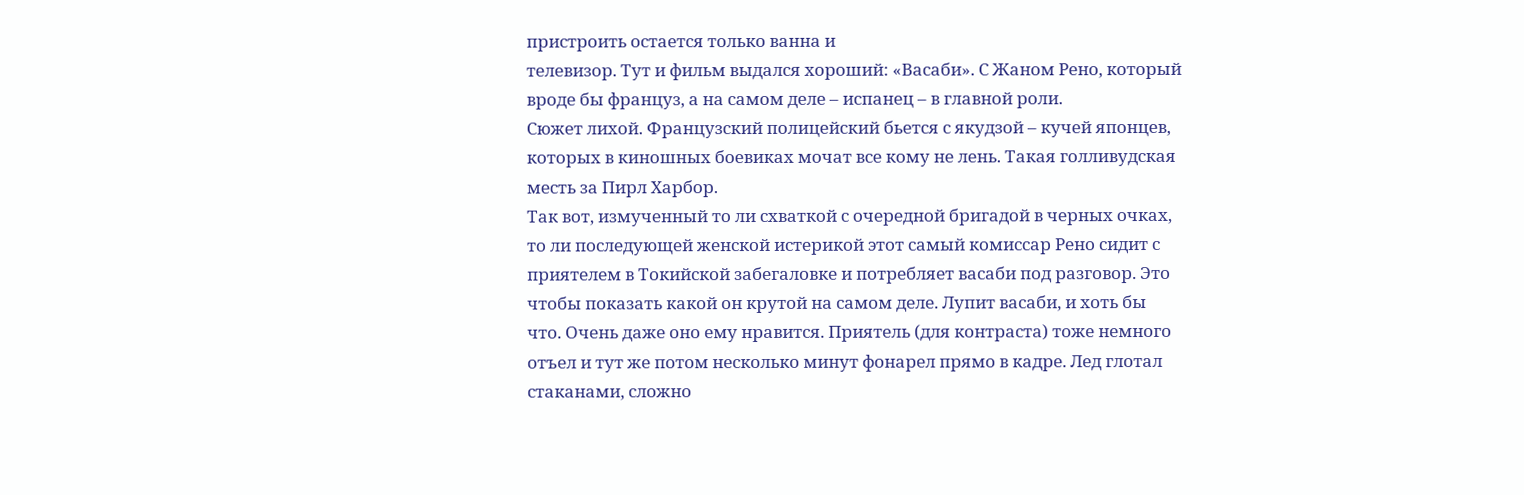пристроить остается только ванна и
телевизор. Тут и фильм выдался хороший: «Васаби». С Жаном Рено, который
вроде бы француз, а на самом деле – испанец – в главной роли.
Сюжет лихой. Французский полицейский бьется с якудзой – кучей японцев,
которых в киношных боевиках мочат все кому не лень. Такая голливудская
месть за Пирл Харбор.
Так вот, измученный то ли схваткой с очередной бригадой в черных очках,
то ли последующей женской истерикой этот самый комиссар Рено сидит с
приятелем в Токийской забегаловке и потребляет васаби под разговор. Это
чтобы показать какой он крутой на самом деле. Лупит васаби, и хоть бы
что. Очень даже оно ему нравится. Приятель (для контраста) тоже немного
отъел и тут же потом несколько минут фонарел прямо в кадре. Лед глотал
стаканами, сложно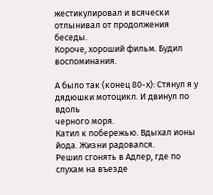жестикулировал и всячески отлынивал от продолжения
беседы.
Короче, хороший фильм. Будил воспоминания.

А было так (конец 80-х): Стянул я у дядюшки мотоцикл. И двинул по вдоль
черного моря.
Катил к побережью. Вдыхал ионы йода. Жизни радовался.
Решил сгонять в Адлер, где по слухам на въезде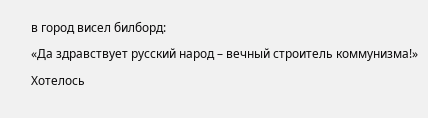в город висел билборд:
«Да здравствует русский народ – вечный строитель коммунизма!» Хотелось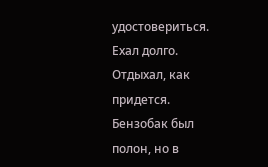удостовериться.
Ехал долго. Отдыхал, как придется. Бензобак был полон, но в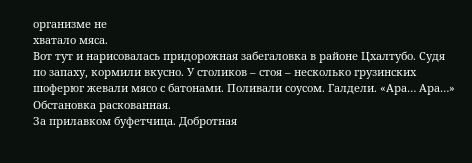организме не
хватало мяса.
Вот тут и нарисовалась придорожная забегаловка в районе Цхалтубо. Судя
по запаху, кормили вкусно. У столиков – стоя – несколько грузинских
шоферюг жевали мясо с батонами. Поливали соусом. Галдели. «Ара… Ара…»
Обстановка раскованная.
За прилавком буфетчица. Добротная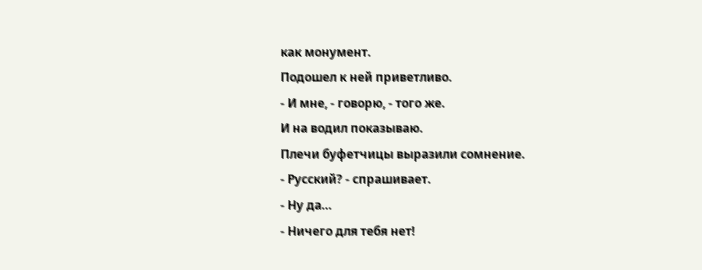как монумент.
Подошел к ней приветливо.
- И мне, - говорю, - того же.
И на водил показываю.
Плечи буфетчицы выразили сомнение.
- Русский? - спрашивает.
- Ну да…
- Ничего для тебя нет!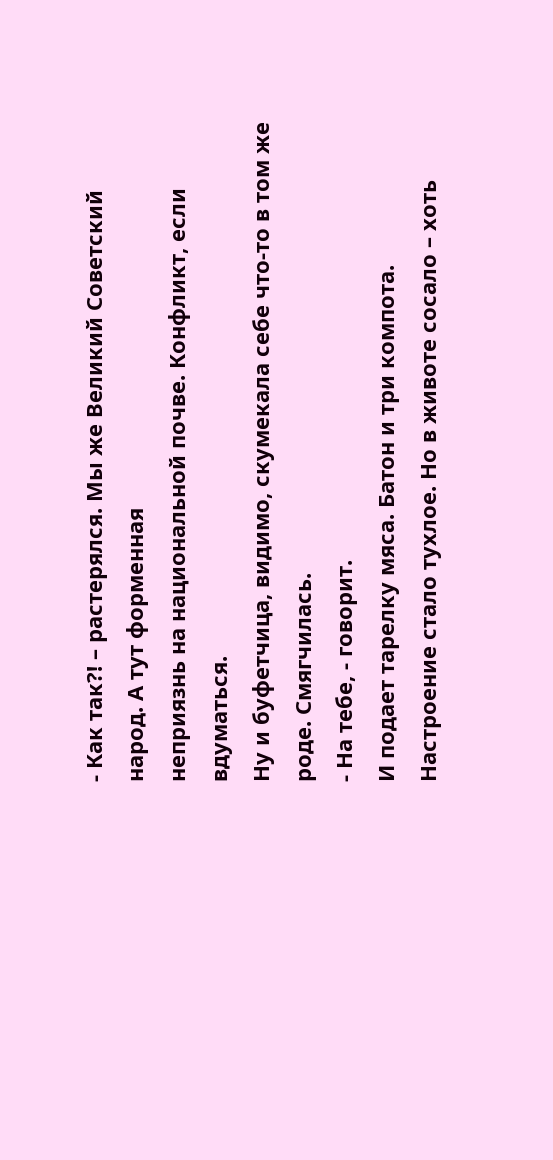- Как так?! – растерялся. Мы же Великий Советский народ. А тут форменная
неприязнь на национальной почве. Конфликт, если вдуматься.
Ну и буфетчица, видимо, скумекала себе что-то в том же роде. Смягчилась.
- На тебе, - говорит.
И подает тарелку мяса. Батон и три компота.
Настроение стало тухлое. Но в животе сосало – хоть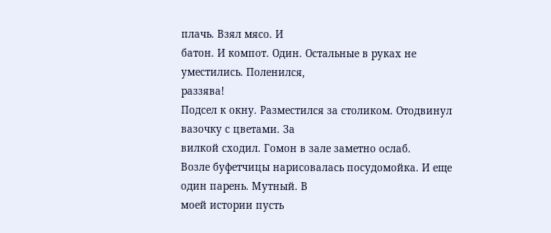плачь. Взял мясо. И
батон. И компот. Один. Остальные в руках не уместились. Поленился,
раззява!
Подсел к окну. Разместился за столиком. Отодвинул вазочку с цветами. За
вилкой сходил. Гомон в зале заметно ослаб.
Возле буфетчицы нарисовалась посудомойка. И еще один парень. Мутный. В
моей истории пусть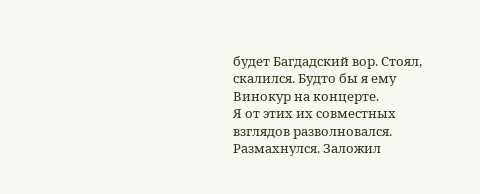будет Багдадский вор. Стоял, скалился. Будто бы я ему
Винокур на концерте.
Я от этих их совместных взглядов разволновался. Размахнулся. Заложил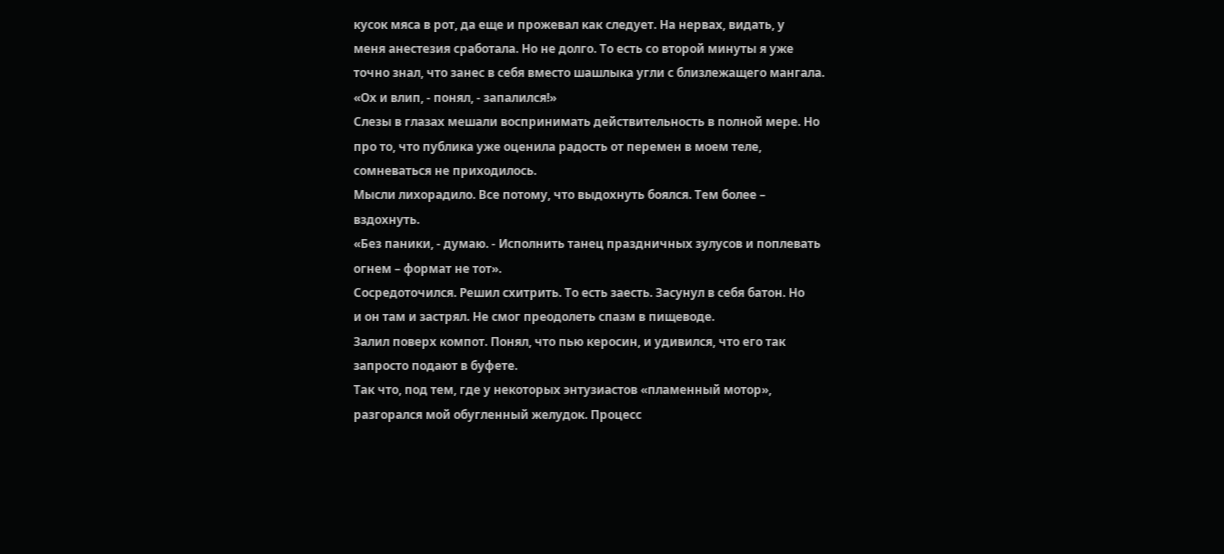кусок мяса в рот, да еще и прожевал как следует. На нервах, видать, у
меня анестезия сработала. Но не долго. То есть со второй минуты я уже
точно знал, что занес в себя вместо шашлыка угли с близлежащего мангала.
«Ох и влип, - понял, - запалился!»
Слезы в глазах мешали воспринимать действительность в полной мере. Но
про то, что публика уже оценила радость от перемен в моем теле,
сомневаться не приходилось.
Мысли лихорадило. Все потому, что выдохнуть боялся. Тем более –
вздохнуть.
«Без паники, - думаю. - Исполнить танец праздничных зулусов и поплевать
огнем – формат не тот».
Сосредоточился. Решил схитрить. То есть заесть. Засунул в себя батон. Но
и он там и застрял. Не смог преодолеть спазм в пищеводе.
Залил поверх компот. Понял, что пью керосин, и удивился, что его так
запросто подают в буфете.
Так что, под тем, где у некоторых энтузиастов «пламенный мотор»,
разгорался мой обугленный желудок. Процесс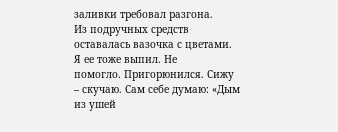заливки требовал разгона.
Из подручных средств оставалась вазочка с цветами. Я ее тоже выпил. Не
помогло. Пригорюнился. Сижу – скучаю. Сам себе думаю: «Дым из ушей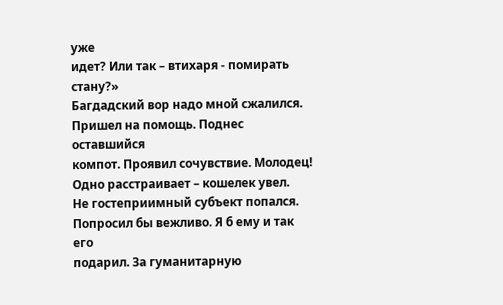уже
идет? Или так – втихаря - помирать стану?»
Багдадский вор надо мной сжалился. Пришел на помощь. Поднес оставшийся
компот. Проявил сочувствие. Молодец! Одно расстраивает – кошелек увел.
Не гостеприимный субъект попался. Попросил бы вежливо. Я б ему и так его
подарил. За гуманитарную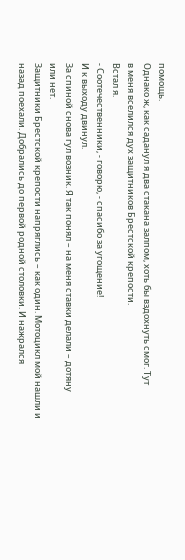помощь.
Однако ж, как саданул я два стакана залпом, хоть бы вздохнуть смог. Тут
в меня вселился дух защитников Брестской крепости.
Встал я.
- Соотечественники, - говорю, - спасибо за угощение!
И к выходу двинул.
За спиной снова гул возник. Я так понял – на меня ставки делали – дотяну
или нет.
Защитники Брестской крепости напряглись – как один. Мотоцикл мой нашли и
назад поехали. Добрались до первой родной столовки. И нажрался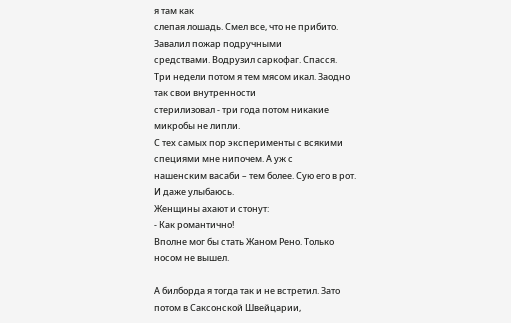я там как
слепая лошадь. Смел все, что не прибито. Завалил пожар подручными
средствами. Водрузил саркофаг. Спасся.
Три недели потом я тем мясом икал. Заодно так свои внутренности
стерилизовал - три года потом никакие микробы не липли.
С тех самых пор эксперименты с всякими специями мне нипочем. А уж с
нашенским васаби – тем более. Сую его в рот. И даже улыбаюсь.
Женщины ахают и стонут:
- Как романтично!
Вполне мог бы стать Жаном Рено. Только носом не вышел.

А билборда я тогда так и не встретил. Зато потом в Саксонской Швейцарии,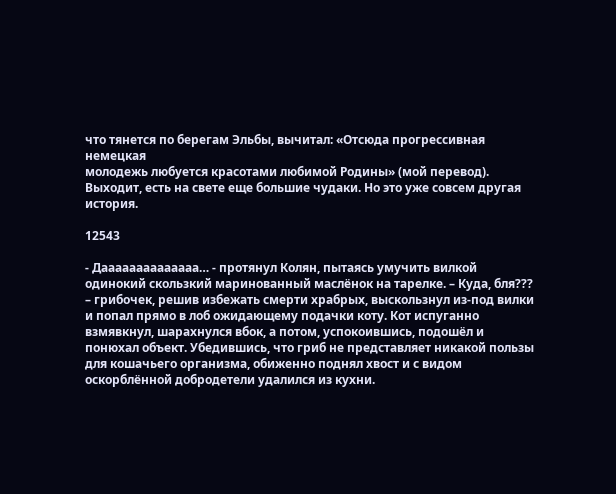что тянется по берегам Эльбы, вычитал: «Отсюда прогрессивная немецкая
молодежь любуется красотами любимой Родины» (мой перевод).
Выходит, есть на свете еще большие чудаки. Но это уже совсем другая
история.

12543

- Даааааааааааааа… - протянул Колян, пытаясь умучить вилкой одинокий скользкий маринованный маслёнок на тарелке. – Куда, бля??? – грибочек, решив избежать смерти храбрых, выскользнул из-под вилки и попал прямо в лоб ожидающему подачки коту. Кот испуганно взмявкнул, шарахнулся вбок, а потом, успокоившись, подошёл и понюхал объект. Убедившись, что гриб не представляет никакой пользы для кошачьего организма, обиженно поднял хвост и с видом оскорблённой добродетели удалился из кухни.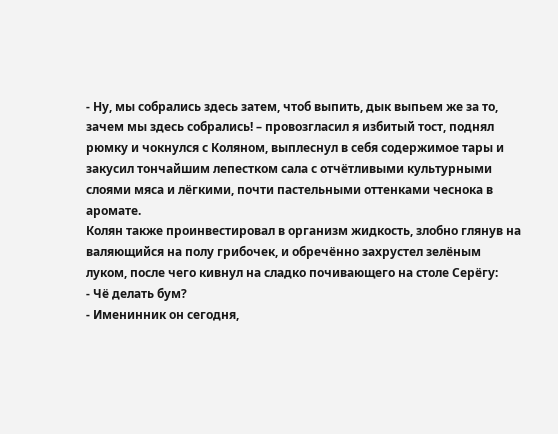- Ну, мы собрались здесь затем, чтоб выпить, дык выпьем же за то, зачем мы здесь собрались! – провозгласил я избитый тост, поднял рюмку и чокнулся с Коляном, выплеснул в себя содержимое тары и закусил тончайшим лепестком сала с отчётливыми культурными слоями мяса и лёгкими, почти пастельными оттенками чеснока в аромате.
Колян также проинвестировал в организм жидкость, злобно глянув на валяющийся на полу грибочек, и обречённо захрустел зелёным луком, после чего кивнул на сладко почивающего на столе Серёгу:
- Чё делать бум?
- Именинник он сегодня,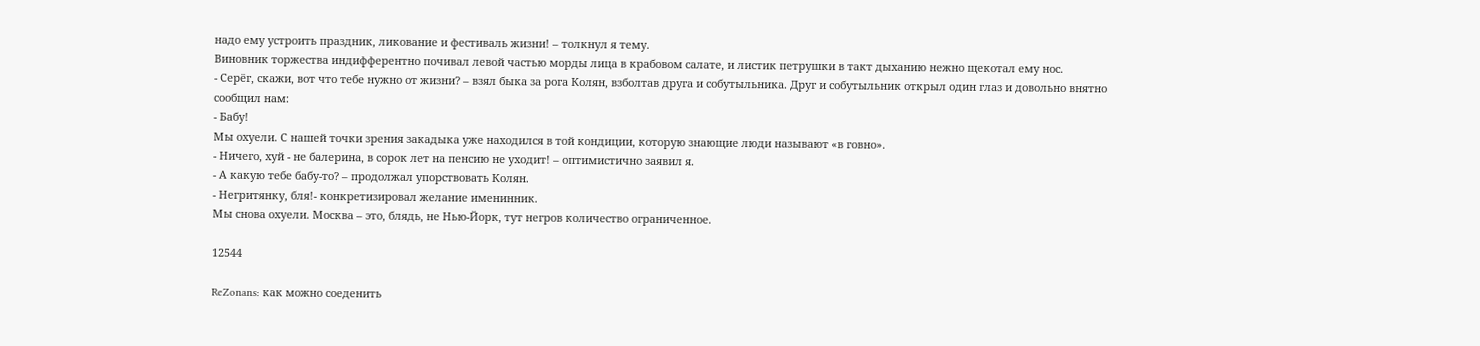надо ему устроить праздник, ликование и фестиваль жизни! – толкнул я тему.
Виновник торжества индифферентно почивал левой частью морды лица в крабовом салате, и листик петрушки в такт дыханию нежно щекотал ему нос.
- Серёг, скажи, вот что тебе нужно от жизни? – взял быка за рога Колян, взболтав друга и собутыльника. Друг и собутыльник открыл один глаз и довольно внятно сообщил нам:
- Бабу!
Мы охуели. С нашей точки зрения закадыка уже находился в той кондиции, которую знающие люди называют «в говно».
- Ничего, хуй - не балерина, в сорок лет на пенсию не уходит! – оптимистично заявил я.
- А какую тебе бабу-то? – продолжал упорствовать Колян.
- Негритянку, бля!- конкретизировал желание именинник.
Мы снова охуели. Москва – это, блядь, не Нью-Йорк, тут негров количество ограниченное.

12544

ReZonans: как можно соеденить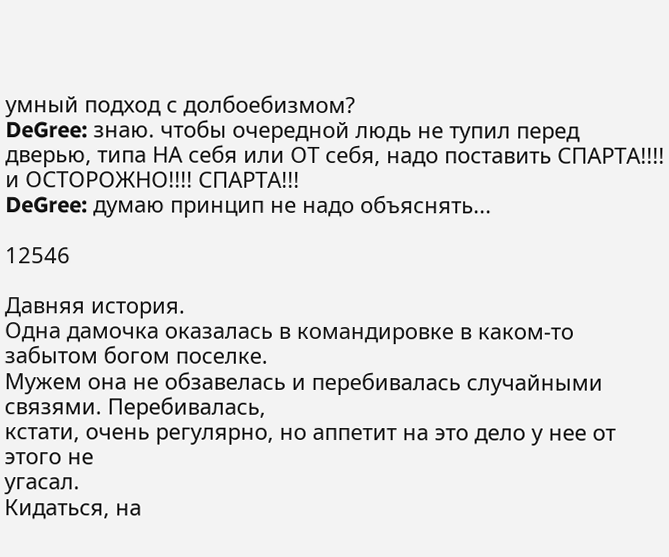умный подход с долбоебизмом?
DeGree: знаю. чтобы очередной людь не тупил перед дверью, типа НА себя или ОТ себя, надо поставить СПАРТА!!!! и ОСТОРОЖНО!!!! СПАРТА!!!
DeGree: думаю принцип не надо объяснять...

12546

Давняя история.
Одна дамочка оказалась в командировке в каком-то забытом богом поселке.
Мужем она не обзавелась и перебивалась случайными связями. Перебивалась,
кстати, очень регулярно, но аппетит на это дело у нее от этого не
угасал.
Кидаться, на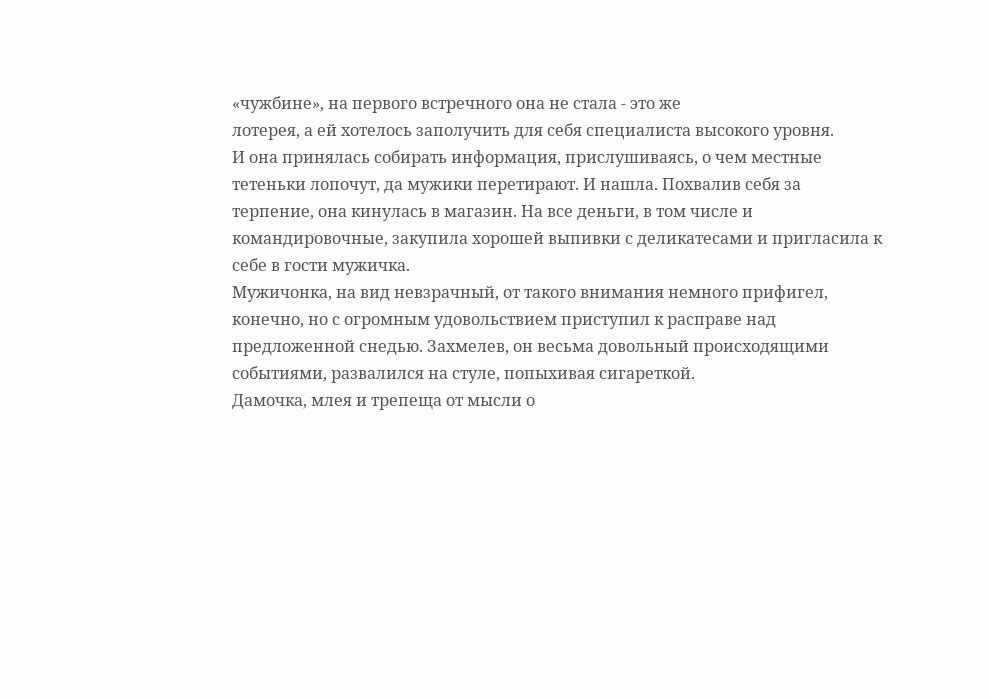«чужбине», на первого встречного она не стала - это же
лотерея, а ей хотелось заполучить для себя специалиста высокого уровня.
И она принялась собирать информация, прислушиваясь, о чем местные
тетеньки лопочут, да мужики перетирают. И нашла. Похвалив себя за
терпение, она кинулась в магазин. На все деньги, в том числе и
командировочные, закупила хорошей выпивки с деликатесами и пригласила к
себе в гости мужичка.
Мужичонка, на вид невзрачный, от такого внимания немного прифигел,
конечно, но с огромным удовольствием приступил к расправе над
предложенной снедью. Захмелев, он весьма довольный происходящими
событиями, развалился на стуле, попыхивая сигареткой.
Дамочка, млея и трепеща от мысли о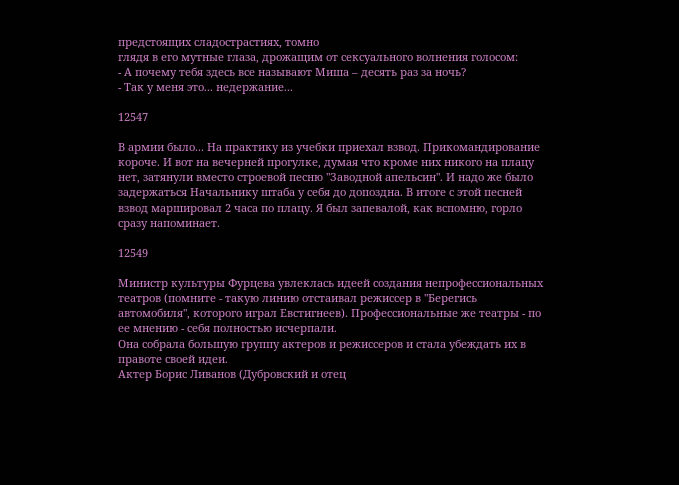предстоящих сладострастиях, томно
глядя в его мутные глаза, дрожащим от сексуального волнения голосом:
- А почему тебя здесь все называют Миша – десять раз за ночь?
- Так у меня это... недержание...

12547

В армии было... На практику из учебки приехал взвод. Прикомандирование
короче. И вот на вечерней прогулке, думая что кроме них никого на плацу
нет, затянули вместо строевой песню "Заводной апельсин". И надо же было
задержаться Начальнику штаба у себя до допоздна. В итоге с этой песней
взвод маршировал 2 часа по плацу. Я был запевалой, как вспомню, горло
сразу напоминает.

12549

Министр культуры Фурцева увлеклась идеей создания непрофессиональных
театров (помните - такую линию отстаивал режиссер в "Берегись
автомобиля", которого играл Евстигнеев). Профессиональные же театры - по
ее мнению - себя полностью исчерпали.
Она собрала большую группу актеров и режиссеров и стала убеждать их в
правоте своей идеи.
Актер Борис Ливанов (Дубровский и отец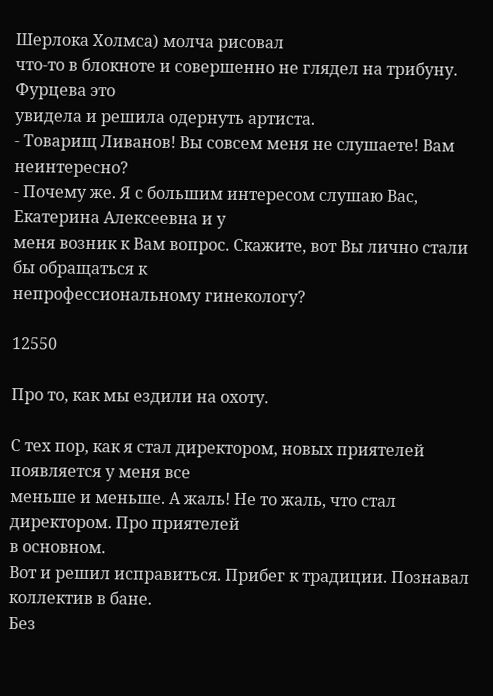Шерлока Холмса) молча рисовал
что-то в блокноте и совершенно не глядел на трибуну. Фурцева это
увидела и решила одернуть артиста.
- Товарищ Ливанов! Вы совсем меня не слушаете! Вам неинтересно?
- Почему же. Я с большим интересом слушаю Вас, Екатерина Алексеевна и у
меня возник к Вам вопрос. Скажите, вот Вы лично стали бы обращаться к
непрофессиональному гинекологу?

12550

Про то, как мы ездили на охоту.

С тех пор, как я стал директором, новых приятелей появляется у меня все
меньше и меньше. А жаль! Не то жаль, что стал директором. Про приятелей
в основном.
Вот и решил исправиться. Прибег к традиции. Познавал коллектив в бане.
Без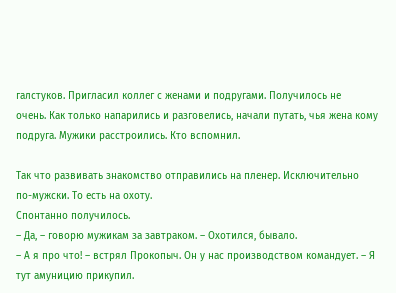галстуков. Пригласил коллег с женами и подругами. Получилось не
очень. Как только напарились и разговелись, начали путать, чья жена кому
подруга. Мужики расстроились. Кто вспомнил.

Так что развивать знакомство отправились на пленер. Исключительно
по-мужски. То есть на охоту.
Спонтанно получилось.
– Да, – говорю мужикам за завтраком. – Охотился, бывало.
– А я про что! – встрял Прокопыч. Он у нас производством командует. – Я
тут амуницию прикупил.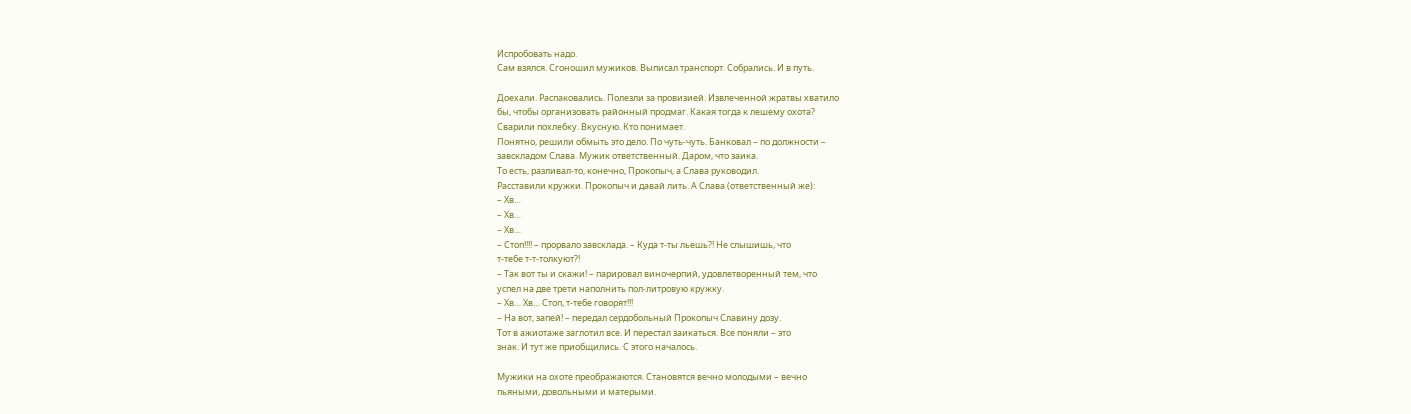Испробовать надо.
Сам взялся. Сгоношил мужиков. Выписал транспорт. Собрались. И в путь.

Доехали. Распаковались. Полезли за провизией. Извлеченной жратвы хватило
бы, чтобы организовать районный продмаг. Какая тогда к лешему охота?
Сварили похлебку. Вкусную. Кто понимает.
Понятно, решили обмыть это дело. По чуть-чуть. Банковал – по должности –
завскладом Слава. Мужик ответственный. Даром, что заика.
То есть, разливал-то, конечно, Прокопыч, а Слава руководил.
Расставили кружки. Прокопыч и давай лить. А Слава (ответственный же):
– Хв…
– Хв…
– Хв…
– Стоп!!!! – прорвало завсклада. – Куда т-ты льешь?! Не слышишь, что
т-тебе т-т-толкуют?!
– Так вот ты и скажи! – парировал виночерпий, удовлетворенный тем, что
успел на две трети наполнить пол-литровую кружку.
– Хв… Хв… Стоп, т-тебе говорят!!!
– На вот, запей! – передал сердобольный Прокопыч Славину дозу.
Тот в ажиотаже заглотил все. И перестал заикаться. Все поняли – это
знак. И тут же приобщились. С этого началось.

Мужики на охоте преображаются. Становятся вечно молодыми – вечно
пьяными, довольными и матерыми.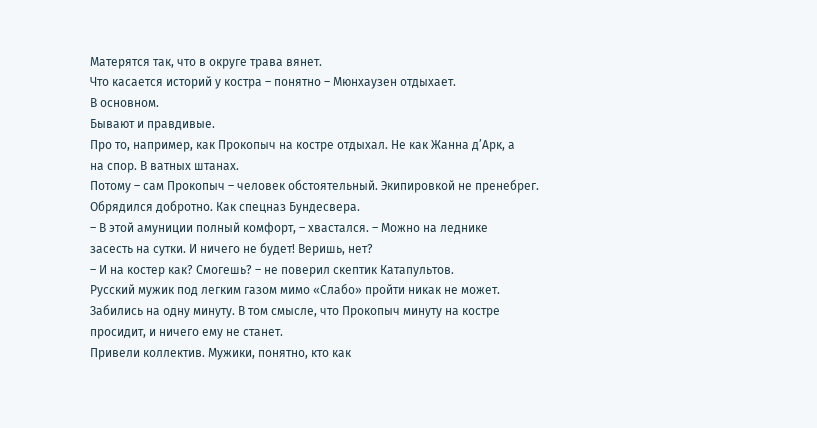Матерятся так, что в округе трава вянет.
Что касается историй у костра – понятно – Мюнхаузен отдыхает.
В основном.
Бывают и правдивые.
Про то, например, как Прокопыч на костре отдыхал. Не как Жанна д’Арк, а
на спор. В ватных штанах.
Потому – сам Прокопыч – человек обстоятельный. Экипировкой не пренебрег.
Обрядился добротно. Как спецназ Бундесвера.
– В этой амуниции полный комфорт, – хвастался. – Можно на леднике
засесть на сутки. И ничего не будет! Веришь, нет?
– И на костер как? Смогешь? – не поверил скептик Катапультов.
Русский мужик под легким газом мимо «Слабо» пройти никак не может.
Забились на одну минуту. В том смысле, что Прокопыч минуту на костре
просидит, и ничего ему не станет.
Привели коллектив. Мужики, понятно, кто как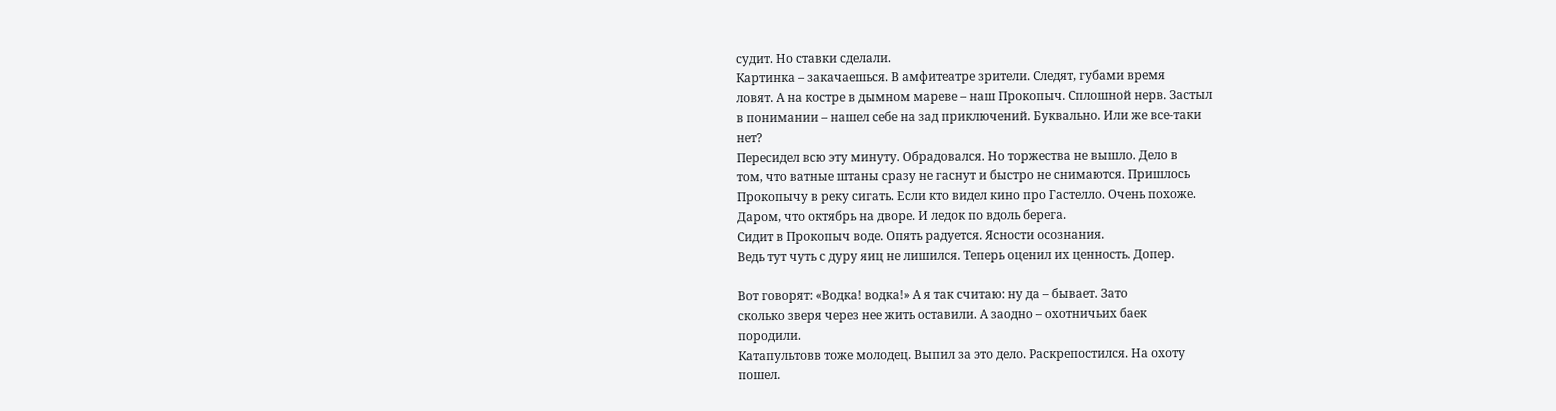судит. Но ставки сделали.
Картинка – закачаешься. В амфитеатре зрители. Следят, губами время
ловят. А на костре в дымном мареве – наш Прокопыч. Сплошной нерв. Застыл
в понимании – нашел себе на зад приключений. Буквально. Или же все-таки
нет?
Пересидел всю эту минуту. Обрадовался. Но торжества не вышло. Дело в
том, что ватные штаны сразу не гаснут и быстро не снимаются. Пришлось
Прокопычу в реку сигать. Если кто видел кино про Гастелло. Очень похоже.
Даром, что октябрь на дворе. И ледок по вдоль берега.
Сидит в Прокопыч воде. Опять радуется. Ясности осознания.
Ведь тут чуть с дуру яиц не лишился. Теперь оценил их ценность. Допер.

Вот говорят: «Водка! водка!» А я так считаю: ну да – бывает. Зато
сколько зверя через нее жить оставили. А заодно – охотничьих баек
породили.
Катапультовв тоже молодец. Выпил за это дело. Раскрепостился. На охоту
пошел.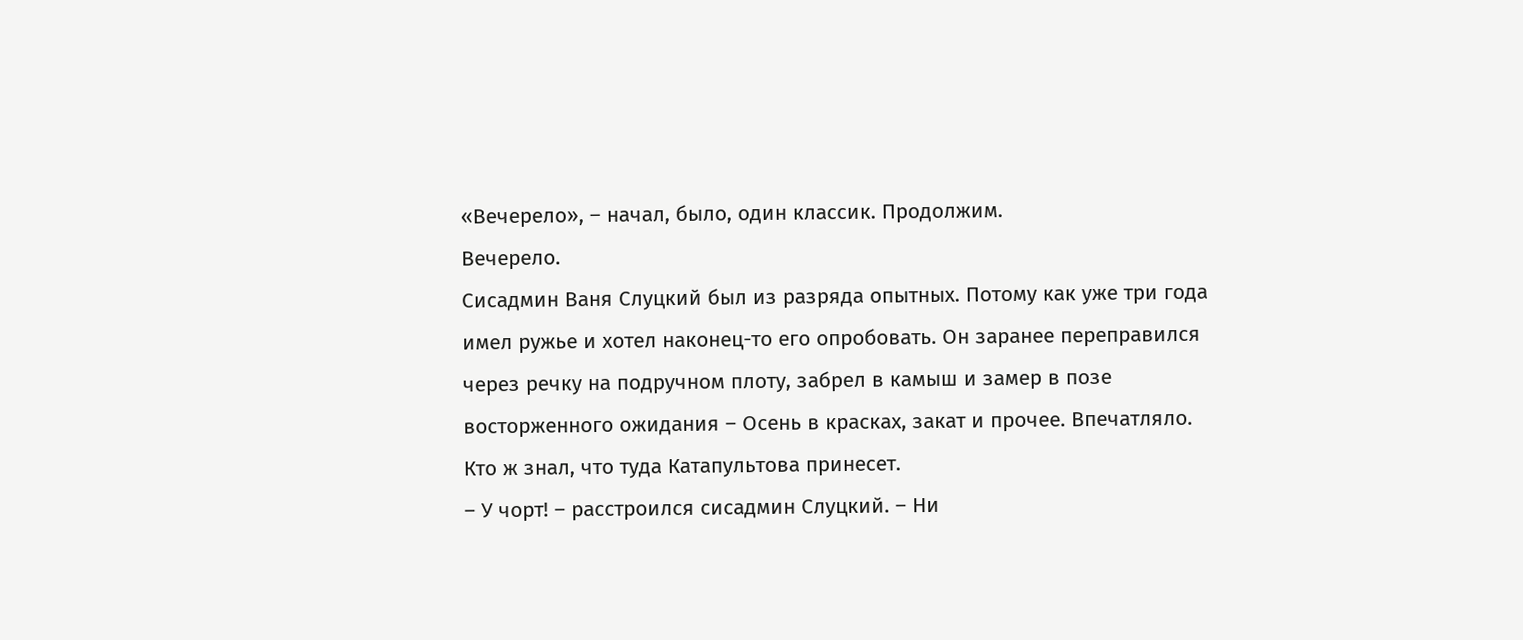«Вечерело», – начал, было, один классик. Продолжим.
Вечерело.
Сисадмин Ваня Слуцкий был из разряда опытных. Потому как уже три года
имел ружье и хотел наконец-то его опробовать. Он заранее переправился
через речку на подручном плоту, забрел в камыш и замер в позе
восторженного ожидания – Осень в красках, закат и прочее. Впечатляло.
Кто ж знал, что туда Катапультова принесет.
– У чорт! – расстроился сисадмин Слуцкий. – Ни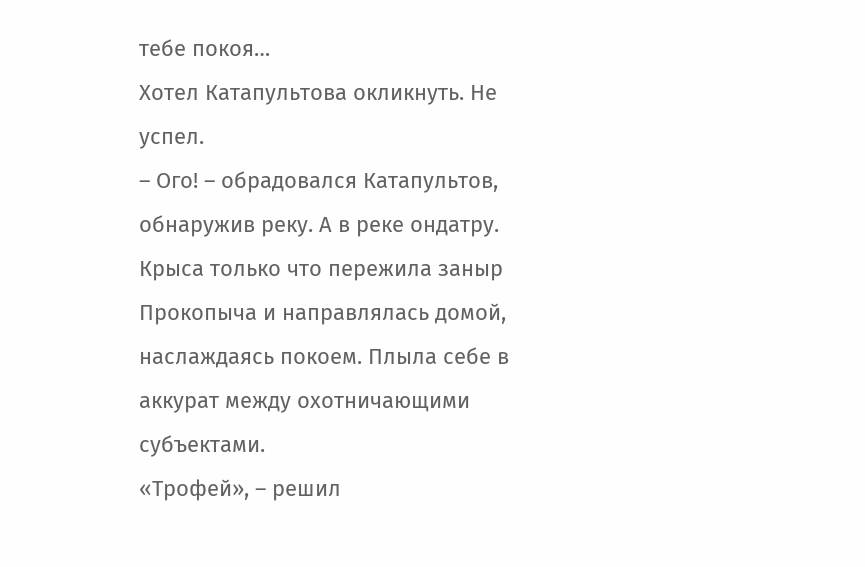тебе покоя…
Хотел Катапультова окликнуть. Не успел.
– Ого! – обрадовался Катапультов, обнаружив реку. А в реке ондатру.
Крыса только что пережила заныр Прокопыча и направлялась домой,
наслаждаясь покоем. Плыла себе в аккурат между охотничающими субъектами.
«Трофей», – решил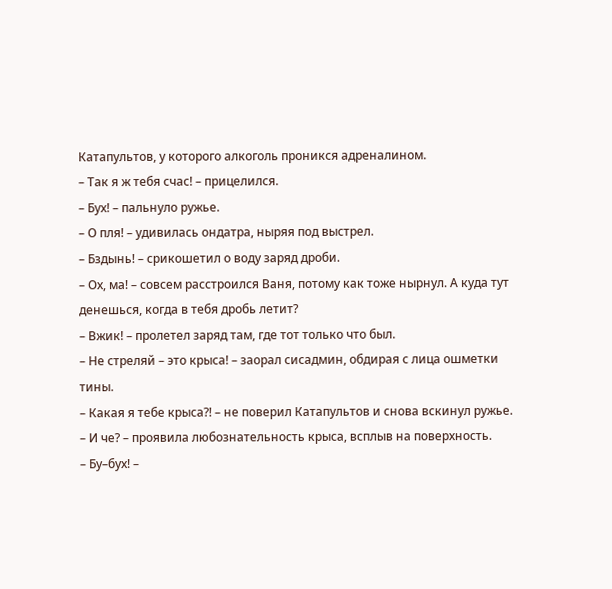Катапультов, у которого алкоголь проникся адреналином.
– Так я ж тебя счас! – прицелился.
– Бух! – пальнуло ружье.
– О пля! – удивилась ондатра, ныряя под выстрел.
– Бздынь! – срикошетил о воду заряд дроби.
– Ох, ма! – совсем расстроился Ваня, потому как тоже нырнул. А куда тут
денешься, когда в тебя дробь летит?
– Вжик! – пролетел заряд там, где тот только что был.
– Не стреляй – это крыса! – заорал сисадмин, обдирая с лица ошметки
тины.
– Какая я тебе крыса?! – не поверил Катапультов и снова вскинул ружье.
– И че? – проявила любознательность крыса, всплыв на поверхность.
– Бу–бух! –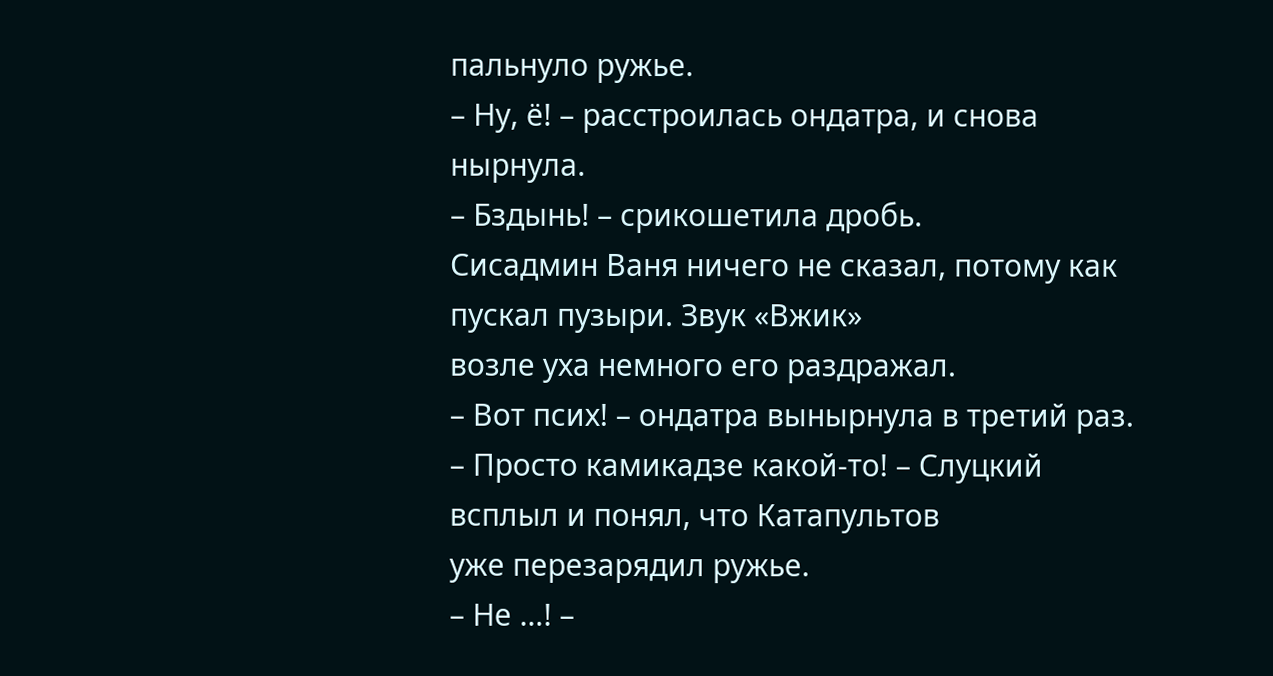пальнуло ружье.
– Ну, ё! – расстроилась ондатра, и снова нырнула.
– Бздынь! – срикошетила дробь.
Сисадмин Ваня ничего не сказал, потому как пускал пузыри. Звук «Вжик»
возле уха немного его раздражал.
– Вот псих! – ондатра вынырнула в третий раз.
– Просто камикадзе какой-то! – Слуцкий всплыл и понял, что Катапультов
уже перезарядил ружье.
– Не …! –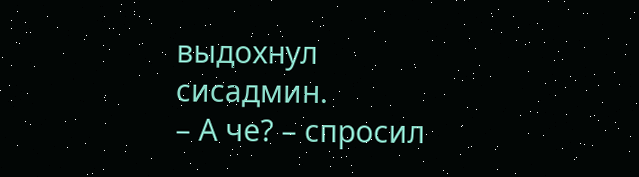выдохнул сисадмин.
– А че? – спросил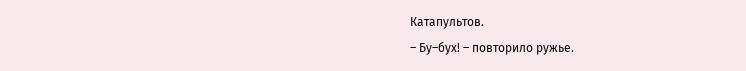Катапультов.
– Бу–бух! – повторило ружье.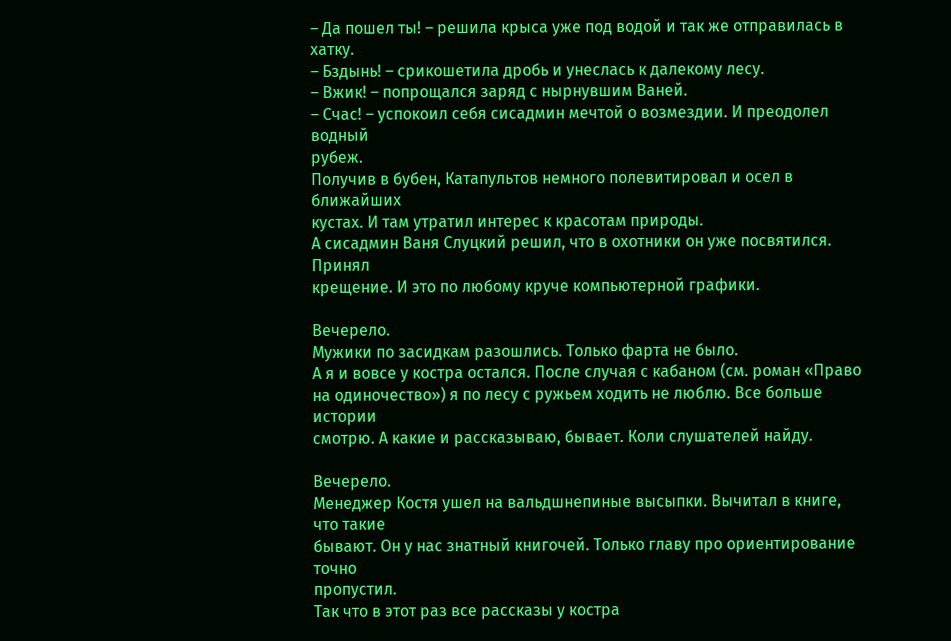– Да пошел ты! – решила крыса уже под водой и так же отправилась в
хатку.
– Бздынь! – срикошетила дробь и унеслась к далекому лесу.
– Вжик! – попрощался заряд с нырнувшим Ваней.
– Счас! – успокоил себя сисадмин мечтой о возмездии. И преодолел водный
рубеж.
Получив в бубен, Катапультов немного полевитировал и осел в ближайших
кустах. И там утратил интерес к красотам природы.
А сисадмин Ваня Слуцкий решил, что в охотники он уже посвятился. Принял
крещение. И это по любому круче компьютерной графики.

Вечерело.
Мужики по засидкам разошлись. Только фарта не было.
А я и вовсе у костра остался. После случая с кабаном (см. роман «Право
на одиночество») я по лесу с ружьем ходить не люблю. Все больше истории
смотрю. А какие и рассказываю, бывает. Коли слушателей найду.

Вечерело.
Менеджер Костя ушел на вальдшнепиные высыпки. Вычитал в книге, что такие
бывают. Он у нас знатный книгочей. Только главу про ориентирование точно
пропустил.
Так что в этот раз все рассказы у костра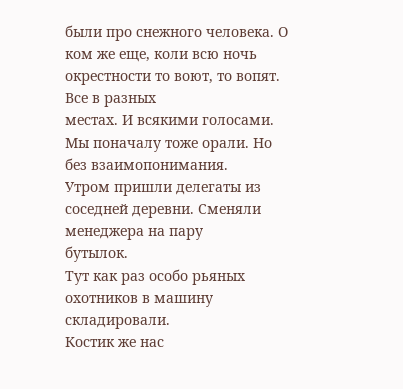были про снежного человека. О
ком же еще, коли всю ночь окрестности то воют, то вопят. Все в разных
местах. И всякими голосами.
Мы поначалу тоже орали. Но без взаимопонимания.
Утром пришли делегаты из соседней деревни. Сменяли менеджера на пару
бутылок.
Тут как раз особо рьяных охотников в машину складировали.
Костик же нас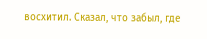восхитил. Сказал, что забыл, где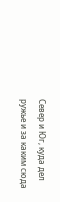Север и Юг, куда дел
ружье и за каким сюда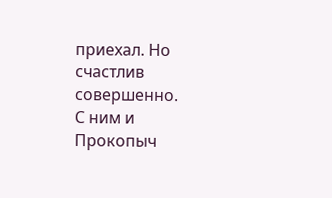приехал. Но счастлив совершенно.
С ним и Прокопыч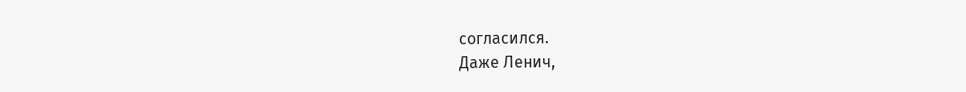согласился.
Даже Ленич,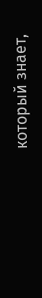который знает,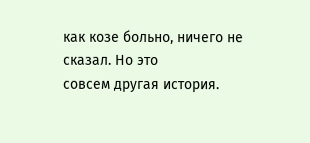как козе больно, ничего не сказал. Но это
совсем другая история.